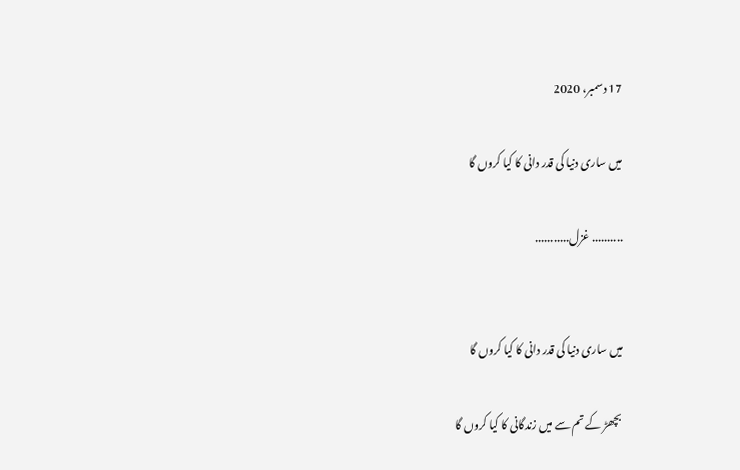17 دسمبر، 2020

میں ساری دنیا کی قدر دانی کا کیا کروں گا

.......... غزل...........


میں ساری دنیا کی قدر دانی کا کیا کروں گا

 بچھڑ کے تم سے میں زندگانی کا کیا کروں گا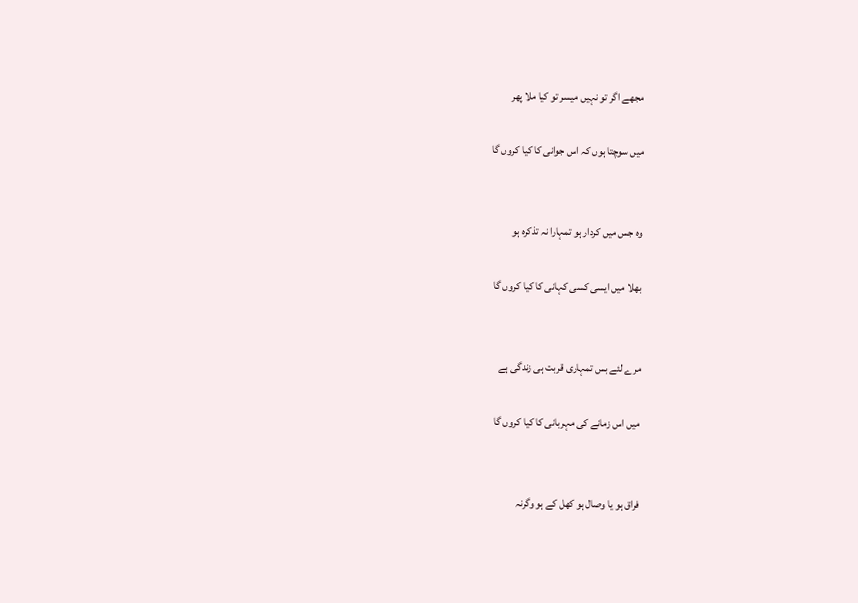مجھے اگر تو نہیں میسر تو کیا ملا پھر

میں سوچتا ہوں کہ اس جوانی کا کیا کروں گا


وہ جس میں کردار ہو تمہارا نہ تذکرہ ہو

بھلا میں ایسی کسی کہانی کا کیا کروں گا


مرے لئے بس تمہاری قربت ہی زندگی ہے

میں اس زمانے کی مہربانی کا کیا کروں گا


فراق ہو یا وصال ہو کھل کے ہو وگرنہ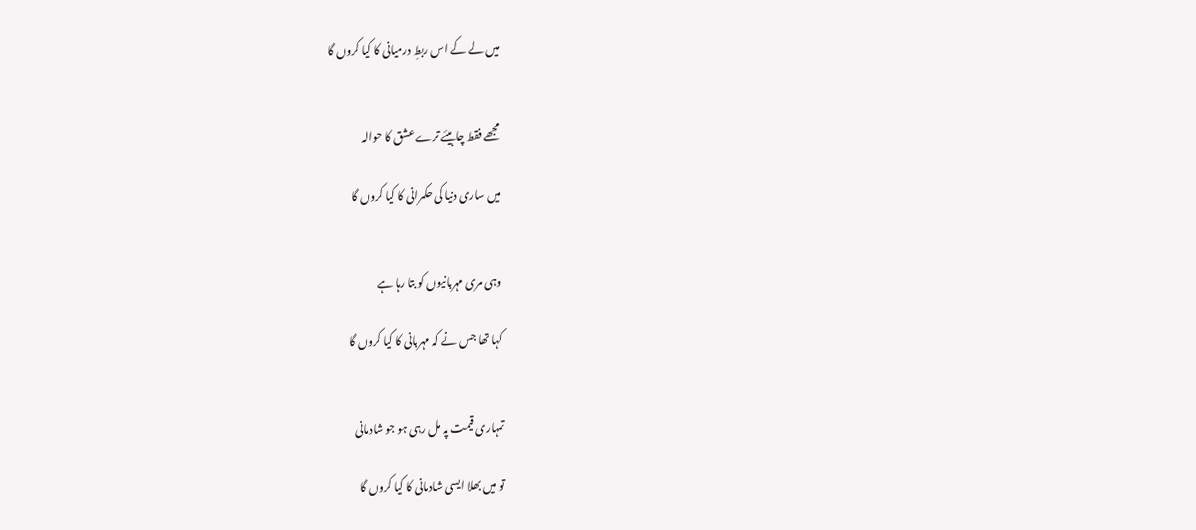میں لے کے اس ربطِ درمیانی کا کیا کروں گا


مجھے فقط چاہیئے ترے عشق کا حوالہ

میں ساری دنیا کی حکمرانی کا کیا کروں گا


وہی مری مہربانیوں کو بتا رہا ہے

کہا تھا جس نے کہ مہربانی کا کیا کروں گا


تمہاری قیمت پہ مل رہی ہو جو شادمانی

تو میں بھلا ایسی شادمانی کا کیا کروں گا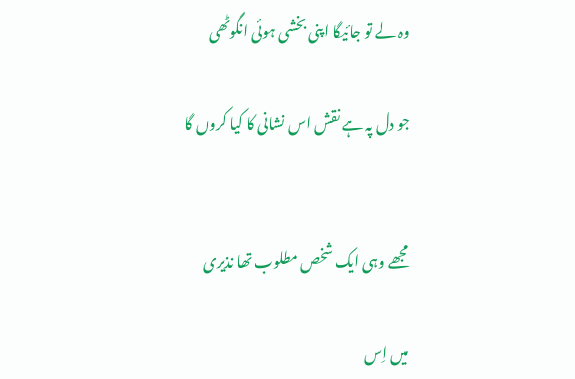وہ لے تو جائیگا اپنی بخشی ہوئی انگوٹھی

جو دل پہ ہے نقش اس نشانی کا کیا کروں گا


مجھے وہی ایک شخص مطلوب تھا نذیری

میں اِس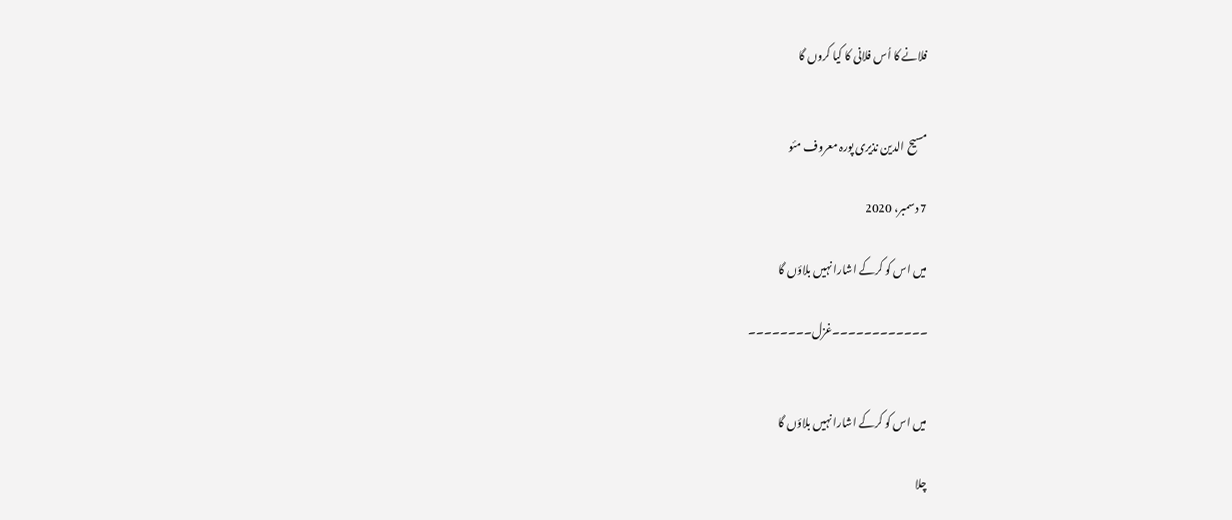فلانے کا اُس فلانی کا کیا کروں گا


مسیح الدین نذیری پورہ معروف مئو

7 دسمبر، 2020

میں اس کو کرکے اشارا نہیں بلاؤں گا

۔۔۔۔۔۔۔۔۔۔۔۔غزل۔۔۔۔۔۔۔۔


میں اس کو کرکے اشارا نہیں بلاؤں گا

چلا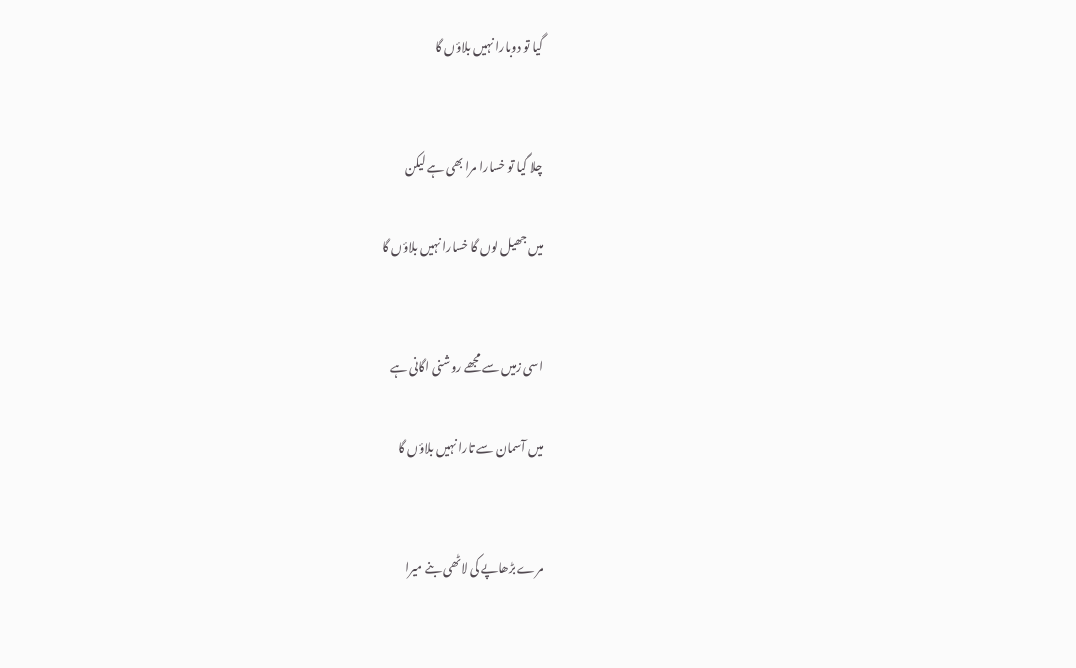گیا تو دوبارا نہیں بلاؤں گا


چلا گیا تو خسارا مرا بھی ہے لیکن

میں جھیل لوں گا خسارا نہیں بلاؤں گا


اسی زمیں سے مجھے روشنی اگانی ہے

میں آسمان سے تارا نہیں بلاؤں گا


مرے بڑھاپے کی لاٹھی بنے میرا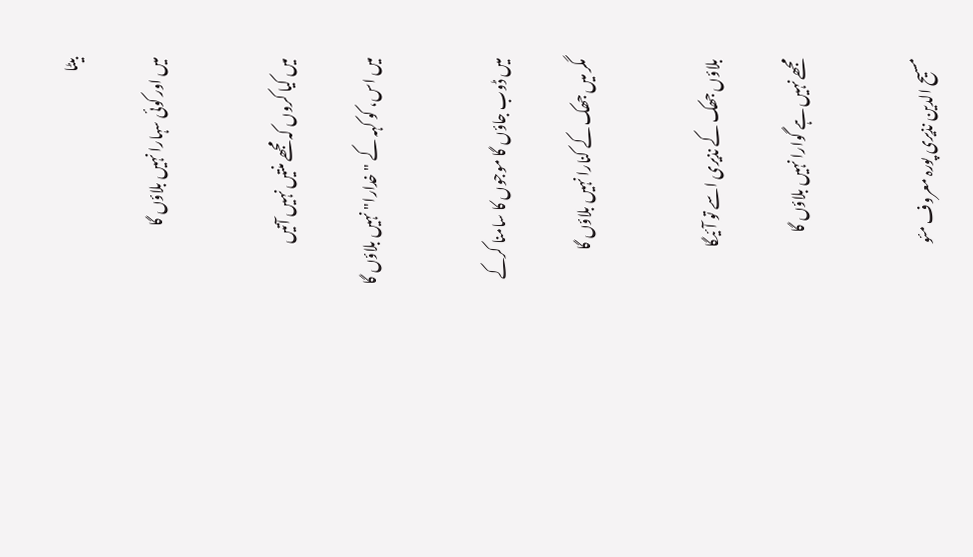بیٹا

میں اور کوئی سہارا نہیں بلاؤں گا


میں کیا کروں کہ مجھے منتیں نہیں آتیں

میں اس، کو کہہ کے "خدارا" نہیں بلاؤں گا


میں ڈوب جاؤں گا موجوں کا سامنا کرکے

مگر میں جھک کے کنارا نہیں بلاؤں گا


بلاؤں جھک کے نذیری اسے تو آئیگا

مجھے نہیں ہے گوارا نہیں بلاؤں گا


مسیح الدین نذیری پورہ معروف مئو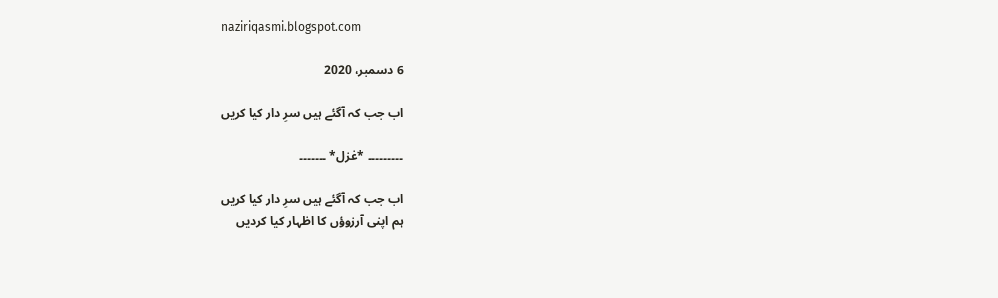naziriqasmi.blogspot.com

6 دسمبر، 2020

اب جب کہ آگئے ہیں سرِ دار کیا کریں

۔۔۔۔۔۔۔۔۔ *غزل* ۔۔۔۔۔۔۔

اب جب کہ آگئے ہیں سرِ دار کیا کریں
ہم اپنی آرزوؤں کا اظہار کیا کردیں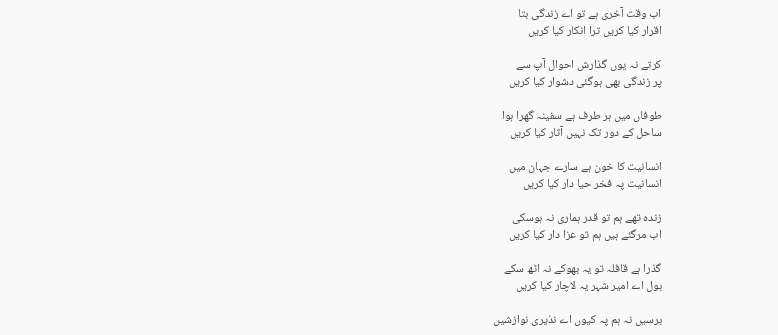اب وقت آخری ہے تو اے زندگی بتا
اقرار کیا کریں ترا انکار کیا کریں

کرتے نہ یوں گذارش احوال آپ سے
پر زندگی بھی ہوگئی دشوار کیا کریں

طوفاں میں ہر طرف ہے سفینہ گھرا ہوا
ساحل کے دور تک نہیں آثار کیا کریں

انسانیت کا خون ہے سارے جہان میں
انسانیت پہ فخر حیا دار کیا کریں

زندہ تھے ہم تو قدر ہماری نہ ہوسکی
اب مرگئے ہیں ہم تو عزا دار کیا کریں

گذرا ہے قافلہ تو یہ بھوکے نہ اٹھ سکے
بول اے امیر شہر یہ لاچار کیا کریں

برسیں نہ ہم پہ کیوں اے نذیری نوازشیں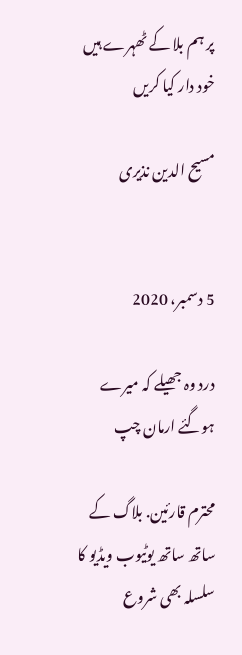پر ہم بلا کے ٹھہرے ہیں خود دار کیا کریں

مسیح الدین نذیری


5 دسمبر، 2020

درد وہ جھیلے کہ میرے ہوگئے ارمان چپ

محترم قارئین. بلاگ کے ساتھ ساتھ یوٹیوب ویڈیو کا سلسلہ بھی شروع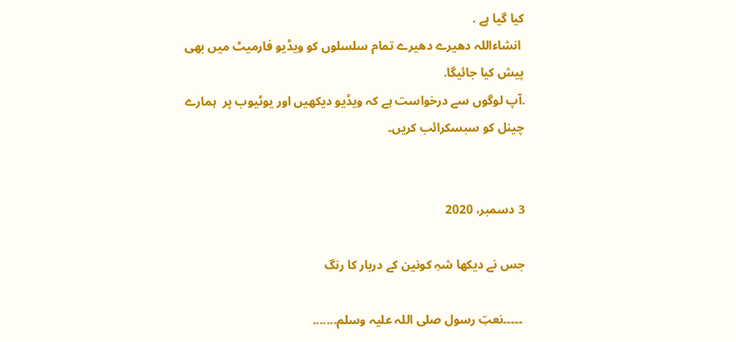کیا گیا ہے .
 انشاءاللہ دھیرے دھیرے تمام سلسلوں کو ویڈیو فارمیٹ میں بھی پیش کیا جائیگا.
.آپ لوگوں سے درخواست ہے کہ ویڈیو دیکھیں اور یوٹیوب پر  ہمارے چینل کو سبسکرائب کریں۔


3 دسمبر، 2020

جس نے دیکھا شہِ کونین کے دربار کا رنگ

 ۔۔۔۔۔نعتِ رسول صلی اللہ علیہ وسلم.......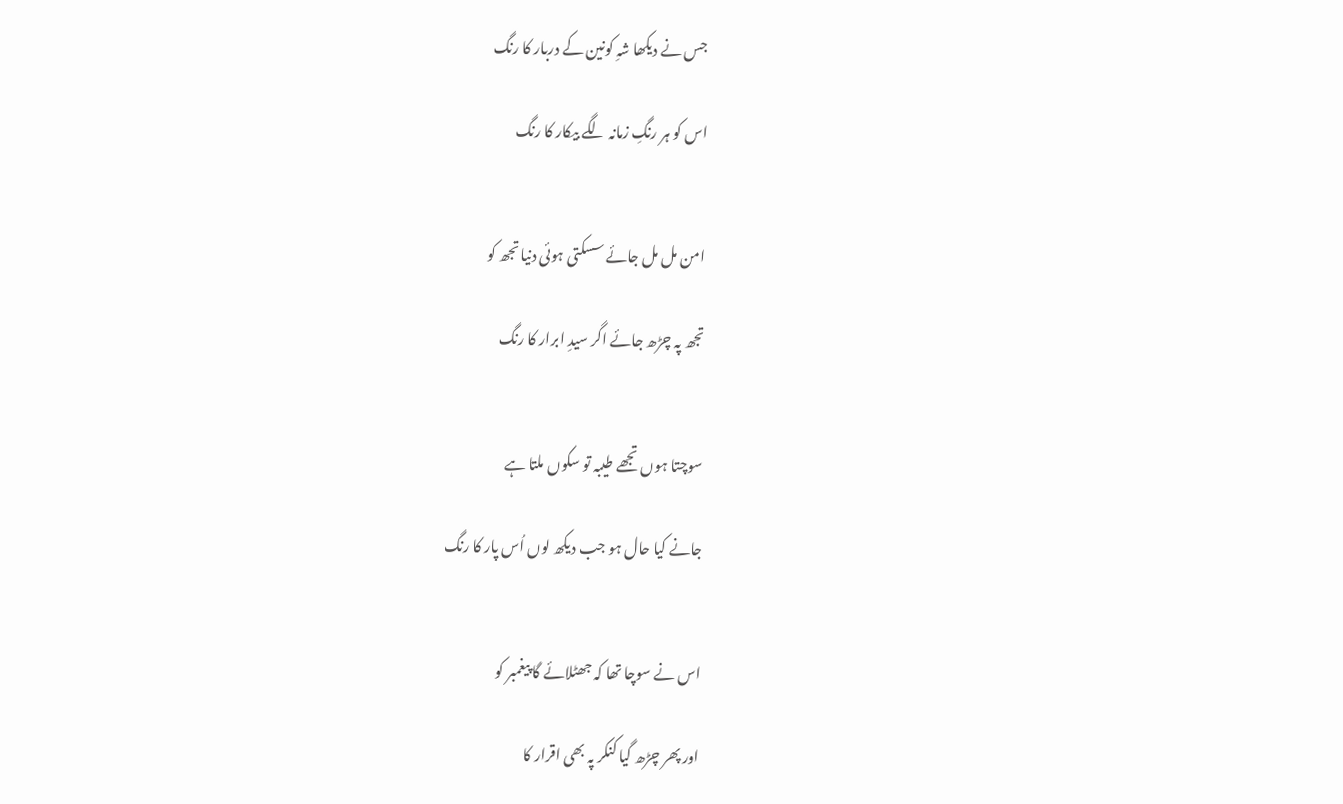جس نے دیکھا شہِ کونین کے دربار کا رنگ

اس کو ہر رنگِ زمانہ لگے بیکار کا رنگ


امن مل مل جائے سسکتی ہوئی دنیا تجھ کو

تجھ پہ چڑھ جائے اگر سیدِ ابرار کا رنگ


سوچتا ہوں تجھے طیبہ تو سکوں ملتا ہے

جانے کیا حال ہو جب دیکھ لوں اُس پار کا رنگ


اس نے سوچا تھا کہ جھٹلائے گا پیغمبر کو

اور پھر چڑھ گیا کنکر پہ بھی اقرار کا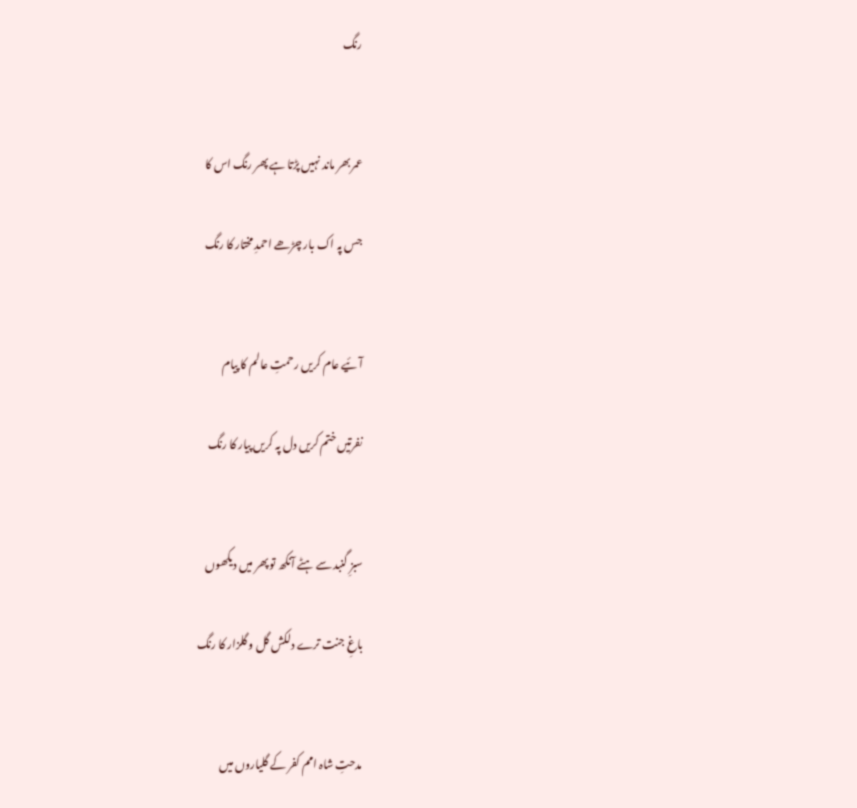رنگ


عمر بھر ماند نہیں پڑتا ہے پھر رنگ اس کا

جس پہ اک بار چڑھے احمدِ مختار کا رنگ


آئیے عام کریں رحمتِ عالم کا پیام

نفرتیں ختم کریں دل پہ کریں پیار کا رنگ


سبزِ گنبد سے ہٹے آنکھ تو پھر میں دیکھوں

باغِ جنت ترے دلکش گل و گلزار کا رنگ


مدحتِ شاہ امم کفر کے گلیاروں میں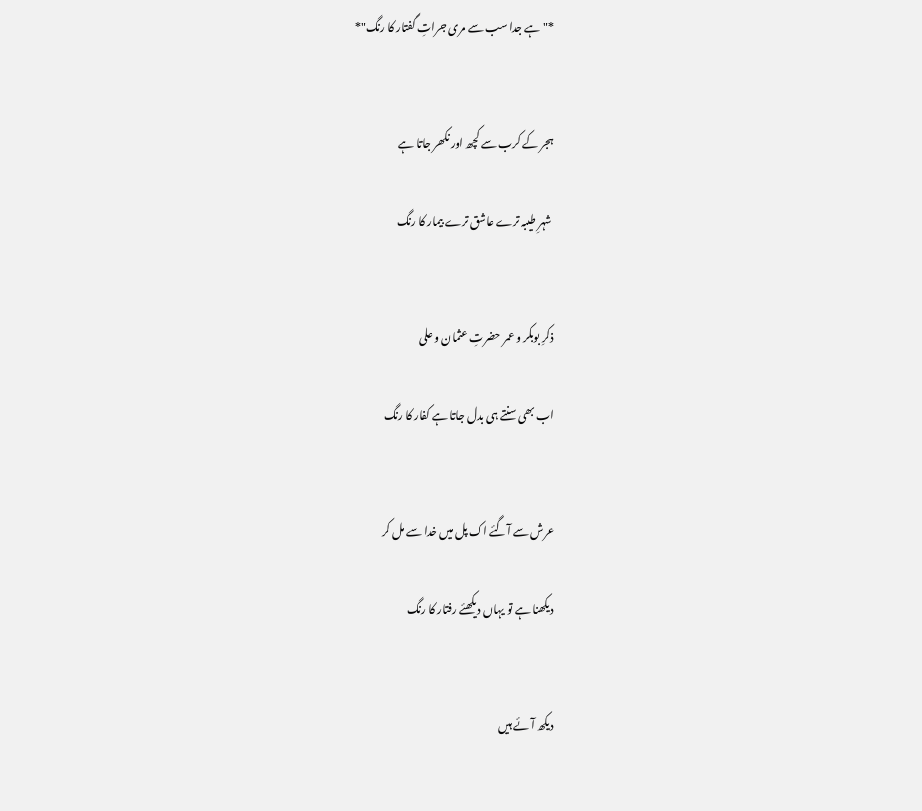*"ہے جدا سب سے مری جراتِ گفتار کا رنگ"*


ہجر کے کرب سے کچھ اور نکھر جاتا ہے

 شہرِ طیبہ ترے عاشق ترے بیمار کا رنگ


ذکرِ بوبکر و عمر حضرتِ عثمان و علی

اب بھی سنتے ہی بدل جاتا ہے کفار کا رنگ


عرش سے آگئے اک پل میں خدا سے مل کر

دیکھنا ہے تو یہاں دیکھئے رفتار کا رنگ


دیکھ آئے ہیں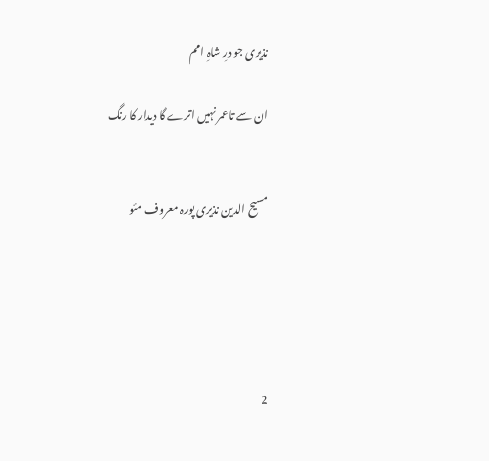نذیری جو درِ شاہِ امم

ان سے تاعمر نہیں اترے گا دیدار کا رنگ


مسیح الدین نذیری پورہ معروف مئو





2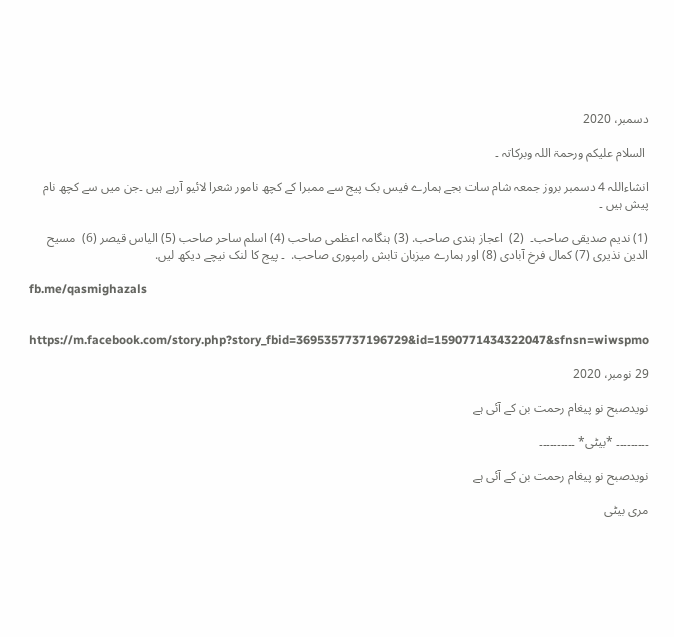دسمبر، 2020

 السلام علیکم ورحمۃ اللہ وبرکاتہ ۔

انشاءاللہ 4 دسمبر بروز جمعہ شام سات بجے ہمارے فیس بک پیج سے ممبرا کے کچھ نامور شعرا لائیو آرہے ہیں ۔جن میں سے کچھ نام پیش ہیں ۔

(1) ندیم صدیقی صاحب۔  (2)  اعجاز ہندی صاحب. (3) ہنگامہ اعظمی صاحب (4) اسلم ساحر صاحب (5) الیاس قیصر (6)  مسیح الدین نذیری (7) کمال فرخ آبادی (8) اور ہمارے میزبان تابش رامپوری صاحب.  ۔ پیج کا لنک نیچے دیکھ لیں.

fb.me/qasmighazals


https://m.facebook.com/story.php?story_fbid=3695357737196729&id=1590771434322047&sfnsn=wiwspmo

29 نومبر، 2020

نویدصبح نو پیغام رحمت بن کے آئی ہے

۔۔۔۔۔۔۔۔۔ *بیٹی* ۔۔۔۔۔۔۔۔۔۔

نویدصبح نو پیغام رحمت بن کے آئی ہے

مری بیٹی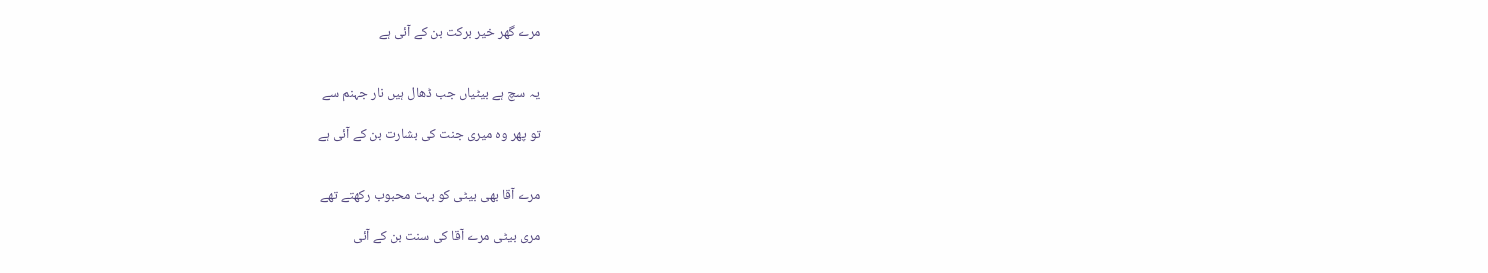مرے گھر خیر برکت بن کے آئی ہے


یہ سچ ہے بیٹیاں جب ڈھال ہیں نار جہنم سے

تو پھر وہ میری جنت کی بشارت بن کے آئی ہے


مرے آقا بھی بیٹی کو بہت محبوب رکھتے تھے

مری بیٹی مرے آقا کی سنت بن کے آئی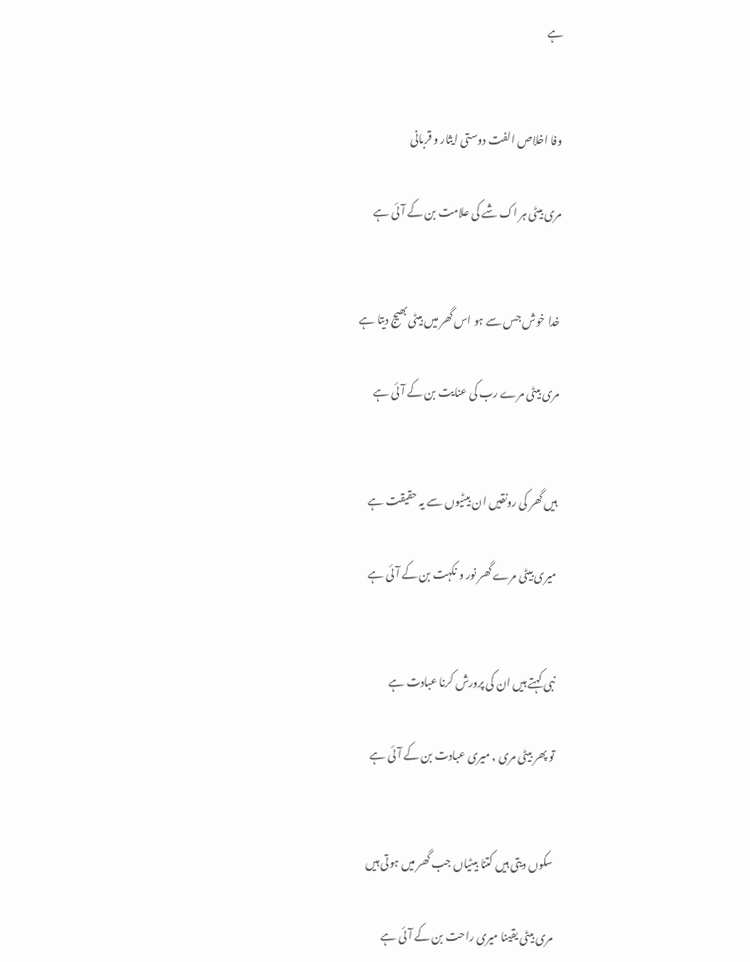ہے


وفا اخلاص الفت دوستی ایثار و قربانی

مری بیٹی ہر اک شے کی علامت بن کے آئی ہے


خدا خوش جس سے ہو اس گھر میں بیٹی بھیج دیتا ہے

مری بیٹی مرے رب کی عنایت بن کے آئی ہے


ہیں گھر کی رونقیں ان بیٹیوں سے یہ حقیقت ہے

میری بیٹی مرے گھر نور و نکہت بن کے آئی ہے


نبی کہتے ہیں ان کی پرورش کرنا عبادت ہے

تو پھر بیٹی مری , میری عبادت بن کے آئی ہے


سکوں دیتی ہیں کتنا بیٹیاں جب گھر میں ہوتی ہیں

مری بیٹی یقینا میری راحت بن کے آئی ہے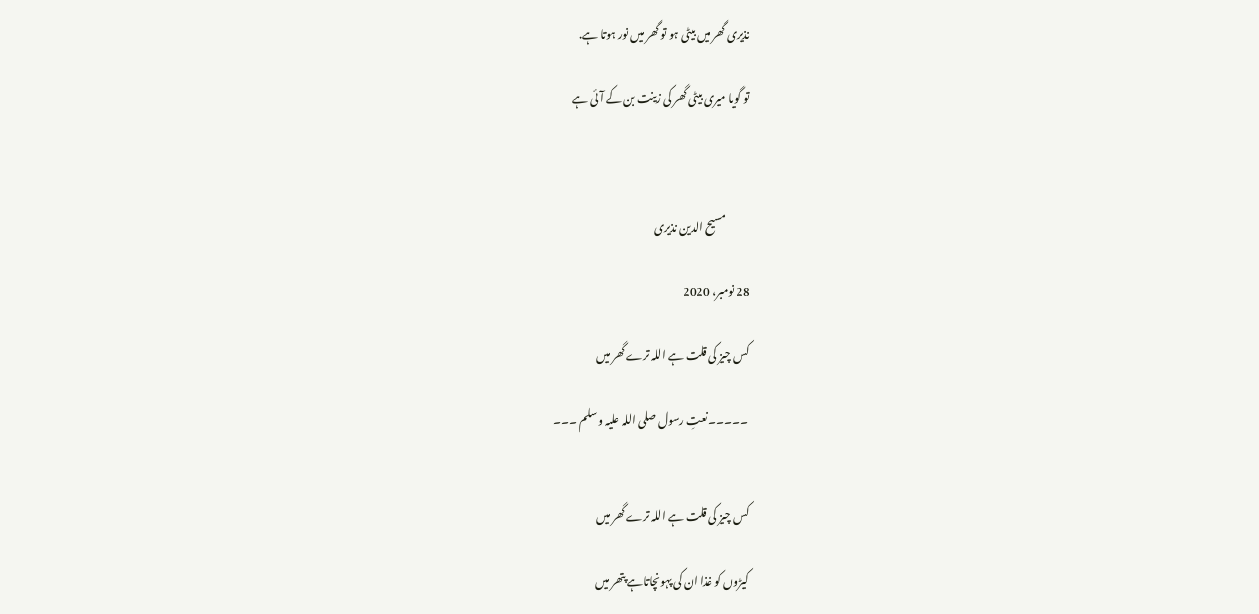نذیری گھر میں بیٹی ہو تو گھر میں نور ہوتا ہے.

تو گویا میری بیٹی گھر کی زینت بن کے آئی ہے



           مسیح الدین نذیری

28 نومبر، 2020

کس چیز کی قلت ہے اللہ ترے گھر میں

 ۔۔۔۔۔نعتِ رسول صلی اللہ علیہ وسلم ۔۔۔


کس چیز کی قلت ہے اللہ ترے گھر میں

کیڑوں کو غذا ان کی پہونچاتاہے پتھر میں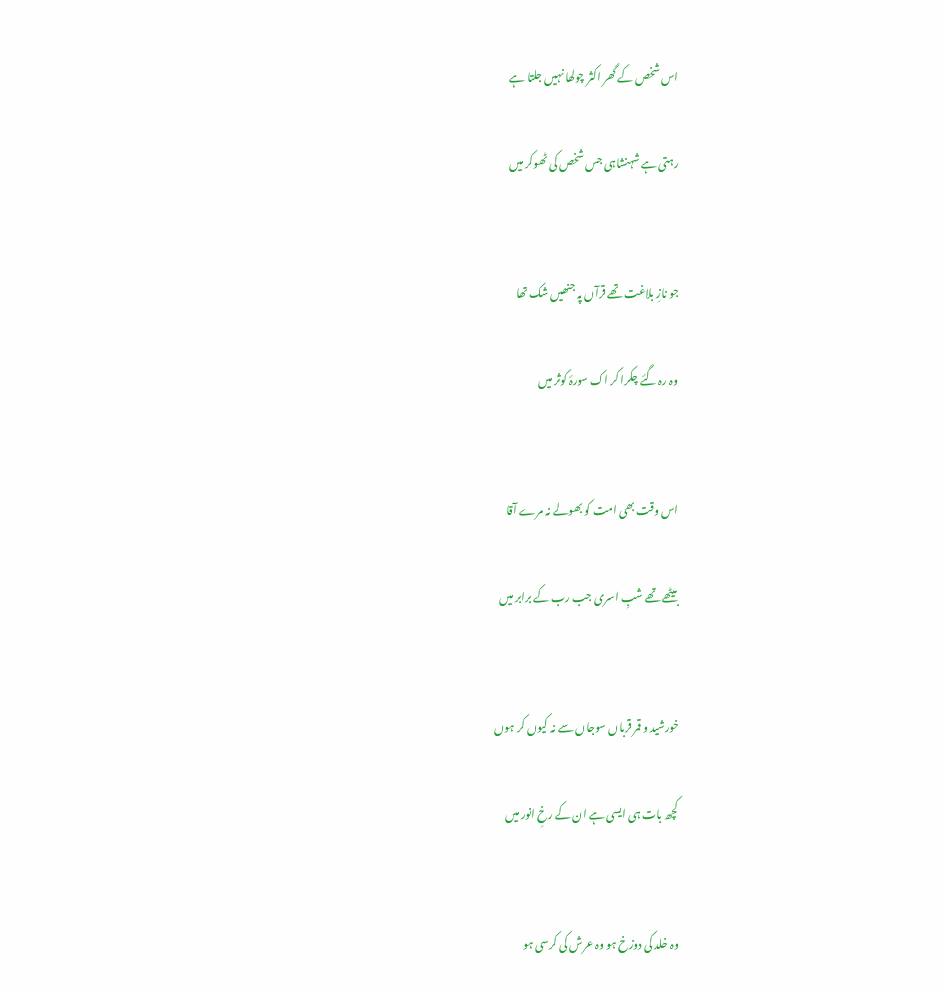اس شخص کے گھر اکثر چولھا نہیں جلتا ہے

رہتی ہے شہنشاہی جس شخص کی ٹھوکر میں


جو نازِ بلاغت تھے قرآں پہ جنھیں شک تھا

وہ رہ گئے چکرا کر اک سورۂ کوثر میں


اس وقت بھی امت کو بھولے نہ مرے آقا

بیٹھے تھے شبِ اسری جب رب کے برابر میں


خورشید و قمر قرباں سوجاں سے نہ کیوں کر ہوں

کچھ بات ہی ایسی ہے ان کے رخِ انور میں


وہ خلد کی دوزخ ہو وہ عرش کی کرسی ہو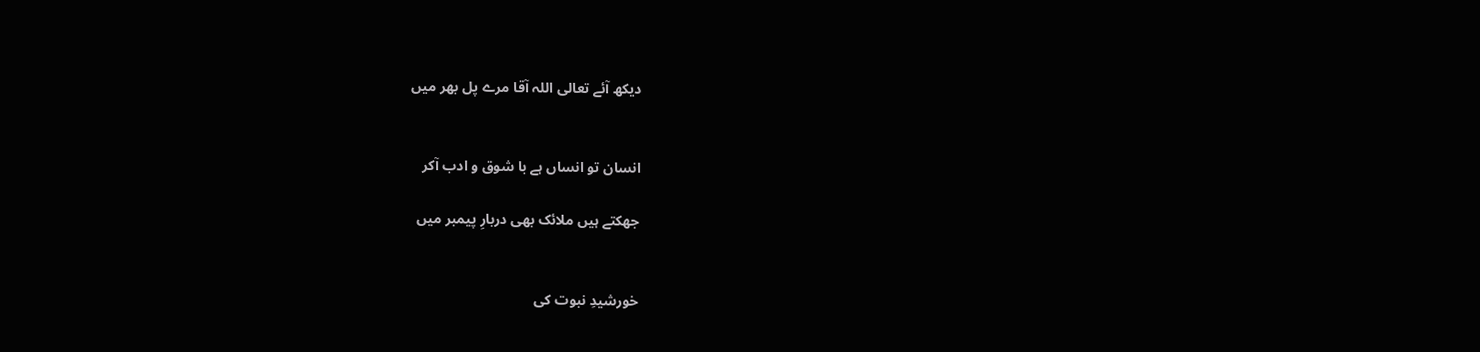دیکھ آئے تعالی اللہ آقا مرے پل بھر میں


انسان تو انساں ہے با شوق و ادب آکر

جھکتے ہیں ملائک بھی دربارِ پیمبر میں


خورشیدِ نبوت کی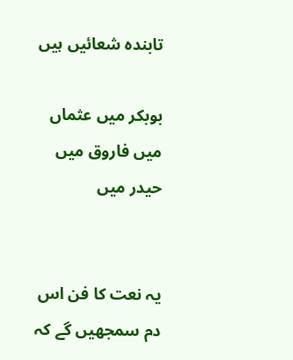تابندہ شعائیں ہیں

بوبکر میں عثماں میں فاروق میں حیدر میں


یہ نعت کا فن اس دم سمجھیں گے کہ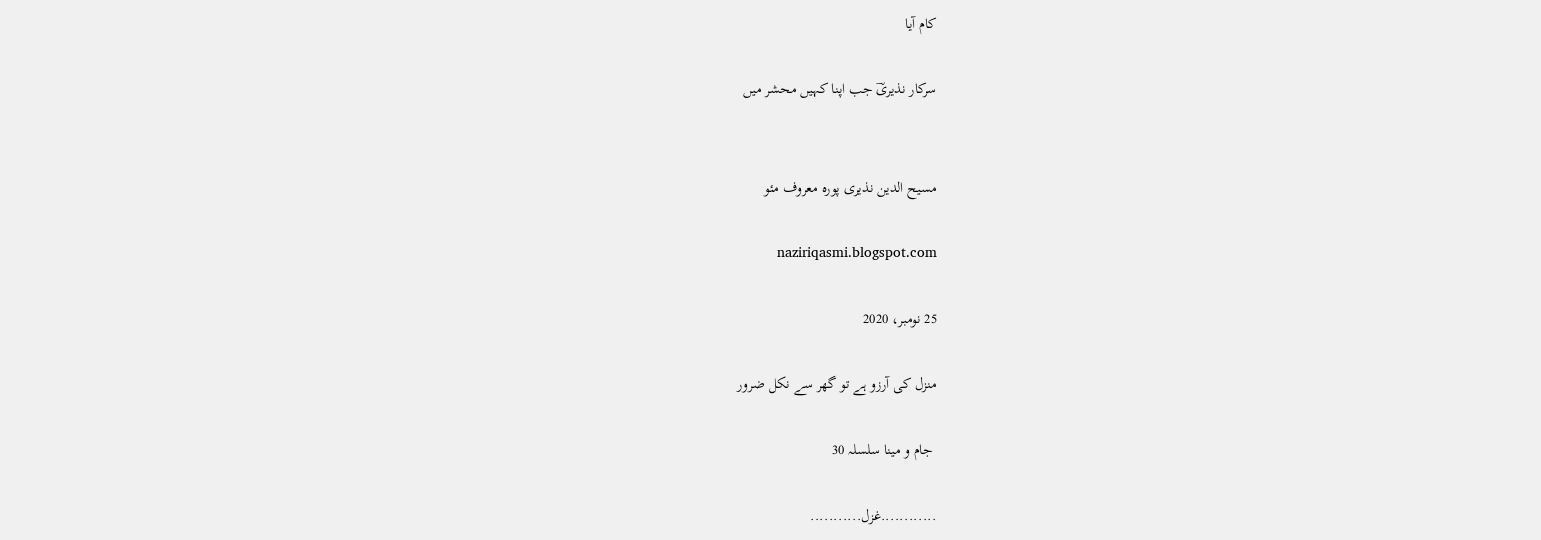کام آیا

سرکار نذیریؔ جب اپنا کہیں محشر میں


مسیح الدین نذیری پورہ معروف مئو

                     naziriqasmi.blogspot.com

25 نومبر، 2020

منزل کی آرزو ہے تو گھر سے نکل ضرور

 جام و مینا سلسلہ 30

............غزل...........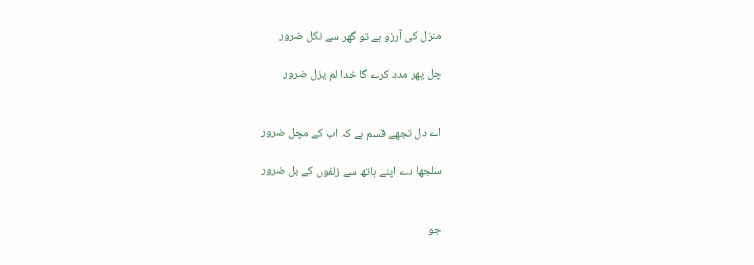منزل کی آرزو ہے تو گھر سے نکل ضرور

چل پھر مدد کرے گا خدا لم یزل ضرور


اے دل تجھے قسم ہے کہ اب کے مچل ضرور

سلجھا دے اپنے ہاتھ سے زلفوں کے بل ضرور


جو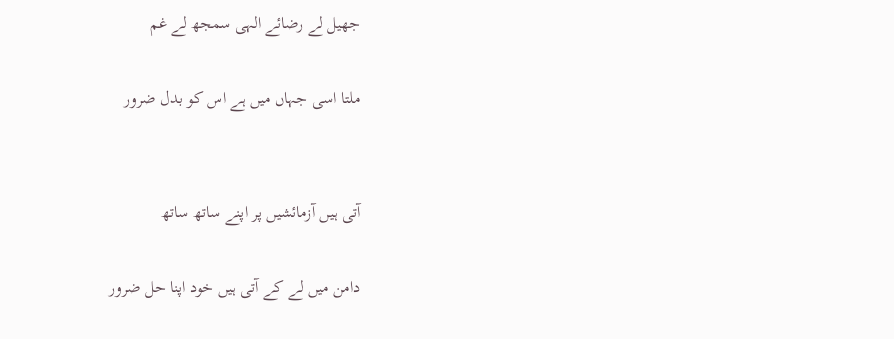جھیل لے رضائے الہی سمجھ لے غم

ملتا اسی جہاں میں ہے اس کو بدل ضرور


آتی ہیں آزمائشیں پر اپنے ساتھ ساتھ

دامن میں لے کے آتی ہیں خود اپنا حل ضرور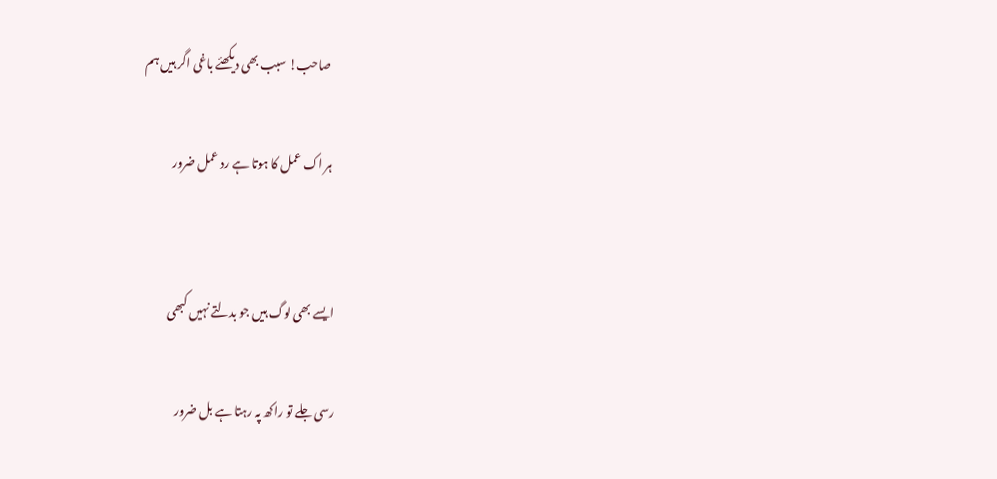صاحب! سبب بھی دیکھئے باغی اگر ہیں ہم

ہر اک عمل کا ہوتا ہے رد عمل ضرور


ایسے بھی لوگ ہیں جو بدلتے نہیں کبھی

رسی جلے تو راکھ پہ رہتا ہے بل ضرور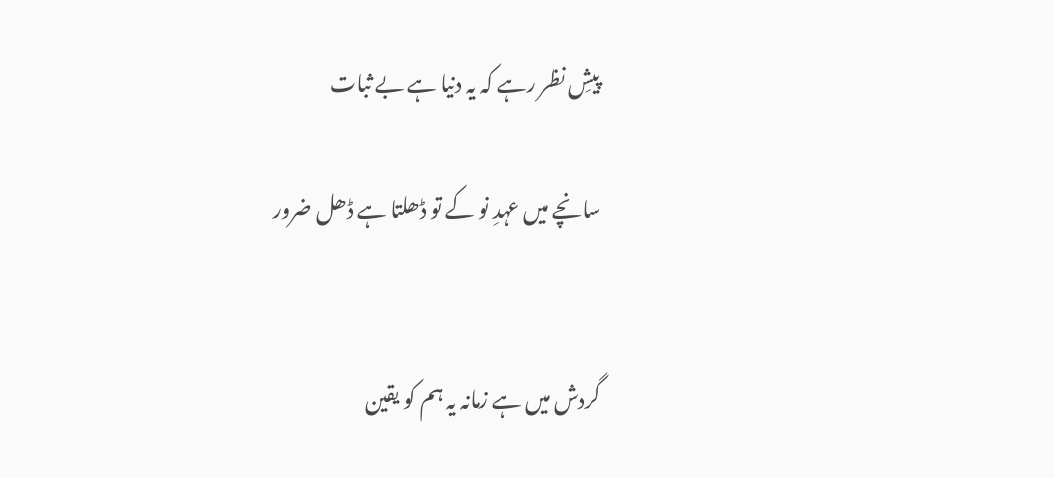پیشِ نظر رہے کہ یہ دنیا ہے بے ثبات

سانچے میں عہدِ نو کے تو ڈھلتا ہے ڈھل ضرور


گردش میں ہے زمانہ یہ ہم کو یقین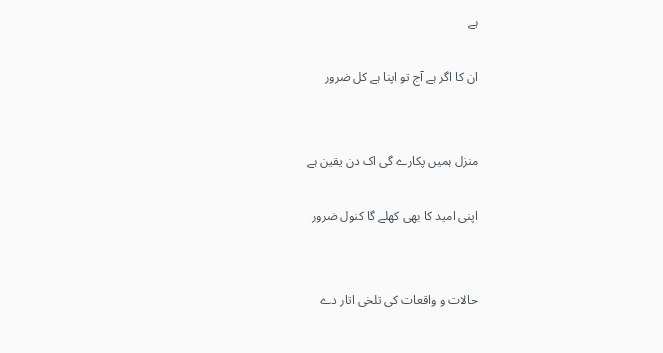ہے

ان کا اگر ہے آج تو اپنا ہے کل ضرور


منزل ہمیں پکارے گی اک دن یقین ہے

اپنی امید کا بھی کھلے گا کنول ضرور


حالات و واقعات کی تلخی اتار دے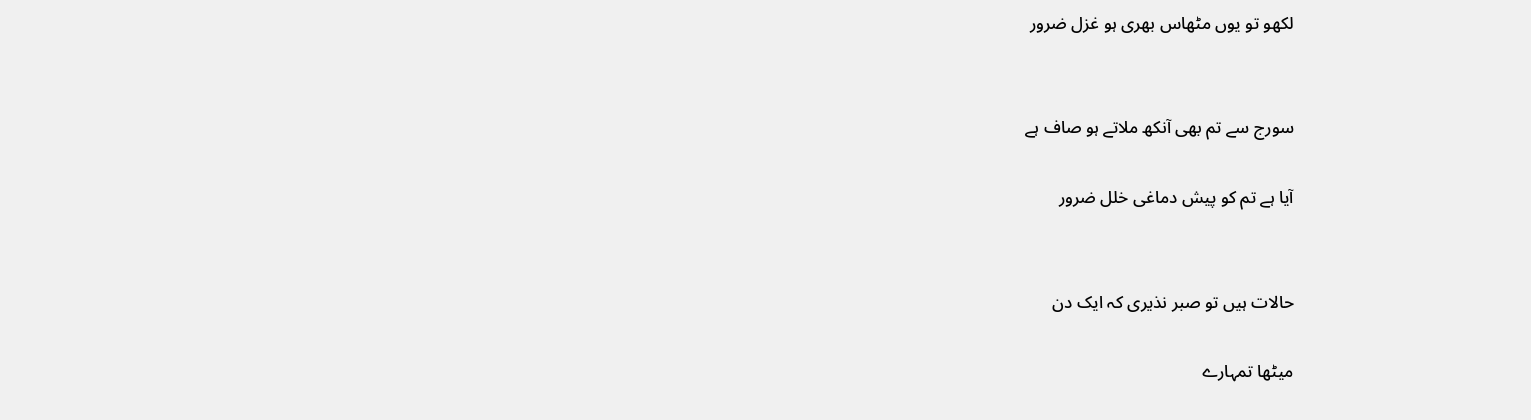لکھو تو یوں مٹھاس بھری ہو غزل ضرور


سورج سے تم بھی آنکھ ملاتے ہو صاف ہے

آیا ہے تم کو پیش دماغی خلل ضرور


حالات ہیں تو صبر نذیری کہ ایک دن

میٹھا تمہارے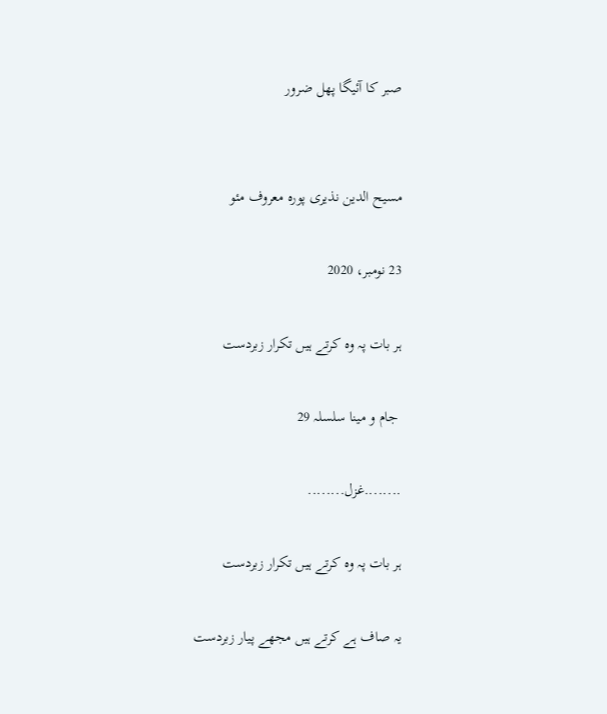صبر کا آئیگا پھل ضرور


مسیح الدین نذیری پورہ معروف مئو

23 نومبر، 2020

ہر بات پہ وہ کرتے ہیں تکرار زبردست

 جام و مینا سلسلہ 29

........غزل........

ہر بات پہ وہ کرتے ہیں تکرار زبردست

یہ صاف ہے کرتے ہیں مجھے پیار زبردست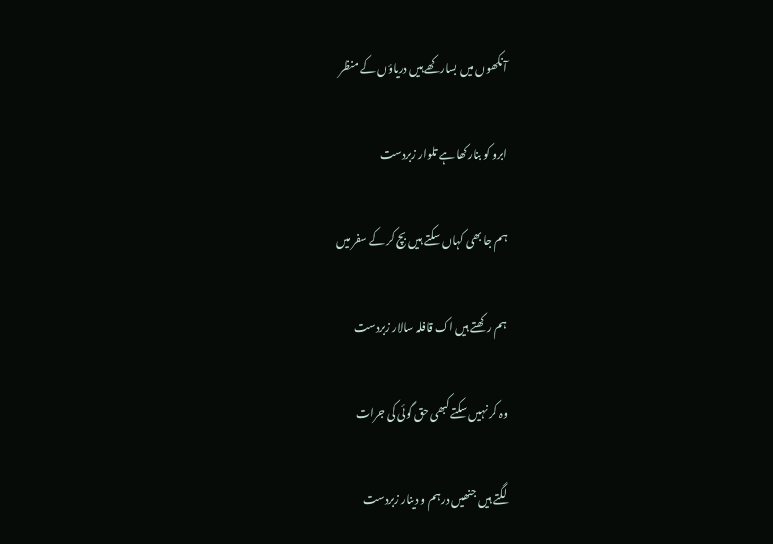آنکھوں میں بسارکھے ہیں دریاؤں کے منظر

ابرو کو بنارکھا ہے تلوار زبردست

ہم جا بھی کہاں سکتے ہیں بچ کر کے سفر میں

ہم رکھتے ہیں اک قافلہ سالار زبردست

وہ کر نہیں سکتے کبھی حق گوئی کی جرات

لگتے ہیں جنھیں درہم و دینار زبردست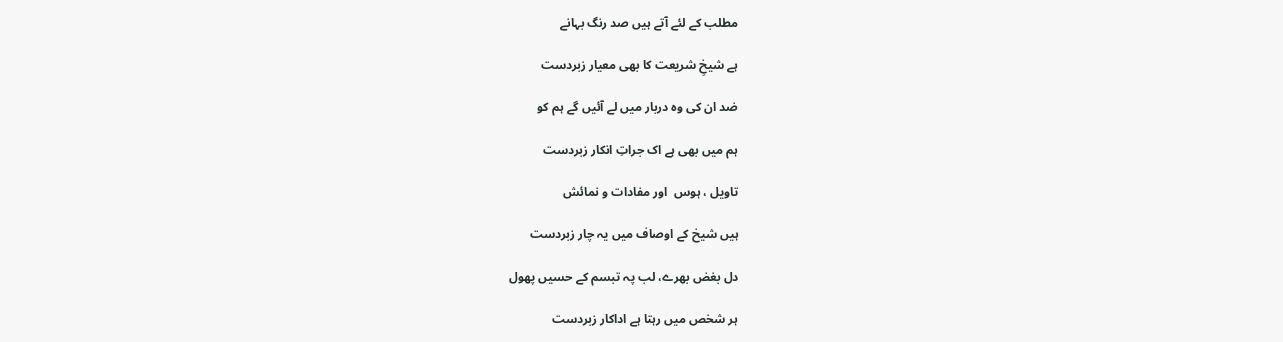مطلب کے لئے آتے ہیں صد رنگ بہانے

ہے شیخِ شریعت کا بھی معیار زبردست

ضد ان کی وہ دربار میں لے آئیں گے ہم کو

ہم میں بھی ہے اک جراتِ انکار زبردست

تاویل ، ہوس  اور مفادات و نمائش

ہیں شیخ کے اوصاف میں یہ چار زبردست

دل بغض بھرے، لب پہ تبسم کے حسیں پھول

ہر شخص میں رہتا ہے اداکار زبردست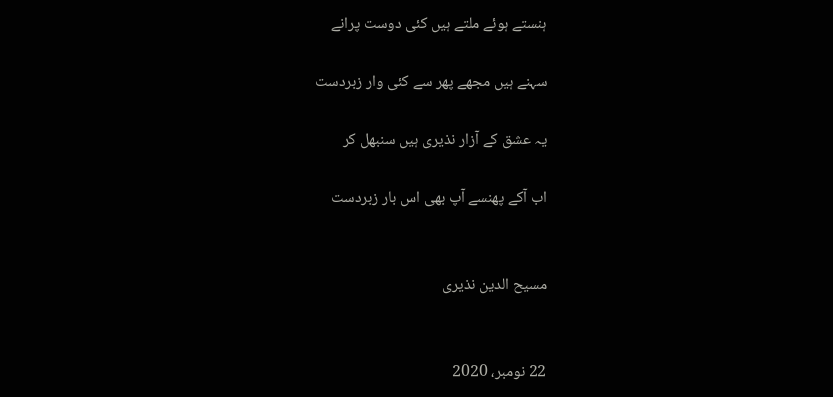ہنستے ہوئے ملتے ہیں کئی دوست پرانے

سہنے ہیں مجھے پھر سے کئی وار زبردست

یہ عشق کے آزار نذیری ہیں سنبھل کر

اب آکے پھنسے آپ بھی اس بار زبردست


مسیح الدین نذیری


22 نومبر، 2020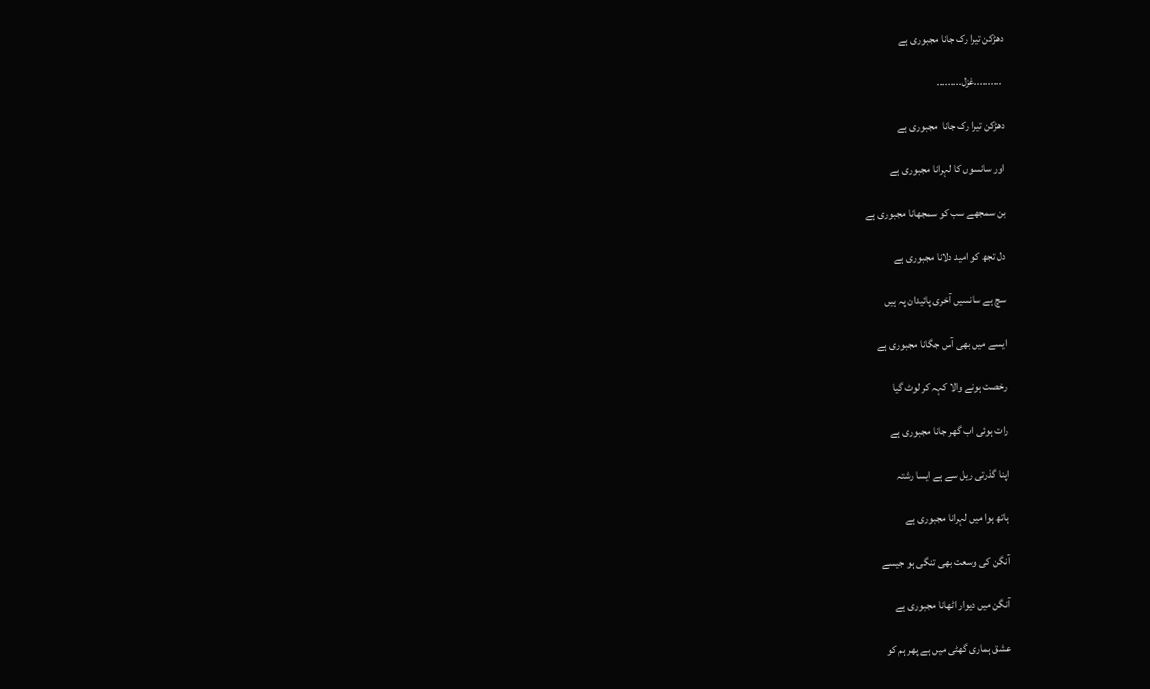دھڑکن تیرا رک جانا مجبوری ہے

 ..........غزل.........

دھڑکن تیرا رک جانا  مجبوری ہے

اور سانسوں کا لہرانا مجبوری ہے

بن سمجھے سب کو سمجھانا مجبوری ہے

دل تجھ کو امید دلانا مجبوری ہے

سچ ہے سانسیں آخری پائیدان پہ ہیں

ایسے میں بھی آس جگانا مجبوری ہے

رخصت ہونے والا کہہ کر لوٹ گیا

رات ہوئی اب گھر جانا مجبوری ہے

اپنا گذرتی ریل سے ہے ایسا رشتہ

ہاتھ ہوا میں لہرانا مجبوری ہے

آنگن کی وسعت بھی تنگی ہو جیسے

آنگن میں دیوار اٹھانا مجبوری ہے

عشق ہماری گھٹی میں ہے پھر ہم کو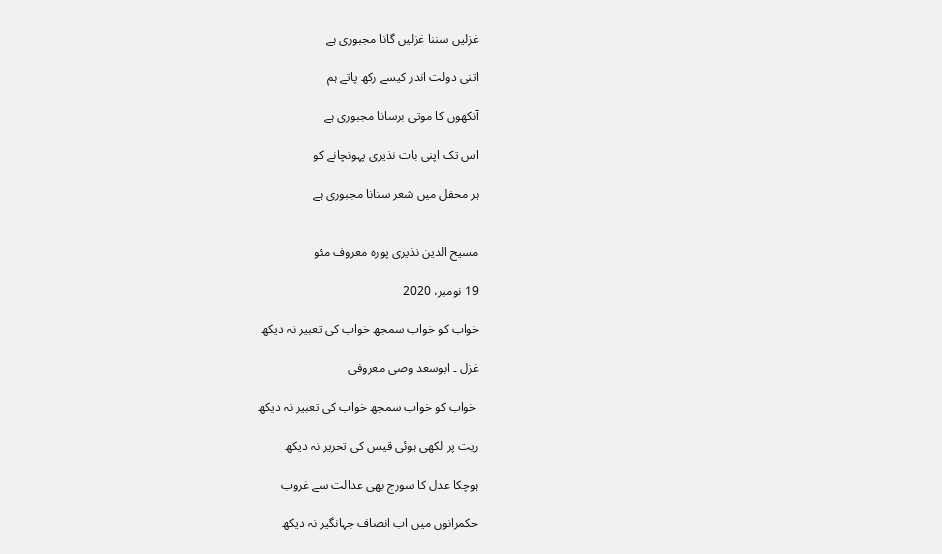غزلیں سننا غزلیں گانا مجبوری ہے

اتنی دولت اندر کیسے رکھ پاتے ہم

آنکھوں کا موتی برسانا مجبوری ہے

اس تک اپنی بات نذیری پہونچانے کو

ہر محفل میں شعر سنانا مجبوری ہے


مسیح الدین نذیری پورہ معروف مئو

19 نومبر، 2020

خواب کو خواب سمجھ خواب کی تعبیر نہ دیکھ

غزل ۔ ابوسعد وصی معروفی

 خواب کو خواب سمجھ خواب کی تعبیر نہ دیکھ

ریت پر لکھی ہوئی قیس کی تحریر نہ دیکھ

ہوچکا عدل کا سورج بھی عدالت سے غروب

حکمرانوں میں اب انصاف جہانگیر نہ دیکھ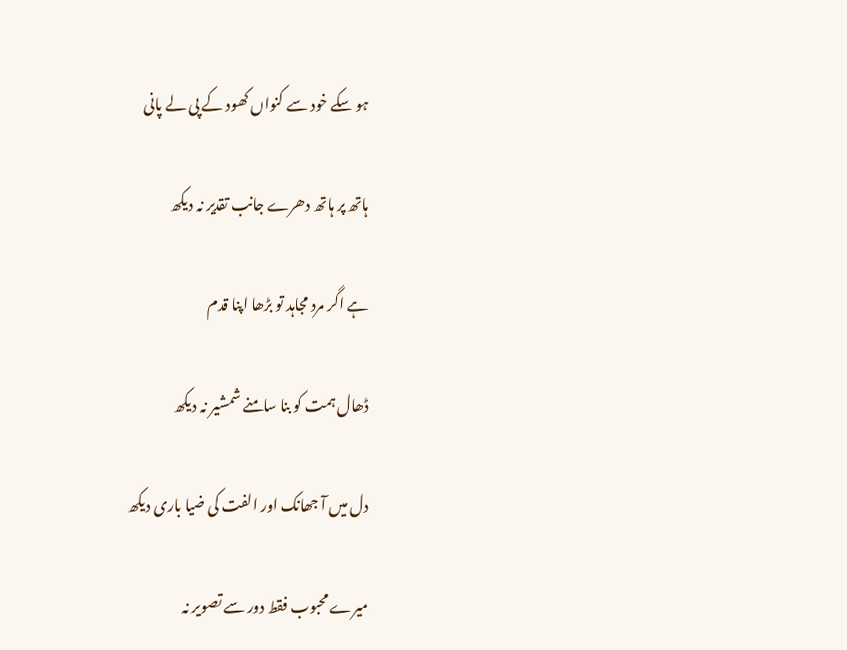ہو سکے خود سے کنواں کھود کے پی لے پانی

ہاتھ پر ہاتھ دھرے جانب تقدیر نہ دیکھ

ہے اگر مرد مجاہد تو بڑھا اپنا قدم

ڈھال ہمت کو بنا سامنے شمشیر نہ دیکھ

دل میں آ جھانک اور الفت کی ضیا باری دیکھ

میرے محبوب فقط دور سے تصویر نہ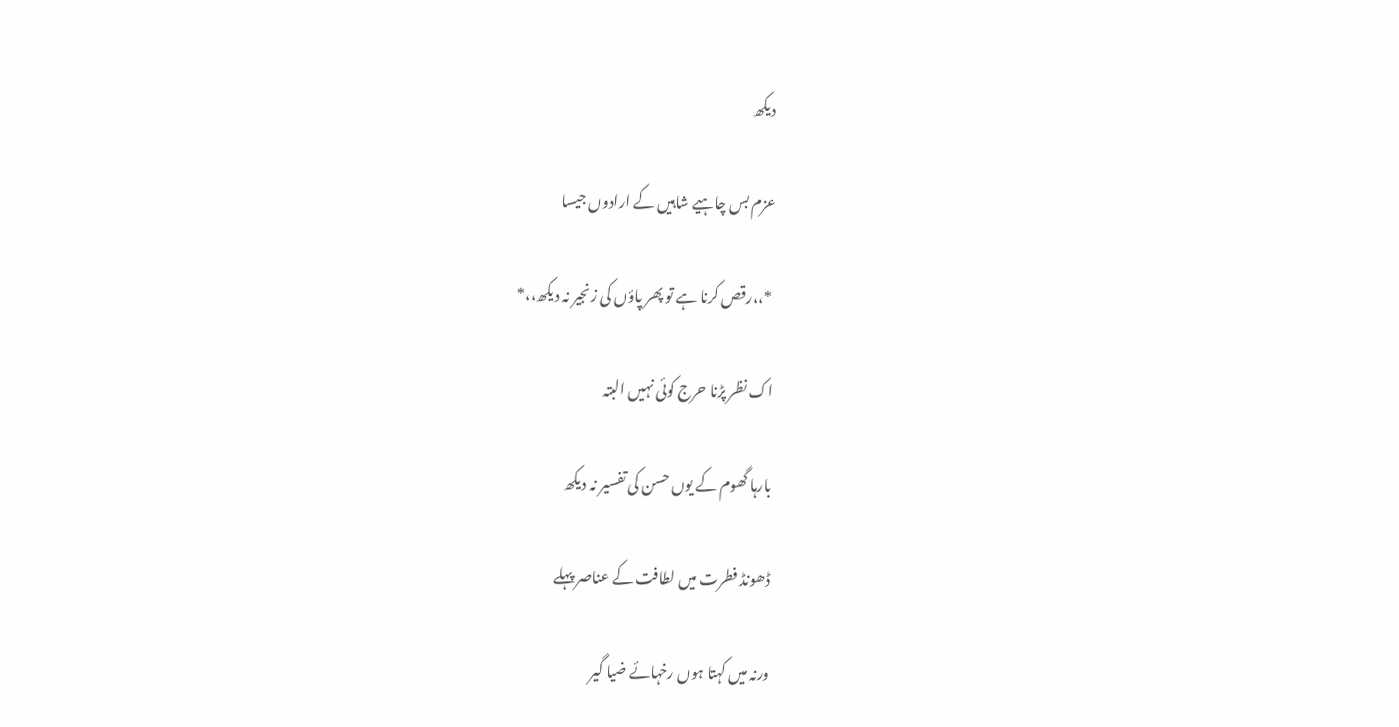دیکھ

عزم بس چاہیے شاہیں کے ارادوں جیسا

 *،،رقص کرنا ہے تو پھر پاؤں کی زنجیر نہ دیکھ،،*

اک نظر پڑنا حرج کوئی نہیں البتہ

بارہا گھوم کے یوں حسن کی تفسیر نہ دیکھ

ڈھونڈ فطرت میں لطافت کے عناصر پہلے

ورنہ میں کہتا ہوں رخہائے ضیا گیر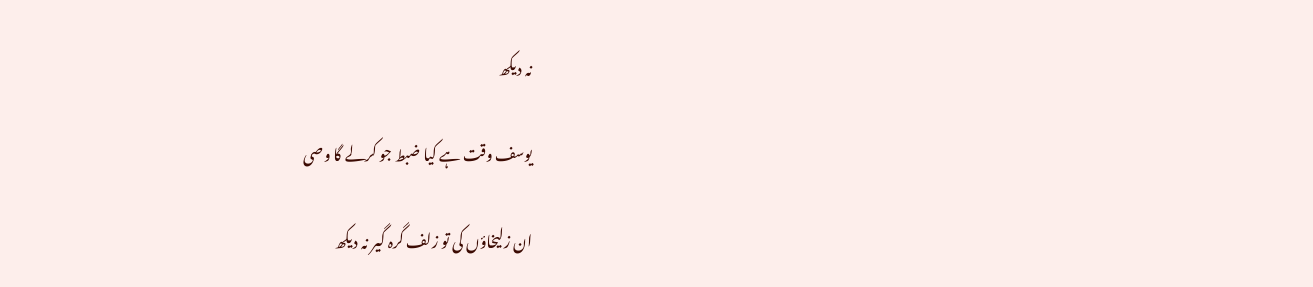نہ دیکھ

یوسف وقت ہے کیا ضبط جو کرلے گا وصی

ان زلیخاؤں کی تو زلف گرہ گیر نہ دیکھ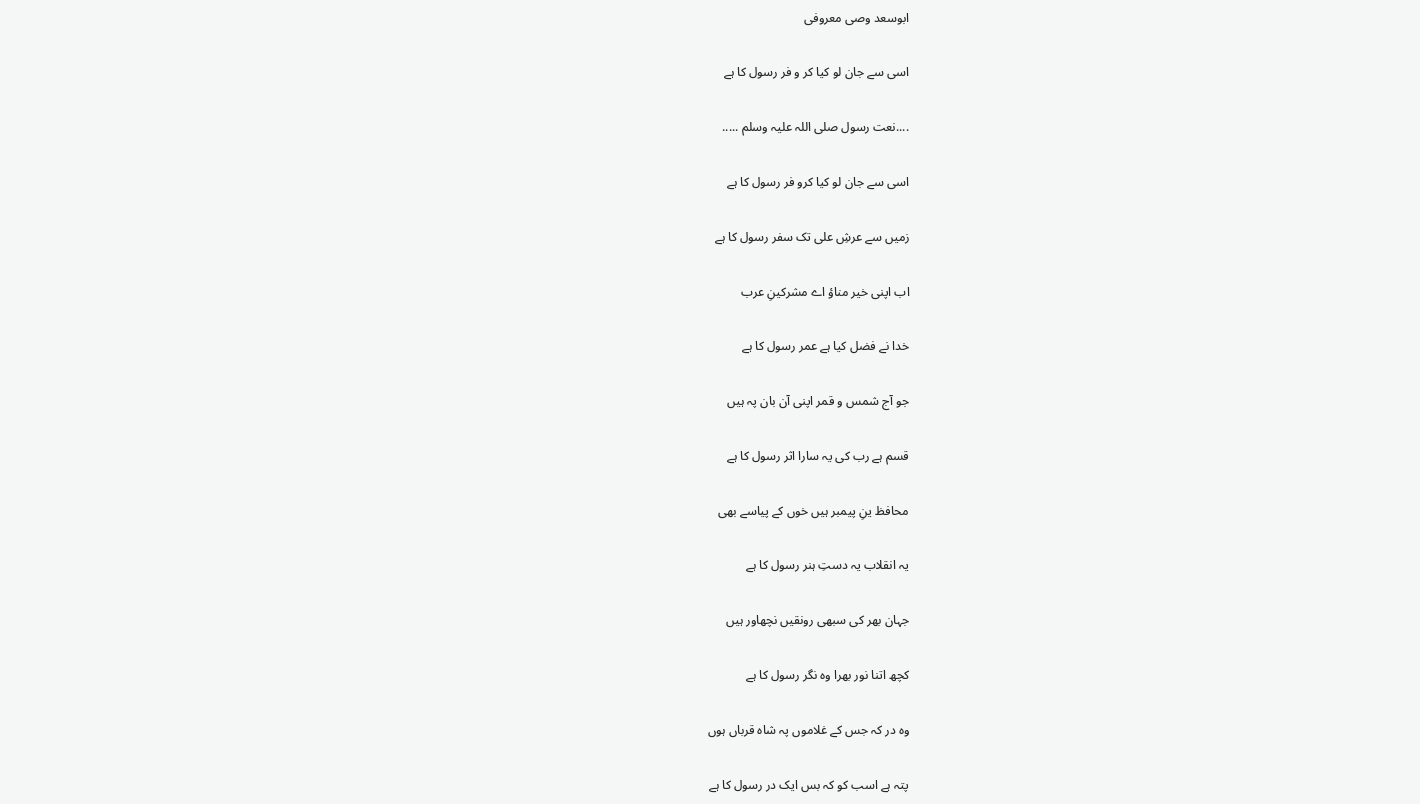ابوسعد وصی معروفی

اسی سے جان لو کیا کر و فر رسول کا ہے

....نعت رسول صلی اللہ علیہ وسلم .....

اسی سے جان لو کیا کرو فر رسول کا ہے

زمیں سے عرشِ علی تک سفر رسول کا ہے

اب اپنی خیر مناؤ اے مشرکینِ عرب

خدا نے فضل کیا ہے عمر رسول کا ہے

جو آج شمس و قمر اپنی آن بان پہ ہیں

قسم ہے رب کی یہ سارا اثر رسول کا ہے

محافظ ینِ پیمبر ہیں خوں کے پیاسے بھی

یہ انقلاب یہ دستِ ہنر رسول کا ہے

جہان بھر کی سبھی رونقیں نچھاور ہیں

کچھ اتنا نور بھرا وہ نگر رسول کا ہے

وہ در کہ جس کے غلاموں پہ شاہ قرباں ہوں

پتہ ہے اسب کو کہ بس ایک در رسول کا ہے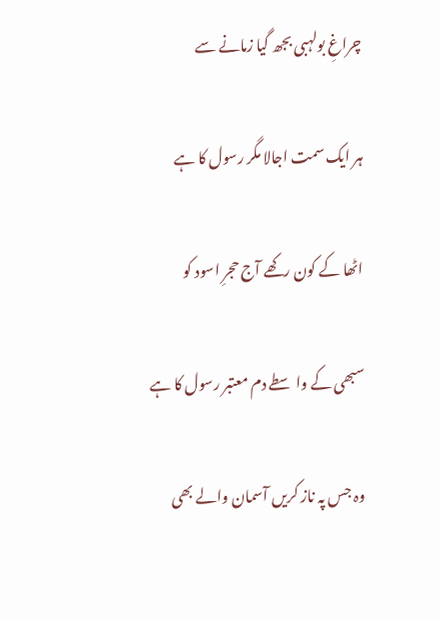چراغِ بولہبی بجھ گیا زمانے سے

ہر ایک سمت اجالا مگر رسول کا ہے

اٹھا کے کون رکھے آج حجرِ اسود کو

سبھی کے واسطے دم معتبر رسول کا ہے

وہ جس پہ ناز کریں آسمان والے بھی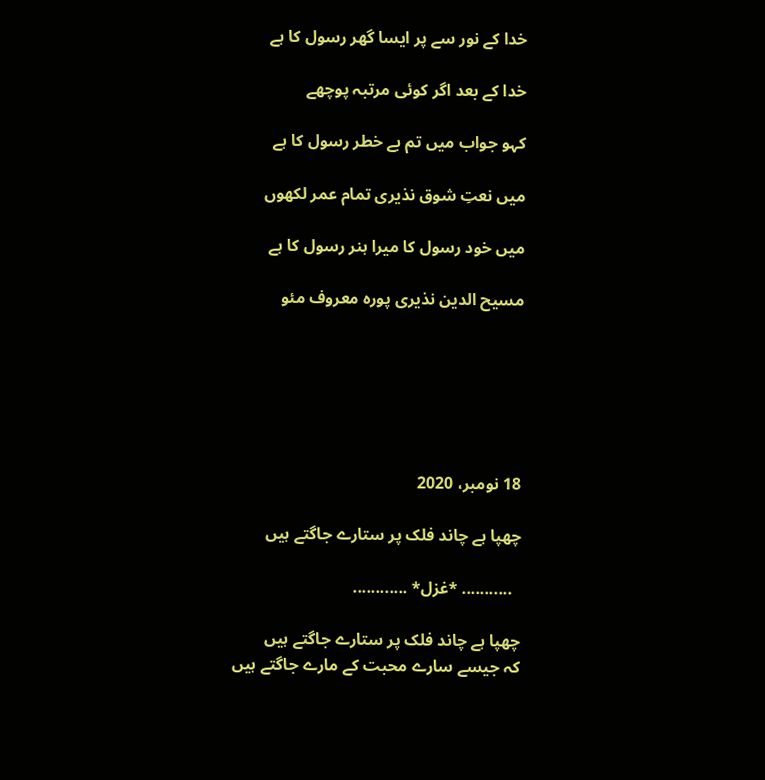خدا کے نور سے پر ایسا گھر رسول کا ہے

خدا کے بعد اگر کوئی مرتبہ پوچھے

کہو جواب میں تم بے خطر رسول کا ہے

میں نعتِ شوق نذیری تمام عمر لکھوں

میں خود رسول کا میرا ہنر رسول کا ہے

مسیح الدین نذیری پورہ معروف مئو






18 نومبر، 2020

چھپا ہے چاند فلک پر ستارے جاگتے ہیں

  ........... *غزل* ............

چھپا ہے چاند فلک پر ستارے جاگتے ہیں
کہ جیسے سارے محبت کے مارے جاگتے ہیں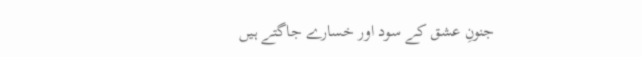جنونِ عشق کے سود اور خسارے جاگتے ہیں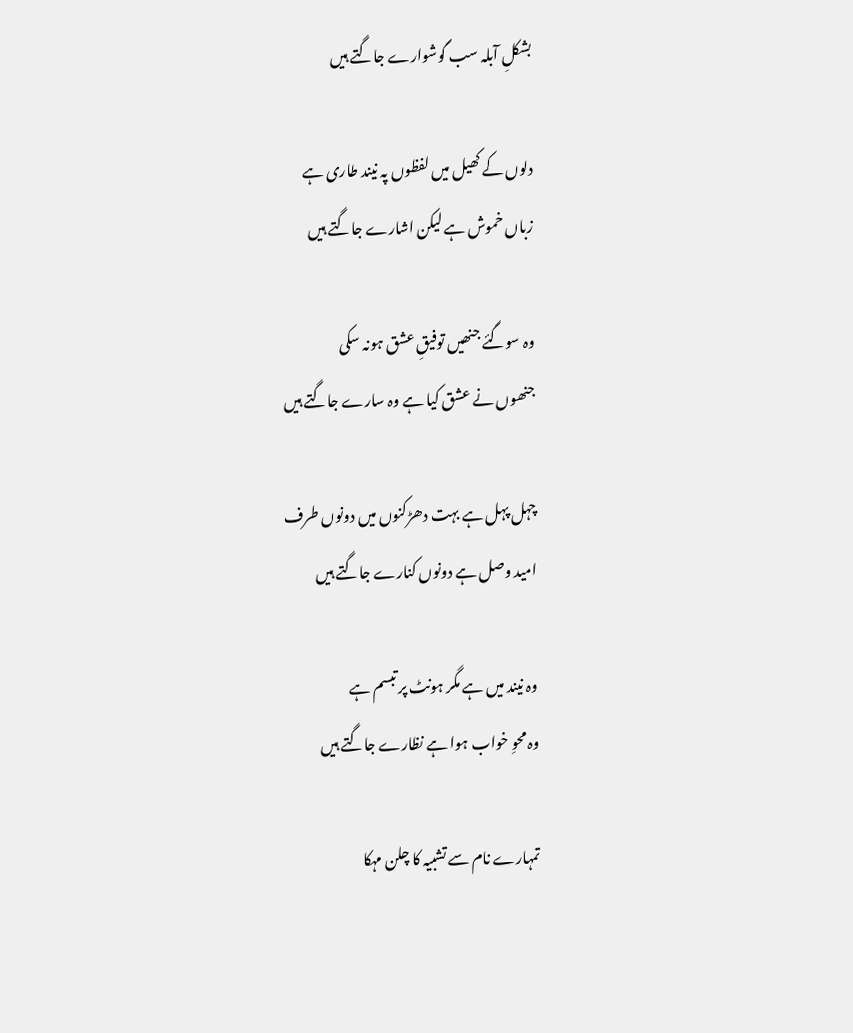بشکلِ آبلہ سب گوشوارے جاگتے ہیں

دلوں کے کھیل میں لفظوں پہ نیند طاری ہے
زباں خموش ہے لیکن اشارے جاگتے ہیں

وہ سوگئے جنھیں توفیقِ عشق ہونہ سکی
جنھوں نے عشق کیا ہے وہ سارے جاگتے ہیں

چہل پہل ہے بہت دھڑکنوں میں دونوں طرف
امید وصل ہے دونوں کنارے جاگتے ہیں

وہ نیند میں ہے مگر ہونٹ پر تبسم ہے
وہ محوِ خواب ہوا ہے نظارے جاگتے ہیں

تمہارے نام سے تشبیہ کا چلن مہکا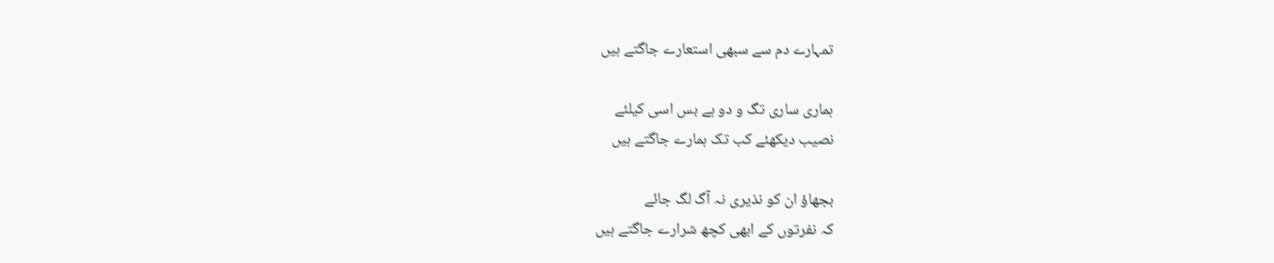تمہارے دم سے سبھی استعارے جاگتے ہیں

ہماری ساری تگ و دو ہے بس اسی کیلئے
نصیب دیکھئے کب تک ہمارے جاگتے ہیں

بجھاؤ ان کو نذیری نہ آگ لگ جائے
کہ نفرتوں کے ابھی کچھ شرارے جاگتے ہیں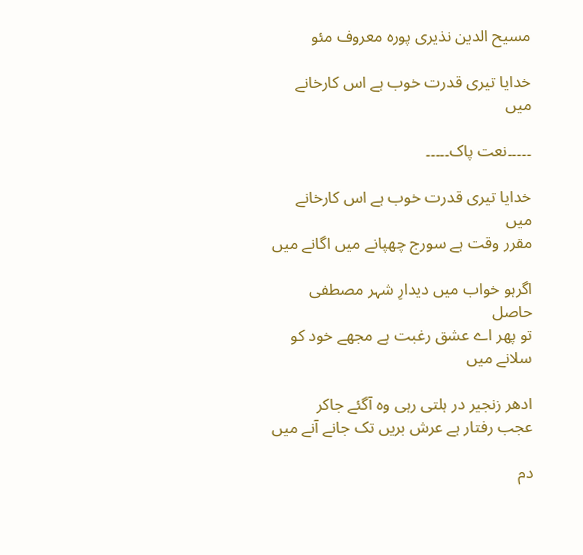مسیح الدین نذیری پورہ معروف مئو

خدایا تیری قدرت خوب ہے اس کارخانے میں

۔۔۔۔۔نعت پاک۔۔۔۔۔

خدایا تیری قدرت خوب ہے اس کارخانے میں
مقرر وقت ہے سورج چھپانے میں اگانے میں

اگرہو خواب میں دیدارِ شہر مصطفی حاصل
تو پھر اے عشق رغبت ہے مجھے خود کو سلانے میں

ادھر زنجیر در ہلتی رہی وہ آگئے جاکر
عجب رفتار ہے عرش بریں تک جانے آنے میں

دم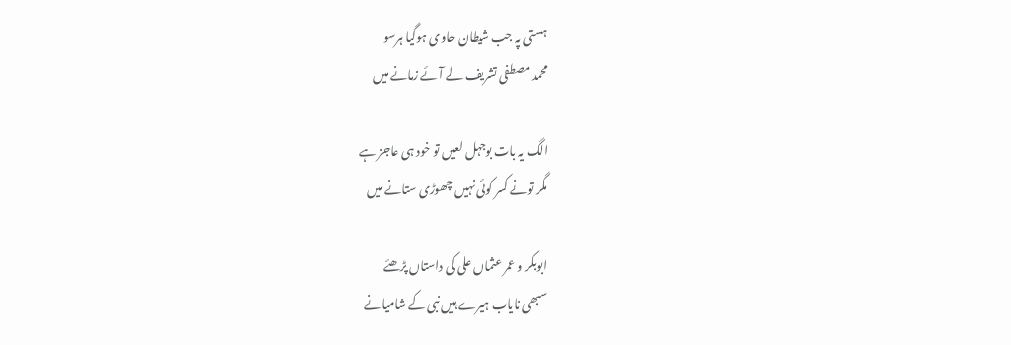ہستی پہ جب شیطان حاوی ہوگیا ہرسو
محمد مصطفی تشریف لے آئے زمانے میں

الگ یہ بات بوجہل لعیں تو خود ہی عاجز ہے
مگر تونے کسر کوئی نہیں چھوڑی ستانے میں

ابوبکر و عمر عثماں علی کی داستاں پڑھئے
سبھی نایاب ہیرے ہیں نبی کے شامیانے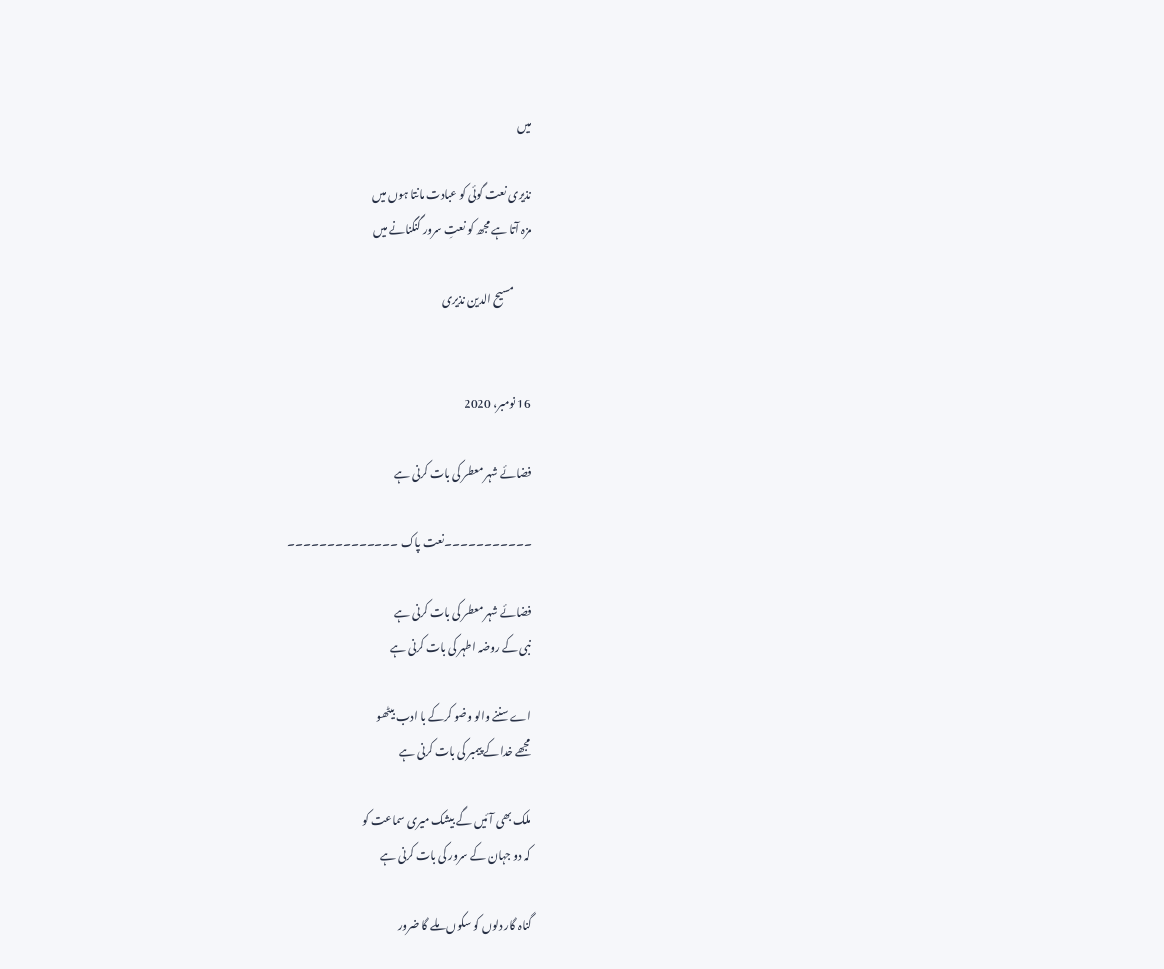میں

نذیری نعت گوئی کو عبادت مانتا ہوں میں
مزہ آتا ہے مجھ کو نعتِ سرور گنگنانے میں

        مسیح الدین نذیری


16 نومبر، 2020

فضائے شہر معطر کی بات کرنی ہے

۔۔۔۔۔۔۔۔۔۔۔نعت پاک ۔۔۔۔۔۔۔۔۔۔۔۔۔۔

فضائے شہر معطر کی بات کرنی ہے
نبی کے روضہ اطہر کی بات کرنی ہے

اے سننے والو وضو کرکے با ادب بیٹھو
مجھے خدا کے پیمبر کی بات کرنی ہے

ملک بھی آئیں گے بیشک میری سماعت کو
کہ دو جہان کے سرور کی بات کرنی ہے

گناہ گار دلوں کو سکوں ملے گا ضرور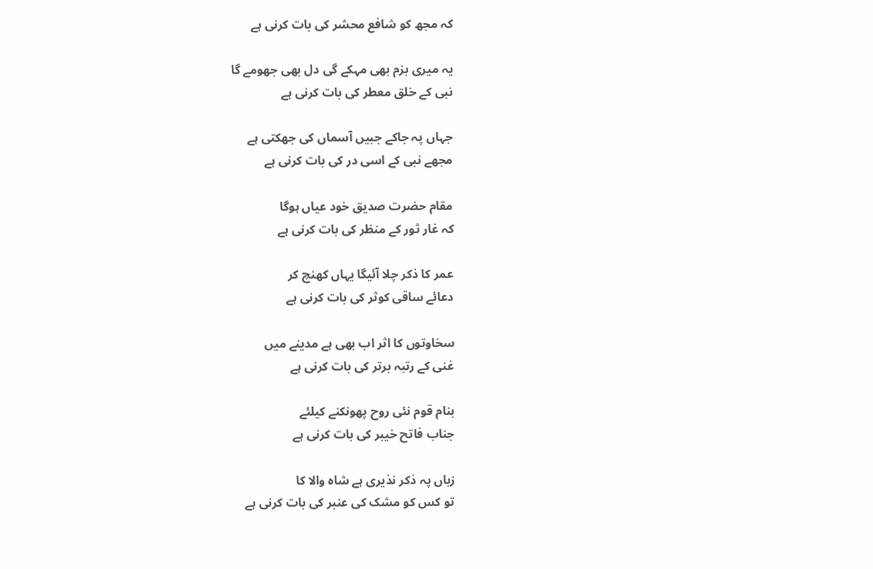کہ مجھ کو شافع محشر کی بات کرنی ہے

یہ میری بزم بھی مہکے گی دل بھی جھومے گا
نبی کے خلق معطر کی بات کرنی ہے

جہاں پہ جاکے جبیں آسماں کی جھکتی ہے
مجھے نبی کے اسی در کی بات کرنی ہے

مقام حضرت صدیق خود عیاں ہوگا
کہ غار ثور کے منظر کی بات کرنی ہے

عمر کا ذکر چلا آئیگا یہاں کھنچ کر
دعائے ساقی کوثر کی بات کرنی ہے

سخاوتوں کا اثر اب بھی ہے مدینے میں
غنی کے رتبہ برتر کی بات کرنی ہے

بنام قوم نئی روح پھونکنے کیلئے
جناب فاتح خیبر کی بات کرنی ہے

زباں پہ ذکر نذیری ہے شاہ والا کا
تو کس کو مشک کی عنبر کی بات کرنی ہے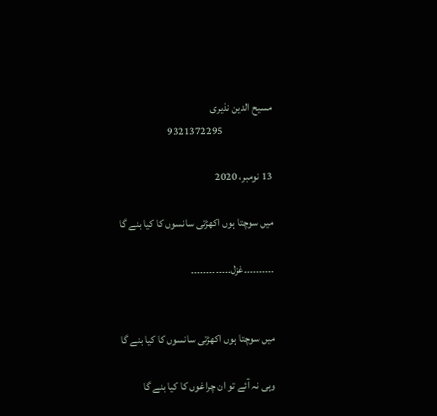مسیح الدین نذیری
                       9321372295

13 نومبر، 2020

میں سوچتا ہوں اکھڑتی سانسوں کا کیا بنے گا

۔۔۔۔۔۔۔۔۔۔غزل۔۔۔۔۔۔۔۔۔۔۔۔۔


میں سوچتا ہوں اکھڑتی سانسوں کا کیا بنے گا

وہی نہ آئے تو ان چراغوں کا کیا بنے گا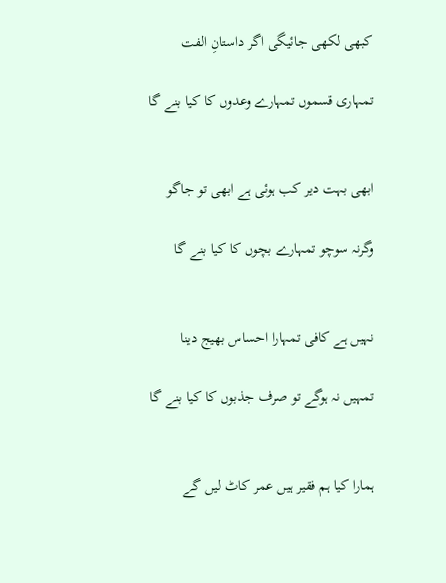کبھی لکھی جائیگی اگر داستانِ الفت

تمہاری قسموں تمہارے وعدوں کا کیا بنے گا


ابھی بہت دیر کب ہوئی ہے ابھی تو جاگو

وگرنہ سوچو تمہارے بچوں کا کیا بنے گا


نہیں ہے کافی تمہارا احساس بھیج دینا

تمہیں نہ ہوگے تو صرف جذبوں کا کیا بنے گا


ہمارا کیا ہم فقیر ہیں عمر کاٹ لیں گے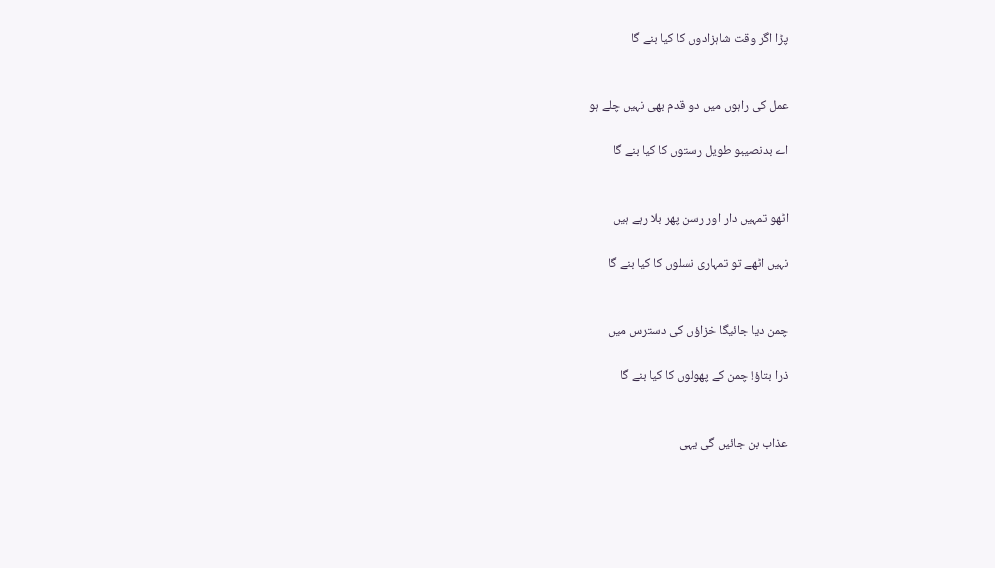پڑا اگر وقت شاہزادوں کا کیا بنے گا


عمل کی راہوں میں دو قدم بھی نہیں چلے ہو

اے بدنصیبو طویل رستوں کا کیا بنے گا


اٹھو تمہیں دار اور رسن پھر بلا رہے ہیں

نہیں اٹھے تو تمہاری نسلوں کا کیا بنے گا


چمن دیا جائیگا خزاؤں کی دسترس میں

ذرا بتاؤ! چمن کے پھولوں کا کیا بنے گا


عذاب بن جائیں گی یہی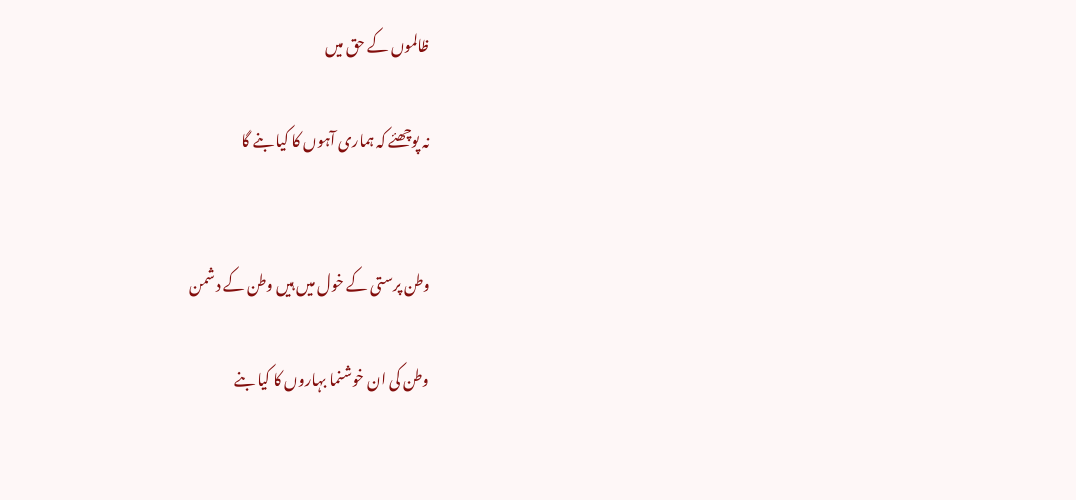ظالموں کے حق میں

نہ پوچھئے کہ ہماری آہوں کا کیا بنے گا


وطن پرستی کے خول میں ہیں وطن کے دشمن

وطن کی ان خوشنما بہاروں کا کیا بنے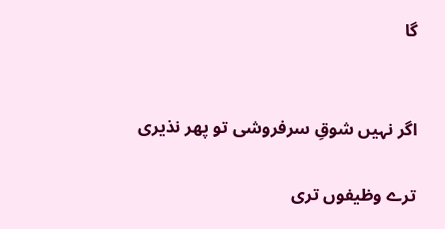گا


اگر نہیں شوقِ سرفروشی تو پھر نذیری

ترے وظیفوں تری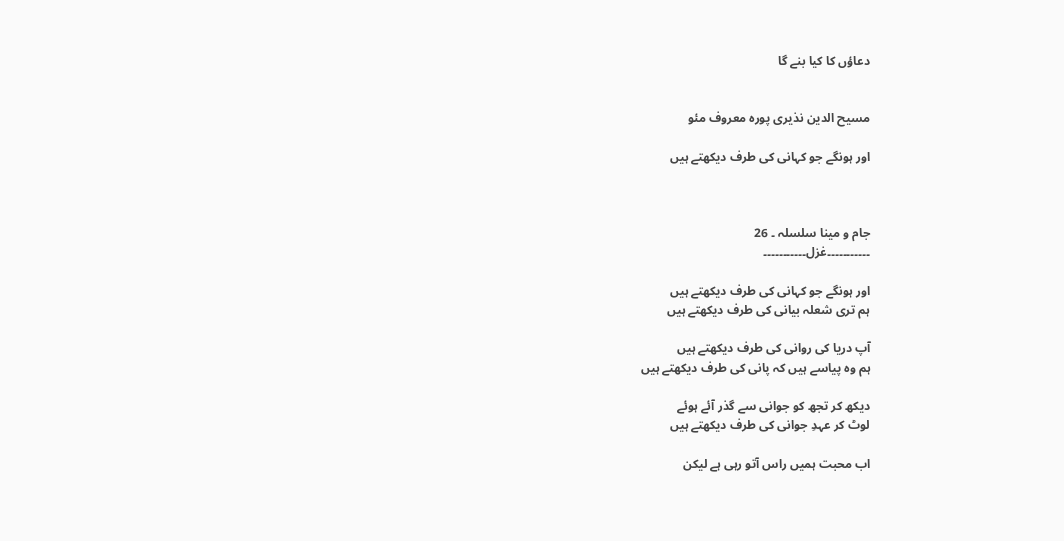دعاؤں کا کیا بنے گا


مسیح الدین نذیری پورہ معروف مئو

اور ہونگے جو کہانی کی طرف دیکھتے ہیں



جام و مینا سلسلہ ۔ 26
۔۔۔۔۔۔۔۔۔۔۔غزل۔۔۔۔۔۔۔۔۔۔۔

اور ہونگے جو کہانی کی طرف دیکھتے ہیں
ہم تری شعلہ بیانی کی طرف دیکھتے ہیں

آپ دریا کی روانی کی طرف دیکھتے ہیں
ہم وہ پیاسے ہیں کہ پانی کی طرف دیکھتے ہیں

دیکھ کر تجھ کو جوانی سے گذر آئے ہوئے
لوٹ کر عہدِ جوانی کی طرف دیکھتے ہیں

اب محبت ہمیں راس آتو رہی ہے لیکن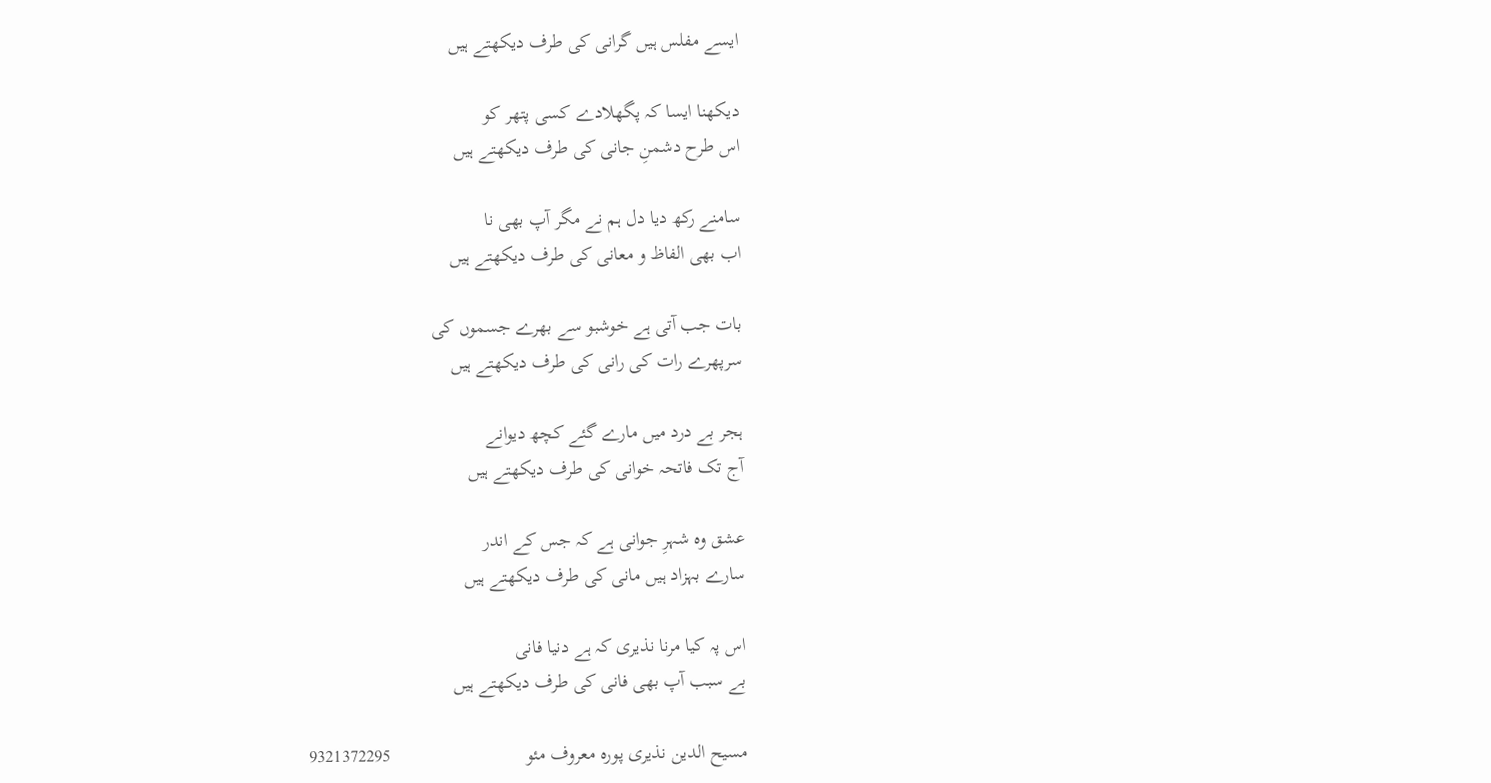ایسے مفلس ہیں گرانی کی طرف دیکھتے ہیں

دیکھنا ایسا کہ پگھلادے کسی پتھر کو
اس طرح دشمنِ جانی کی طرف دیکھتے ہیں

سامنے رکھ دیا دل ہم نے مگر آپ بھی نا
اب بھی الفاظ و معانی کی طرف دیکھتے ہیں

بات جب آتی ہے خوشبو سے بھرے جسموں کی
سرپھرے رات کی رانی کی طرف دیکھتے ہیں

ہجر بے درد میں مارے گئے کچھ دیوانے
آج تک فاتحہ خوانی کی طرف دیکھتے ہیں

عشق وہ شہرِ جوانی ہے کہ جس کے اندر
سارے بہزاد ہیں مانی کی طرف دیکھتے ہیں

اس پہ کیا مرنا نذیری کہ ہے دنیا فانی
بے سبب آپ بھی فانی کی طرف دیکھتے ہیں

مسیح الدین نذیری پورہ معروف مئو                            9321372295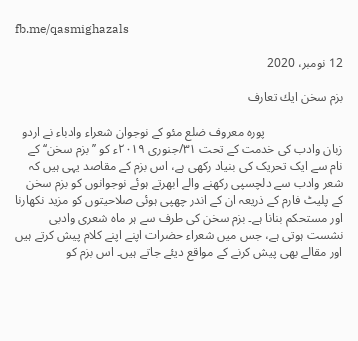fb.me/qasmighazals

12 نومبر، 2020

بزم سخن ايك تعارف

                         پورہ معروف ضلع مئو کے نوجوان شعراء وادباء نے اردو زبان وادب کی خدمت کے تحت ۳۱/جنوری ۲۰۱۹ء کو ’’بزم سخن‘‘ کے نام سے ایک تحریک کی بنیاد رکھی ہے، اس بزم کے مقاصد یہی ہیں کہ شعر وادب سے دلچسپی رکھنے والے ابھرتے ہوئے نوجوانوں کو بزم سخن کے پلیٹ فارم کے ذریعہ ان کے اندر چھپی ہوئی صلاحیتوں کو مزید نکھارنا اور مستحکم بنانا ہے۔ بزم سخن کی طرف سے ہر ماہ شعری وادبی نشست ہوتی ہے، جس میں شعراء حضرات اپنے اپنے کلام پیش کرتے ہیں اور مقالے بھی پیش کرنے کے مواقع دیئے جاتے ہیں۔ اس بزم کو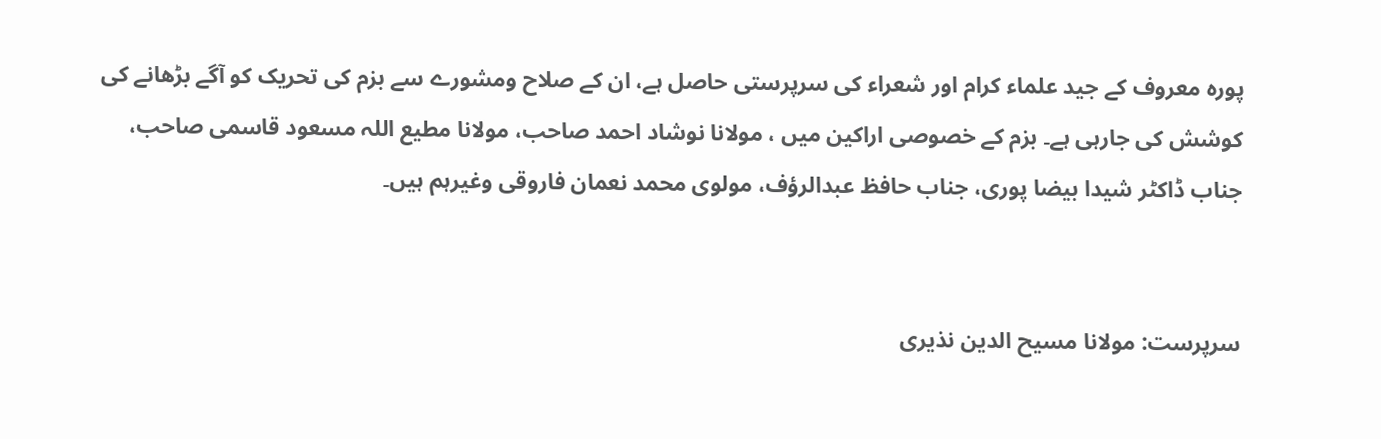پورہ معروف کے جید علماء کرام اور شعراء کی سرپرستی حاصل ہے، ان کے صلاح ومشورے سے بزم کی تحریک کو آگے بڑھانے کی کوشش کی جارہی ہے۔ بزم کے خصوصی اراکین میں ، مولانا نوشاد احمد صاحب، مولانا مطیع اللہ مسعود قاسمی صاحب، جناب ڈاکٹر شیدا بیضا پوری، جناب حافظ عبدالرؤف، مولوی محمد نعمان فاروقی وغیرہم ہیں۔


سرپرست: مولانا مسیح الدین نذیری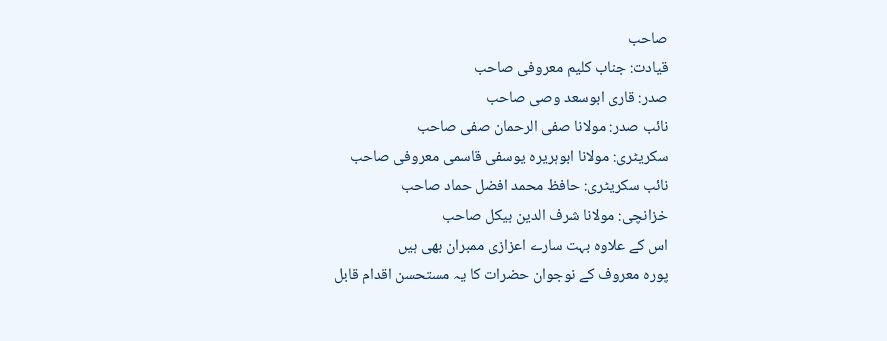صاحب
قیادت: جناب کلیم معروفی صاحب
صدر: قاری ابوسعد وصی صاحب
نائب صدر: مولانا صفی الرحمان صفی صاحب
سکریٹری: مولانا ابوہریرہ یوسفی قاسمی معروفی صاحب
نائب سکریٹری: حافظ محمد افضل حماد صاحب
خزانچی: مولانا شرف الدین بیکل صاحب
اس کے علاوہ بہت سارے اعزازی ممبران بھی ہیں
پورہ معروف کے نوجوان حضرات کا یہ مستحسن اقدام قابل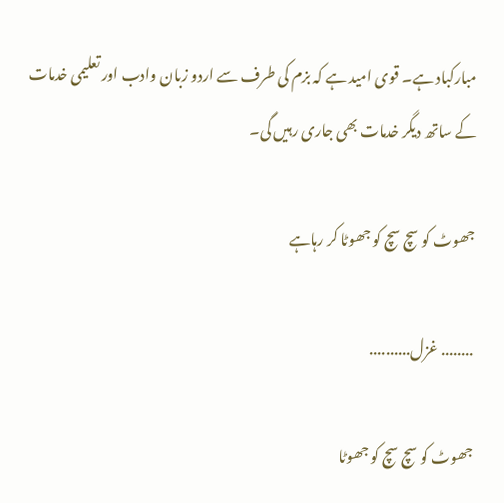مبارکباد ہے۔ قوی امید ہے کہ بزم کی طرف سے اردو زبان وادب اور تعلیمی خدمات کے ساتھ دیگر خدمات بھی جاری رہیں گی۔

جھوٹ کو سچ سچ کو جھوٹا کر رہاہے

........ غزل..........

جھوٹ کو سچ سچ کو جھوٹا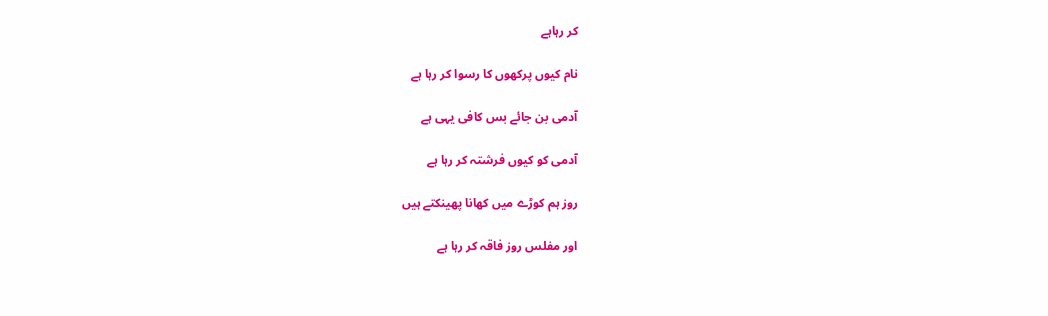کر رہاہے

نام کیوں پرکھوں کا رسوا کر رہا ہے

آدمی بن جائے بس کافی یہی ہے

آدمی کو کیوں فرشتہ کر رہا ہے

روز ہم کوڑے میں کھانا پھینکتے ہیں

اور مفلس روز فاقہ کر رہا ہے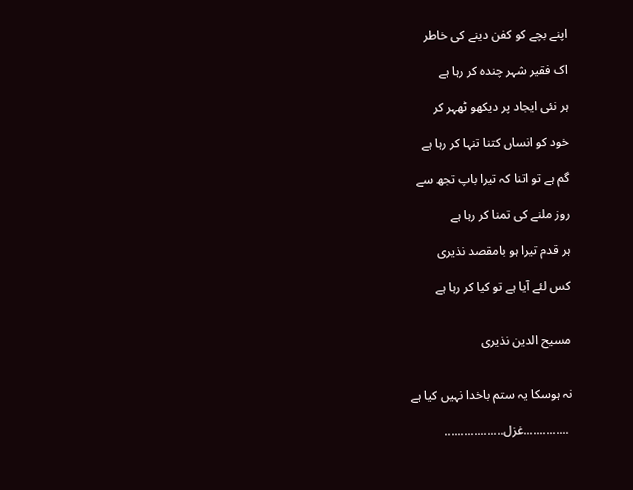اپنے بچے کو کفن دینے کی خاطر

اک فقیر شہر چندہ کر رہا ہے

ہر نئی ایجاد پر دیکھو ٹھہر کر

خود کو انساں کتنا تنہا کر رہا ہے

گم ہے تو اتنا کہ تیرا باپ تجھ سے

روز ملنے کی تمنا کر رہا ہے

ہر قدم تیرا ہو بامقصد نذیری

کس لئے آیا ہے تو کیا کر رہا ہے


مسیح الدین نذیری


نہ ہوسکا یہ ستم باخدا نہیں کیا ہے

 ..............غزل..................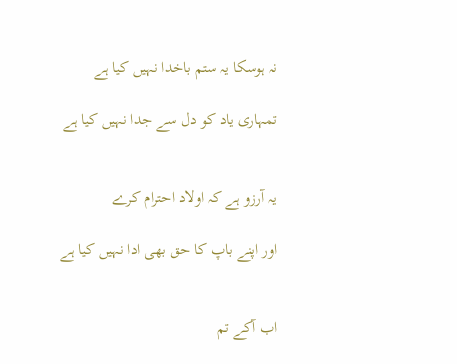نہ ہوسکا یہ ستم باخدا نہیں کیا ہے

تمہاری یاد کو دل سے جدا نہیں کیا ہے


یہ آرزو ہے کہ اولاد احترام کرے

اور اپنے باپ کا حق بھی ادا نہیں کیا ہے


اب آکے تم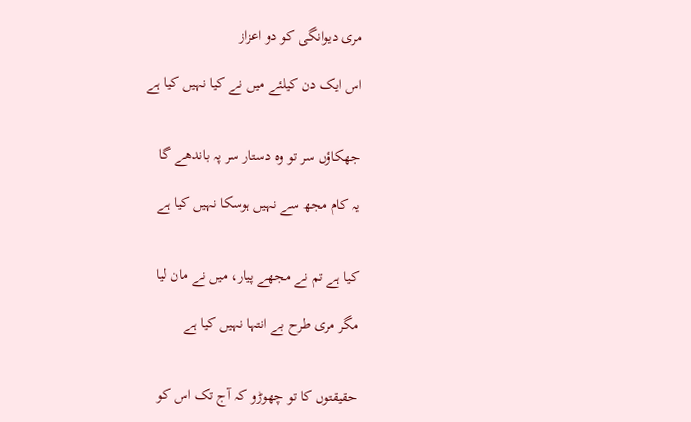مری دیوانگی کو دو اعزاز

اس ایک دن کیلئے میں نے کیا نہیں کیا ہے


جھکاؤں سر تو وہ دستار سر پہ باندھے گا

یہ کام مجھ سے نہیں ہوسکا نہیں کیا ہے


کیا ہے تم نے مجھے پیار، میں نے مان لیا

مگر مری طرح بے انتہا نہیں کیا ہے


حقیقتوں کا تو چھوڑو کہ آج تک اس کو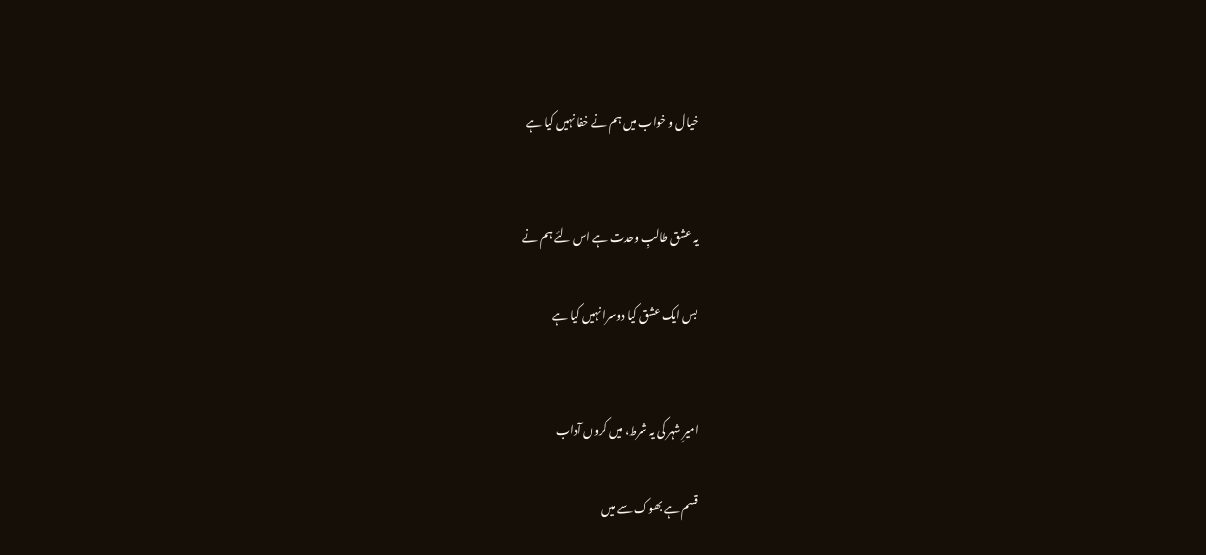خیال و خواب میں ہم نے خفا نہیں کیا ہے


یہ عشق طالبِ وحدت ہے اس لئے ہم نے

بس ایک عشق کیا دوسرا نہیں کیا ہے


امیرِ شہر کی یہ شرط، میں کروں آداب

قسم ہے بھوک سے میں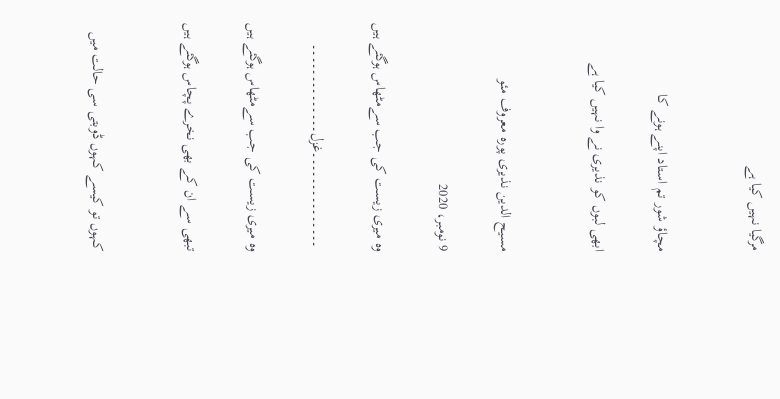مرگیا نہیں کیا ہے


مچاؤ شور تم استاد اپنے ہونے کا

ابھی لبوں کو نذیری نے وا نہیں کیا ہے


مسیح الدین نذیری پورہ معروف مئو

9 نومبر، 2020

وہ میری زیست کی جب سےمٹھاس ہوگئے ہیں

 ۔۔۔۔۔۔۔۔۔۔۔۔۔۔۔غزل۔۔۔۔۔۔۔۔۔۔۔۔۔۔

وہ میری زیست کی جب سےمٹھاس ہوگئے ہیں

تبھی سے ان کے بھی نخرے پچاس ہوگئے ہیں


کہوں تو کیسے کہوں ڈوبتی سی حالت میں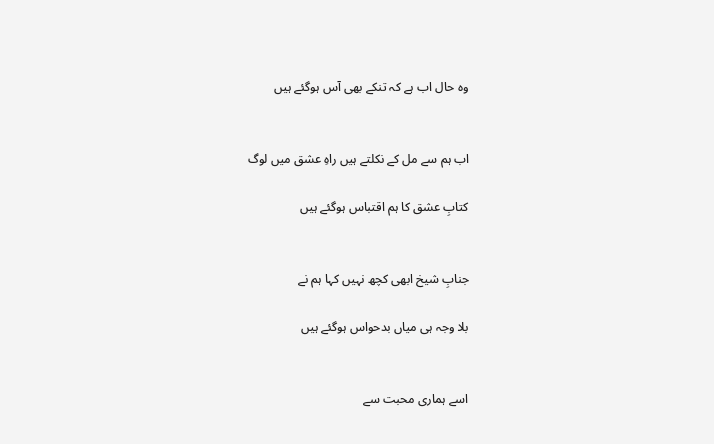وہ حال اب ہے کہ تنکے بھی آس ہوگئے ہیں


اب ہم سے مل کے نکلتے ہیں راہِ عشق میں لوگ

کتابِ عشق کا ہم اقتباس ہوگئے ہیں


جنابِ شیخ ابھی کچھ نہیں کہا ہم نے

بلا وجہ ہی میاں بدحواس ہوگئے ہیں


اسے ہماری محبت سے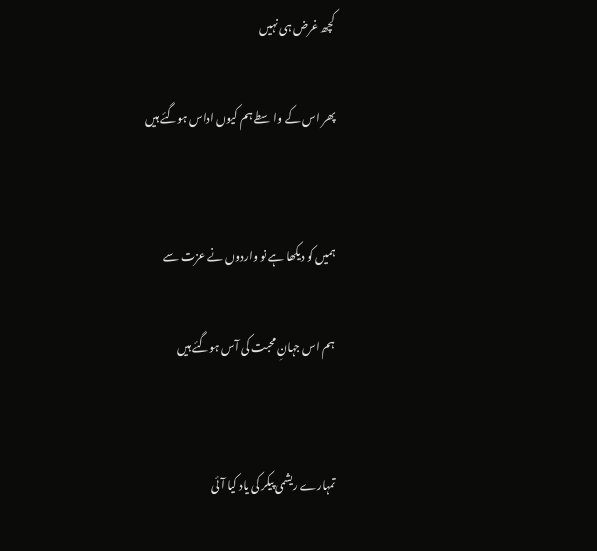کچھ غرض ہی نہیں

پھر اس کے واسطے ہم کیوں اداس ہوگئے ہیں


ہمیں کو دیکھا ہے نو واردوں نے عزت سے

ہم اس جہانِ محبت کی آس ہوگئے ہیں


تمہارے ریشمی پیکر کی یاد کیا آئی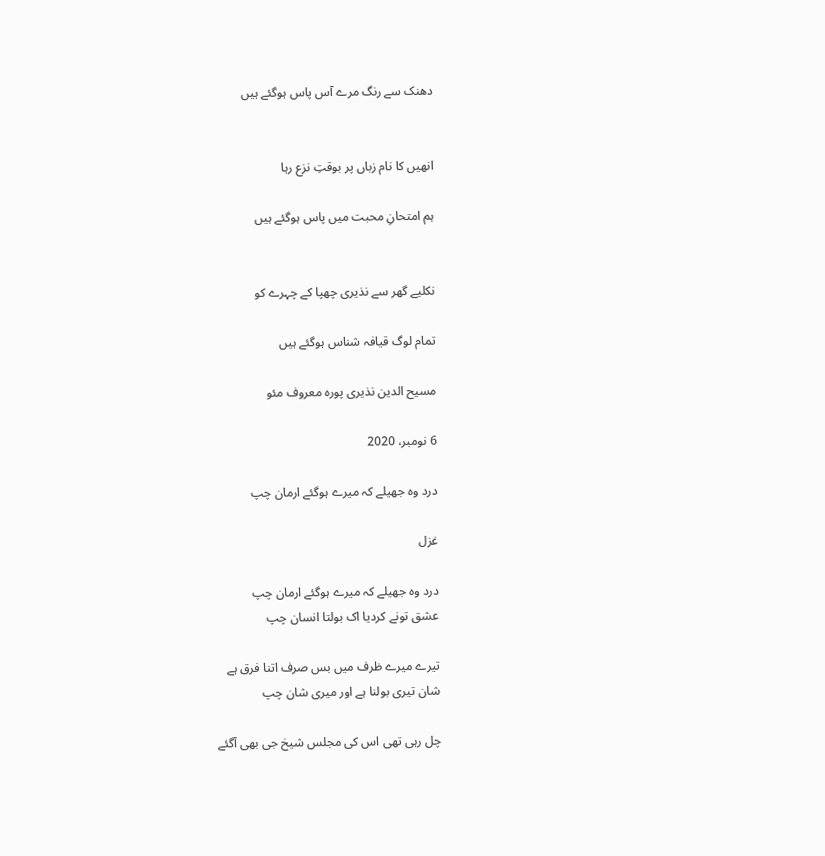دھنک سے رنگ مرے آس پاس ہوگئے ہیں


انھیں کا نام زباں پر بوقتِ نزع رہا

ہم امتحانِ محبت میں پاس ہوگئے ہیں


نکلیے گھر سے نذیری چھپا کے چہرے کو

تمام لوگ قیافہ شناس ہوگئے ہیں

مسیح الدین نذیری پورہ معروف مئو

6 نومبر، 2020

درد وہ جھیلے کہ میرے ہوگئے ارمان چپ

غزل

درد وہ جھیلے کہ میرے ہوگئے ارمان چپ
عشق تونے کردیا اک بولتا انسان چپ

تیرے میرے ظرف میں بس صرف اتنا فرق ہے
شان تیری بولنا ہے اور میری شان چپ

چل رہی تھی اس کی مجلس شیخ جی بھی آگئے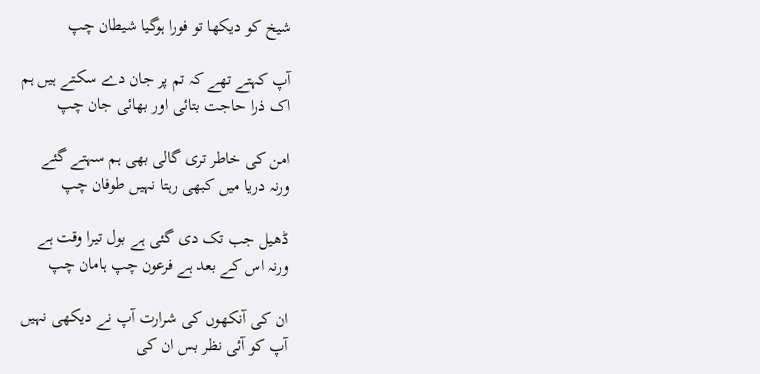شیخ کو دیکھا تو فورا ہوگیا شیطان چپ

آپ کہتے تھے کہ تم پر جان دے سکتے ہیں ہم
اک ذرا حاجت بتائی اور بھائی جان چپ

امن کی خاطر تری گالی بھی ہم سہتے گئے
ورنہ دریا میں کبھی رہتا نہیں طوفان چپ

ڈھیل جب تک دی گئی ہے بول تیرا وقت ہے
ورنہ اس کے بعد ہے فرعون چپ ہامان چپ

ان کی آنکھوں کی شرارت آپ نے دیکھی نہیں
آپ کو آئی نظر بس ان کی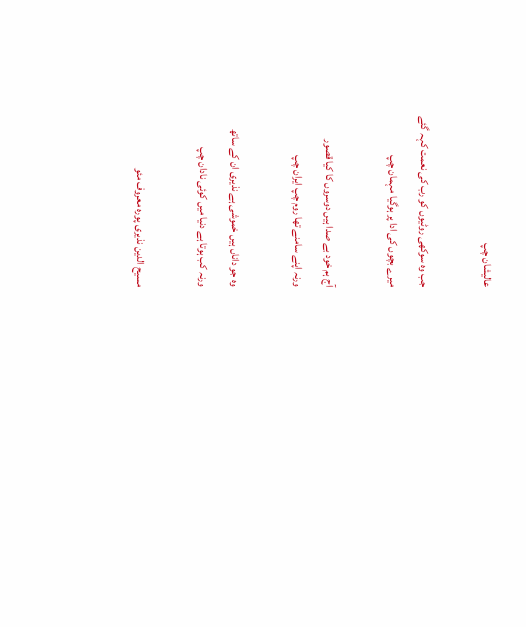عالیشان چپ

جب وہ سوکھی روٹیوں کو رب کی نعمت کہہ گئے
میرے بچوں کی ادا پر ہوگیا مہمان چپ

آج ہم خود بے صدا ہیں دوسروں کا کیا قصور
ورنہ اپنے سامنے تھا روم چپ ایران چپ

وہ جو داناں ہیں خموشی ہے نذیری ان کے ساتھ
ورنہ کب ہوتا ہے دنیا میں کوئی نادان چپ

مسیح الدین نذیری پورہ معروف مئو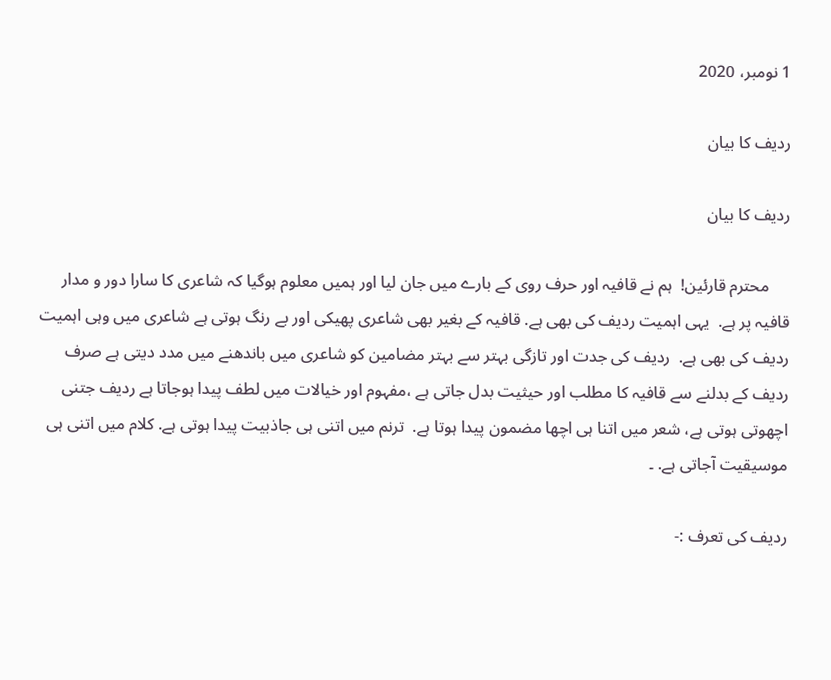1 نومبر، 2020

ردیف کا بیان

ردیف کا بیان

     محترم قارئین!  ہم نے قافیہ اور حرف روی کے بارے میں جان لیا اور ہمیں معلوم ہوگیا کہ شاعری کا سارا دور و مدار قافیہ پر ہے.  یہی اہمیت ردیف کی بھی ہے. قافیہ کے بغیر بھی شاعری پھیکی اور بے رنگ ہوتی ہے شاعری میں وہی اہمیت ردیف کی بھی ہے.  ردیف کی جدت اور تازگی بہتر سے بہتر مضامین کو شاعری میں باندھنے میں مدد دیتی ہے صرف ردیف کے بدلنے سے قافیہ کا مطلب اور حیثیت بدل جاتی ہے ،مفہوم اور خیالات میں لطف پیدا ہوجاتا ہے ردیف جتنی اچھوتی ہوتی ہے، شعر میں اتنا ہی اچھا مضمون پیدا ہوتا ہے.  ترنم میں اتنی ہی جاذبیت پیدا ہوتی ہے. کلام میں اتنی ہی موسیقیت آجاتی ہے. ۔

ردیف کی تعرف :-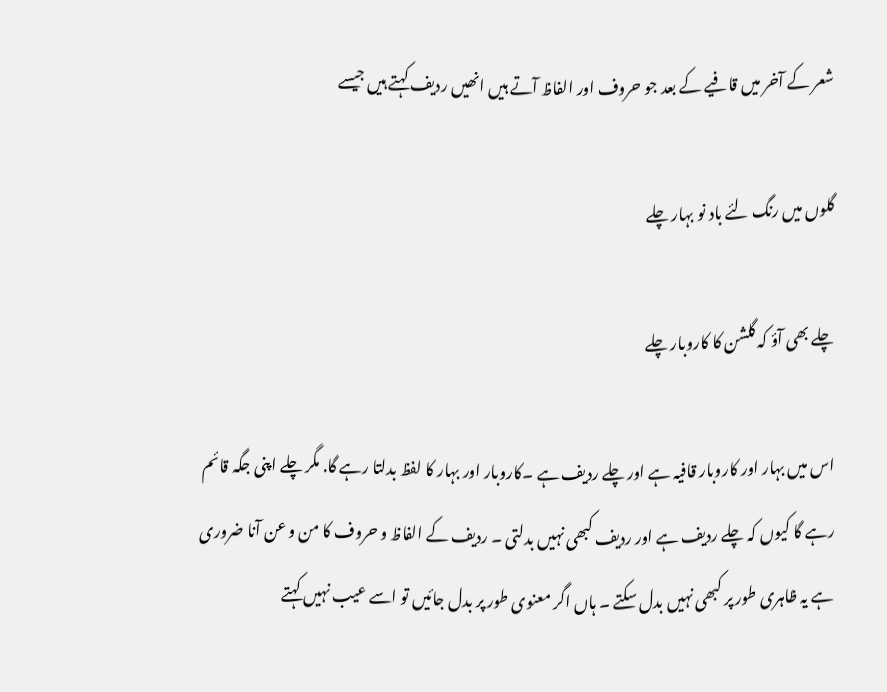شعر کے آخر میں قافیے کے بعد جو حروف اور الفاظ آتے ہیں انھیں ردیف کہتے ہیں جیسے

گلوں میں رنگ لئے باد نو بہار چلے

چلے بھی آؤ کہ گلشن کا کاروبار چلے

اس میں بہار اور کاروبار قافیہ ہے اور چلے ردیف ہے ۔کاروبار اور بہار کا لفظ بدلتا رہے گا. مگر چلے اپنی جگہ قائم رہے گا کیوں کہ چلے ردیف ہے اور ردیف کبھی نہیں بدلتی ۔ ردیف کے الفاظ و حروف کا من و عن آنا ضروری ہے یہ ظاہری طور پر کبھی نہیں بدل سکتے ۔ ہاں اگر معنوی طور پر بدل جائیں تو اسے عیب نہیں کہتے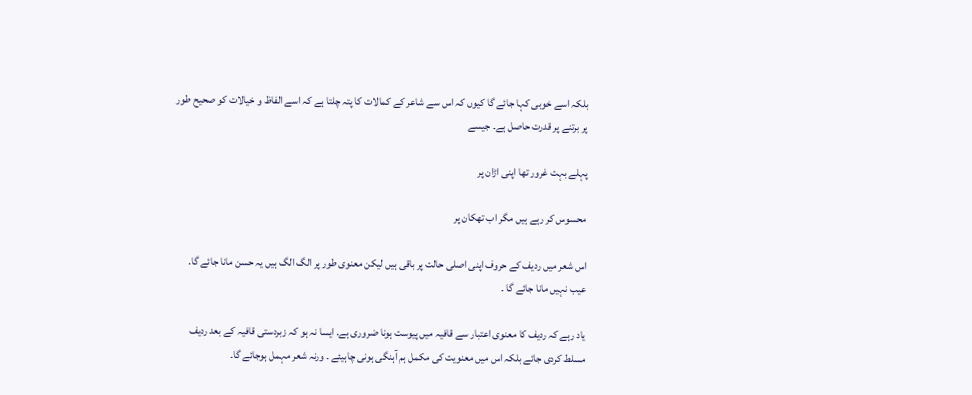بلکہ اسے خوبی کہا جائے گا کیوں کہ اس سے شاعر کے کمالات کا پتہ چلتا ہے کہ اسے الفاظ و خیالات کو صحیح طور پر برتنے پر قدرت حاصل ہے۔ جیسے

پہلے بہت غرور تھا اپنی اڑان پر

محسوس کر رہے ہیں مگر اب تھکان پر

اس شعر میں ردیف کے حروف اپنی اصلی حالت پر باقی ہیں لیکن معنوی طور پر الگ الگ ہیں یہ حسن مانا جائے گا.  عیب نہیں مانا جائے گا ۔

یاد رہے کہ ردیف کا معنوی اعتبار سے قافیہ میں پیوست ہونا ضروری ہے. ایسا نہ ہو کہ زبردستی قافیہ کے بعد ردیف مسلط کردی جائے بلکہ اس میں معنویت کی مکمل ہم آہنگی ہونی چاہیئے ۔ ورنہ شعر مہمل ہوجائے گا۔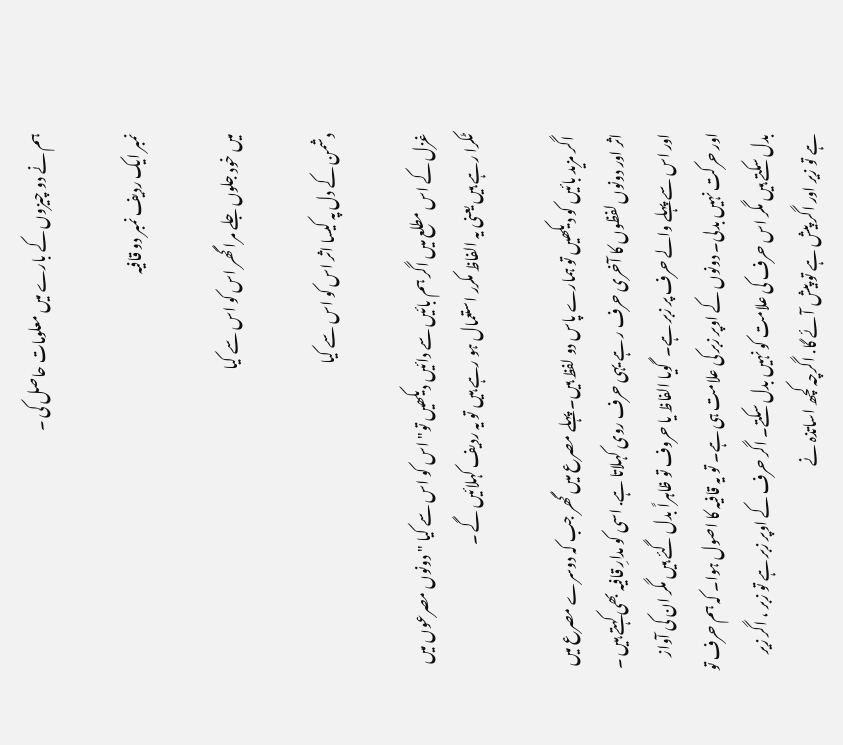ہم نے دو چیزوں کے بارے میں معلومات حاصل کی ۔

نمبر ایک ردیف نمبر دو قافیہ

میں خود جلوں جلے مرا گھر اس کو اس سے کیا

دشمن کے دل پہ کیسا اثر اس کو اس سے کیا

غزل کے اس مطلع میں اگر ہم بائیں سے دائیں دیکھیں تو" اس کو اس سے کیا " دونوں مصرعوں میں ٹکرا رہے ہیں یعنی یہ الفاظ مکرر استعمال ہو رہے ہیں تو یہ ردیف کہلائیں گے ۔

 اگر مزید بائیں کو دیکھیں تو ہمارے پاس دو لفظ ہیں۔ پہلے مصرع میں گھر جب کہ دوسرے مصرع میں اثر اور دونوں لفظوں کا آخری حرف ر ہے یہی حرف روی کہلاتا ہے. اسی کو مدارِ قافیہ بھی کہتے ہیں ۔ اور اس سے پہلے والے حرف پر زبر ہے۔  گویا الفاظ یا حروف تو ظاہراً بدل گئے ہیں مگر ان کی آواز اور حرکت نہیں بدلی۔ دونوں کے اوپر زبر کی علامت ہی ہے۔ تو یہ قافیہ کا اصول ہوا۔ کہ ہم حرف تو بدل سکتے ہیں مگر اس حرف کی علامت کو نہیں بدل سکتے۔ اگر حرف کے اوپر زبر ہے تو زبر ، اگر زیر ہے تو زیر اور اگر پیش ہے تو پیش آئے گا. اگرچہ کچھ اساتذہ نے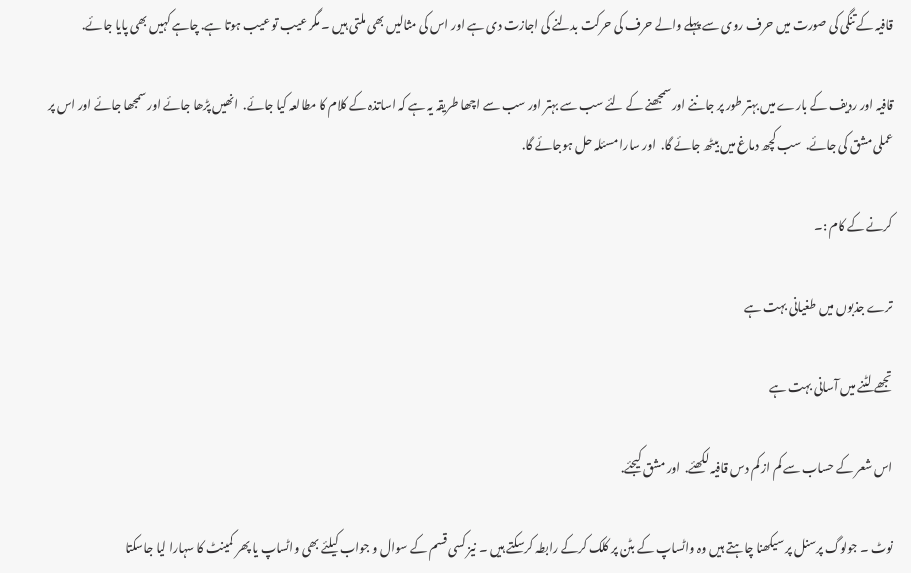قافیہ کے تنگی کی صورت میں حرف روی سے پہلے والے حرف کی حرکت بدلنے کی اجازت دی ہے اور اس کی مثالیں بھی ملتی ہیں ۔ مگر عیب تو عیب ہوتا ہے. چاہے کہیں بھی پایا جائے.

قافیہ اور ردیف کے بارے میں بہتر طور پر جاننے اور سمجھنے کے لئے سب سے بہتر اور سب سے اچھا طریقہ یہ ہے کہ اساتذہ کے کلام کا مطالعہ کیا جائے.  انھیں پڑھا جائے اور سمجھا جائے اور اس پر عملی مشق کی جائے.  سب کچھ دماغ میں بیٹھ جائے گا.  اور سارا مسئلہ حل ہوجائے گا.

کرنے کے کام :۔

ترے جذبوں میں طغیانی بہت ہے

تجھے لٹنے میں آسانی بہت ہے

اس شعر کے حساب سے کم از کم دس قافیہ لکھئے.  اور مشق کیجئے.

نوٹ ۔ جولوگ پرسنل پر سیکھنا چاہتے ہیں وہ واٹساپ کے بٹن پر کلک کرکے رابطہ کرسکتے ہیں ۔ نیز کسی قسم کے سوال و جواب کیلئے بھی واٹساپ یا پھر کمینٹ کا سہارا لیا جاسکتا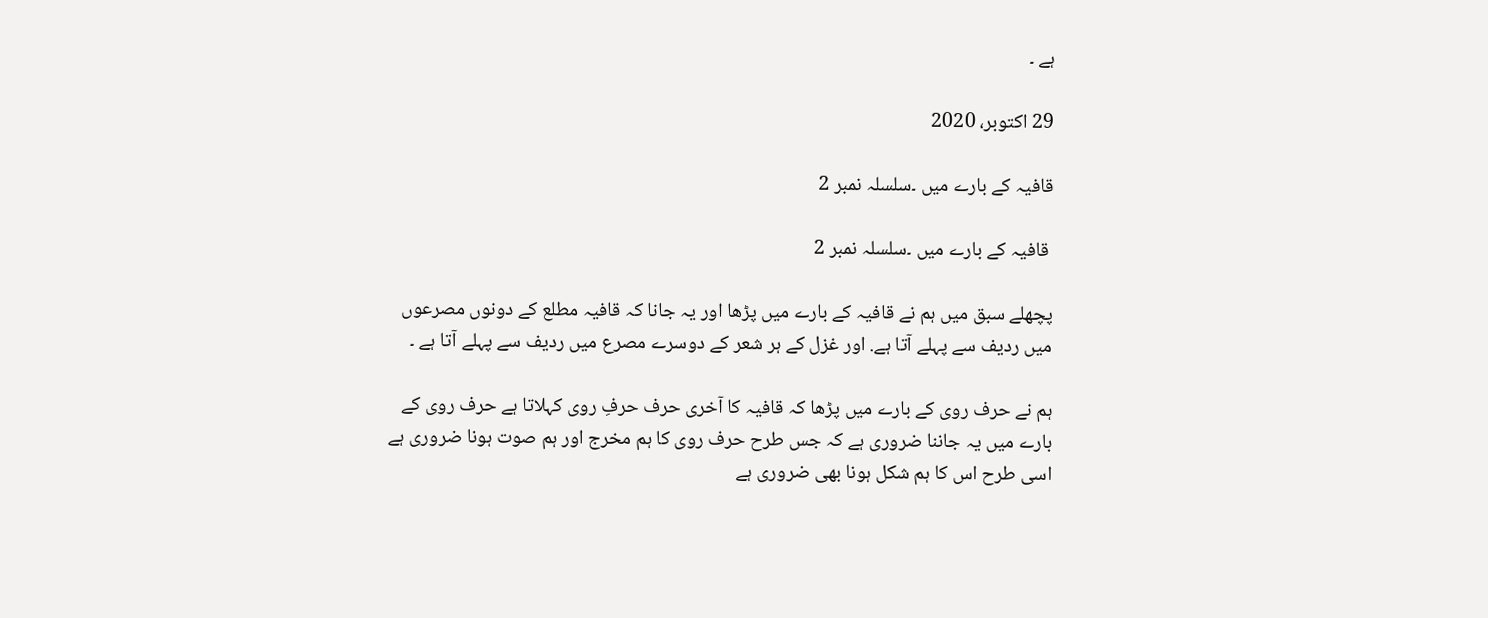ہے ۔

29 اکتوبر، 2020

قافیہ کے بارے میں ۔سلسلہ نمبر 2

 قافیہ کے بارے میں ۔سلسلہ نمبر 2

پچھلے سبق میں ہم نے قافیہ کے بارے میں پڑھا اور یہ جانا کہ قافیہ مطلع کے دونوں مصرعوں میں ردیف سے پہلے آتا ہے. اور غزل کے ہر شعر کے دوسرے مصرع میں ردیف سے پہلے آتا ہے ۔

ہم نے حرف روی کے بارے میں پڑھا کہ قافیہ کا آخری حرف حرفِ روی کہلاتا ہے حرف روی کے بارے میں یہ جاننا ضروری ہے کہ جس طرح حرف روی کا ہم مخرج اور ہم صوت ہونا ضروری ہے اسی طرح اس کا ہم شکل ہونا بھی ضروری ہے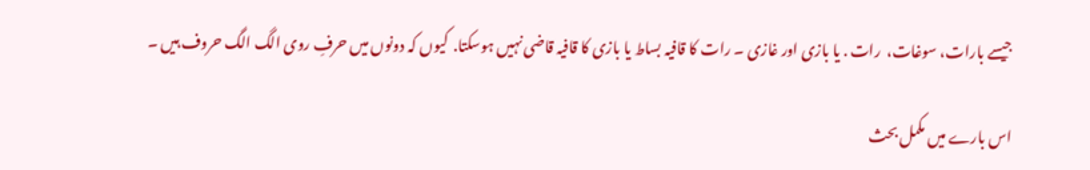جیسے بارات، سوغات،  رات . یا بازی اور غازی ۔ رات کا قافیہ بساط یا بازی کا قافیہ قاضی نہیں ہوسکتا.  کیوں کہ دونوں میں حرفِ روی الگ الگ حروف ہیں ۔

اس بارے میں مکمل بحث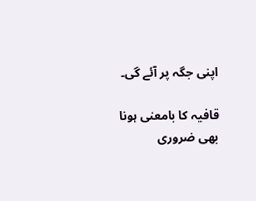اپنی جگہ پر آئے گی۔

قافیہ کا بامعنی ہونا بھی ضروری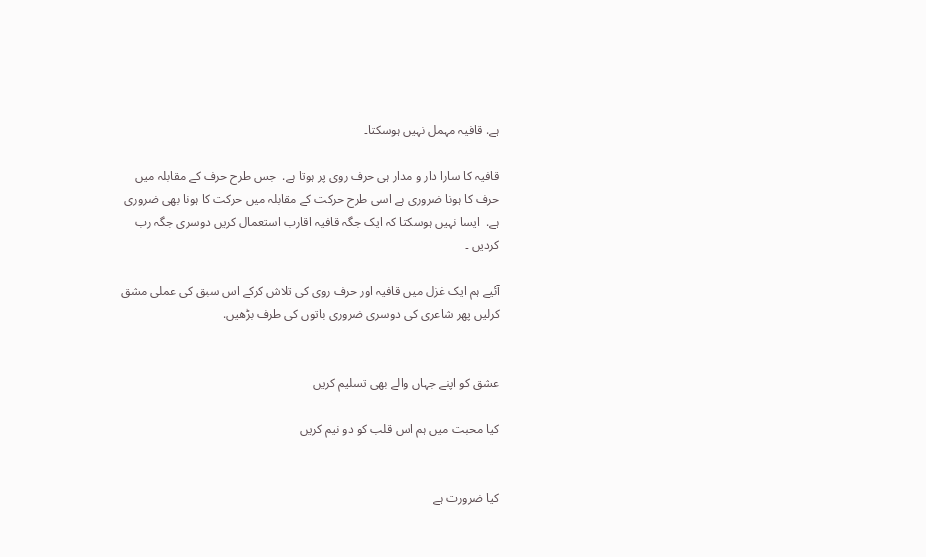ہے. قافیہ مہمل نہیں ہوسکتا۔

قافیہ کا سارا دار و مدار ہی حرف روی پر ہوتا ہے.  جس طرح حرف کے مقابلہ میں حرف کا ہونا ضروری ہے اسی طرح حرکت کے مقابلہ میں حرکت کا ہونا بھی ضروری ہے.  ایسا نہیں ہوسکتا کہ ایک جگہ قافیہ اقارب استعمال کریں دوسری جگہ رب کردیں ۔

آئیے ہم ایک غزل میں قافیہ اور حرف روی کی تلاش کرکے اس سبق کی عملی مشق کرلیں پھر شاعری کی دوسری ضروری باتوں کی طرف بڑھیں.


عشق کو اپنے جہاں والے بھی تسلیم کریں

کیا محبت میں ہم اس قلب کو دو نیم کریں


کیا ضرورت ہے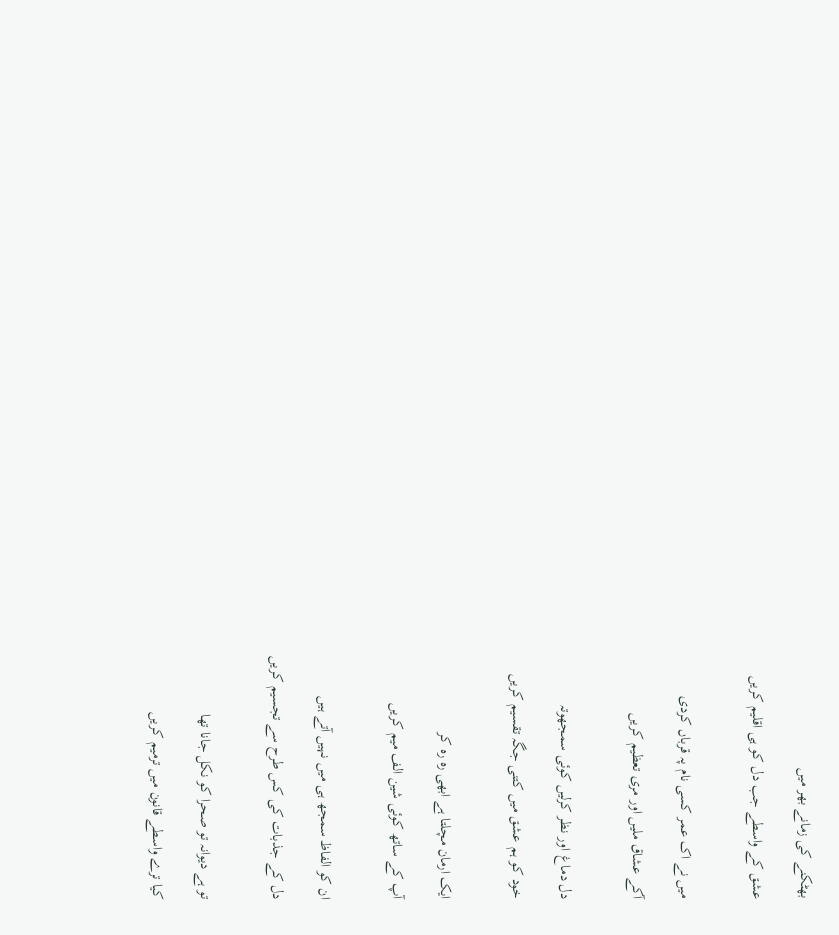بھٹکنے کی زمانے بھر میں

عشق کے واسطے جب دل کو ہی اقلیم کریں


میں نے اک عمر کسی نام پہ قرباں کردی

آکے عشاق ملیں اور مری تعظیم کریں


دل دماغ اور نظر کرلیں کوئی سمجھوتہ

خود کو ہم عشق میں کتنی جگہ تقسیم کریں


ایک ارمان مچلتا ہے ابھی رہ رہ کر

آپ کے ساتھ کوئی شین الف میم کریں


ان کو الفاظ سمجھ ہی میں نہیں آتے ہیں

دل کے جذبات کی کس طرح سے تجسیم کریں


تو ہے دیوانہ تو صحرا کو نکل جانا تھا

کیا ترے واسطے قانون میں ترمیم کریں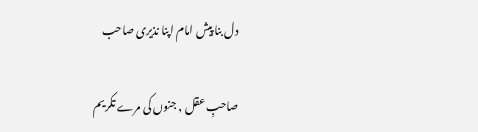دل بنا پیش امام اپنا نذیری صاحب

صاحبِ عقل , جنوں کی مرے تکریم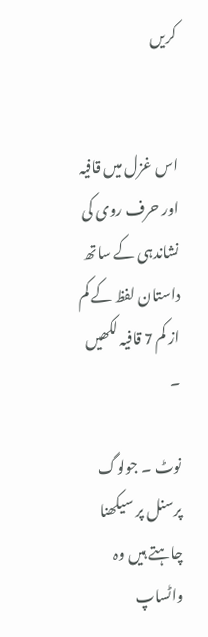کریں


اس غزل میں قافیہ اور حرف روی کی نشاندہی کے ساتھ داستان لفظ کے کم از کم 7 قافیہ لکھیں ۔

نوٹ ۔ جولوگ پرسنل پر سیکھنا چاہتے ہیں وہ واٹساپ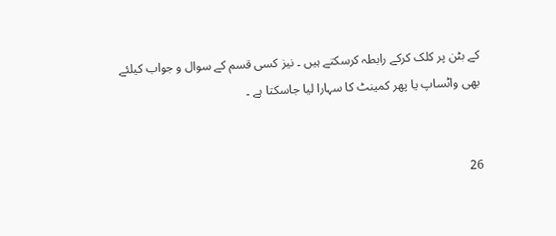کے بٹن پر کلک کرکے رابطہ کرسکتے ہیں ۔ نیز کسی قسم کے سوال و جواب کیلئے بھی واٹساپ یا پھر کمینٹ کا سہارا لیا جاسکتا ہے ۔


26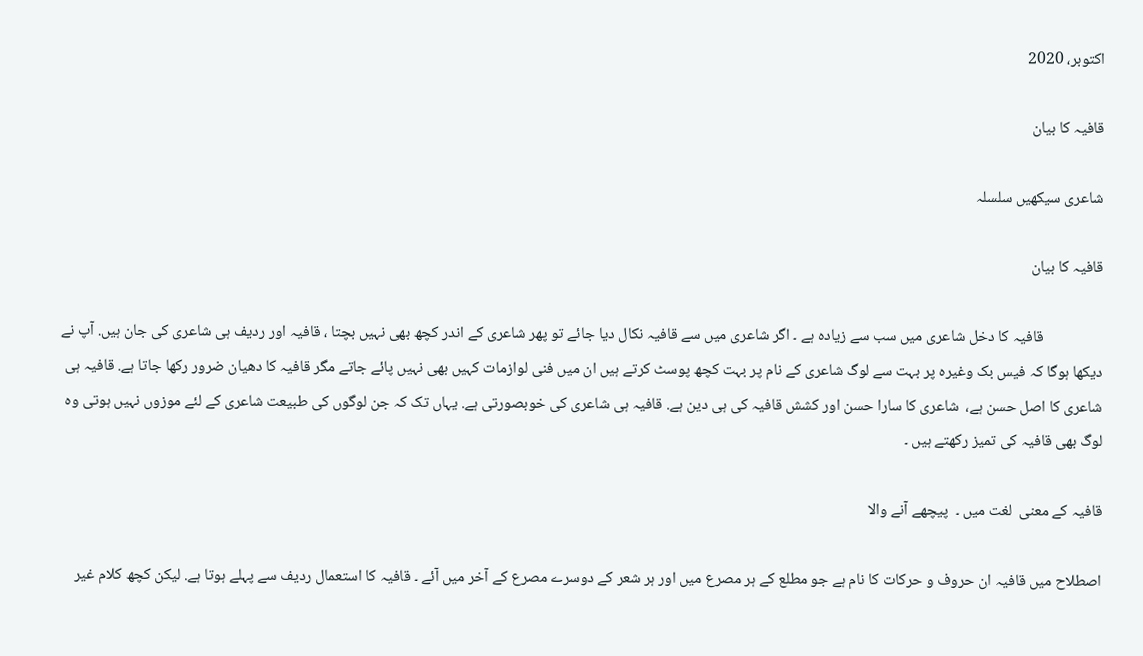اکتوبر، 2020

قافیہ کا بیان

شاعری سیکھیں سلسلہ

قافیہ کا بیان

                 قافیہ کا دخل شاعری میں سب سے زیادہ ہے ۔ اگر شاعری میں سے قافیہ نکال دیا جائے تو پھر شاعری کے اندر کچھ بھی نہیں بچتا ، قافیہ اور ردیف ہی شاعری کی جان ہیں. آپ نے دیکھا ہوگا کہ فیس بک وغیرہ پر بہت سے لوگ شاعری کے نام پر بہت کچھ پوسٹ کرتے ہیں ان میں فنی لوازمات کہیں بھی نہیں پائے جاتے مگر قافیہ کا دھیان ضرور رکھا جاتا ہے. قافیہ ہی شاعری کا اصل حسن ہے،  شاعری کا سارا حسن اور کشش قافیہ کی ہی دین ہے. قافیہ ہی شاعری کی خوبصورتی ہے. یہاں تک کہ جن لوگوں کی طبیعت شاعری کے لئے موزوں نہیں ہوتی وہ لوگ بھی قافیہ کی تمیز رکھتے ہیں ۔

قافیہ کے معنی  لغت میں ۔  پیچھے آنے والا

اصطلاح میں قافیہ ان حروف و حرکات کا نام ہے جو مطلع کے ہر مصرع میں اور ہر شعر کے دوسرے مصرع کے آخر میں آئے ۔ قافیہ کا استعمال ردیف سے پہلے ہوتا ہے. لیکن کچھ کلام غیر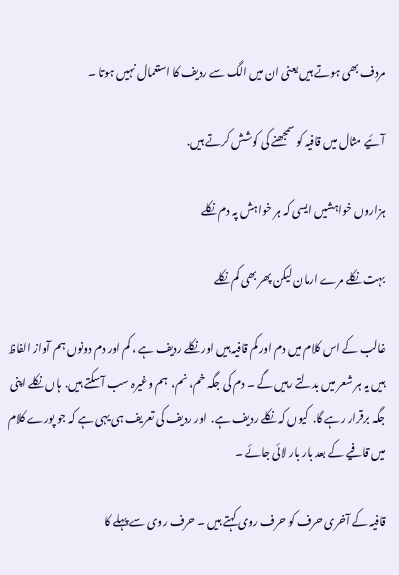مردف بھی ہوتے ہیں یعنی ان میں الگ سے ردیف کا استعمال نہیں ہوتا ۔

آئیے مثال میں قافیہ کو سمجھنے کی کوشش کرتے ہیں.

ہزاروں خواہشیں ایسی کہ ہر خواہش پہ دم نکلے

بہت نکلے مرے ارمان لیکن پھر بھی کم نکلے

غالب کے اس کلام میں دم اور کم قافیہ ہیں اور نکلے ردیف ہے ، کم اور دم دونوں ہم آواز الفاظ ہیں یہ ہر شعر میں بدلتے رہیں گے ۔ دم کی جگہ خم، نم،  ہم وغیرہ سب آسکتے ہیں.  ہاں نکلے اپنی جگہ برقرار رہے گا.  کیوں کہ نکلے ردیف ہے.  اور ردیف کی تعریف ہی یہی ہے کہ جو پورے کلام میں قافیے کے بعد بار بار لائی جائے ۔

قافیہ کے آخری حرف کو حرف روی کہتے ہیں ۔ حرف روی سے پہلے کا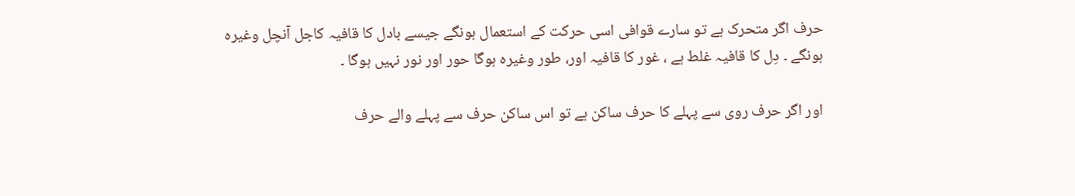حرف اگر متحرک ہے تو سارے قوافی اسی حرکت کے استعمال ہونگے جیسے بادل کا قافیہ کاجل آنچل وغیرہ ہونگے ۔ دِل کا قافیہ غلط ہے ، غور کا قافیہ اور، طور وغیرہ ہوگا حور اور نور نہیں ہوگا ۔

اور اگر حرف روی سے پہلے کا حرف ساکن ہے تو اس ساکن حرف سے پہلے والے حرف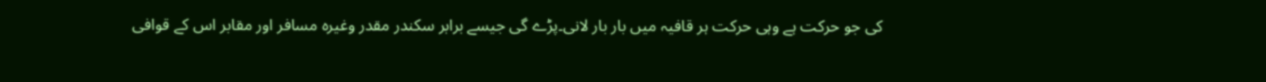کی جو حرکت ہے وہی حرکت ہر قافیہ میں بار بار لانی۔پڑے گی جیسے برابر سکندر مقدر وغیرہ مسافر اور مقابر اس کے قوافی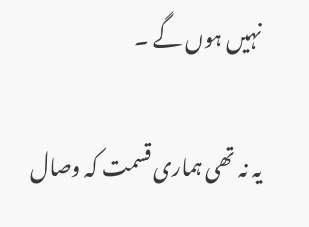نہیں ہوں گے ۔

یہ نہ تھی ہماری قسمت کہ وصال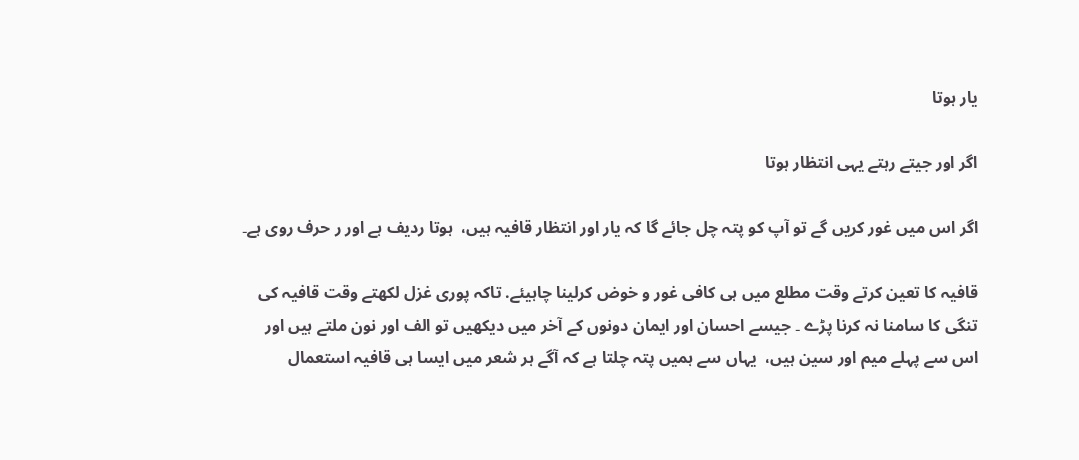یار ہوتا

اگر اور جیتے رہتے یہی انتظار ہوتا

اگر اس میں غور کریں گے تو آپ کو پتہ چل جائے گا کہ یار اور انتظار قافیہ ہیں،  ہوتا ردیف ہے اور ر حرف روی ہے۔

قافیہ کا تعین کرتے وقت مطلع میں ہی کافی غور و خوض کرلینا چاہیئے. تاکہ پوری غزل لکھتے وقت قافیہ کی تنگی کا سامنا نہ کرنا پڑے ۔ جیسے احسان اور ایمان دونوں کے آخر میں دیکھیں تو الف اور نون ملتے ہیں اور اس سے پہلے میم اور سین ہیں،  یہاں سے ہمیں پتہ چلتا ہے کہ آگے ہر شعر میں ایسا ہی قافیہ استعمال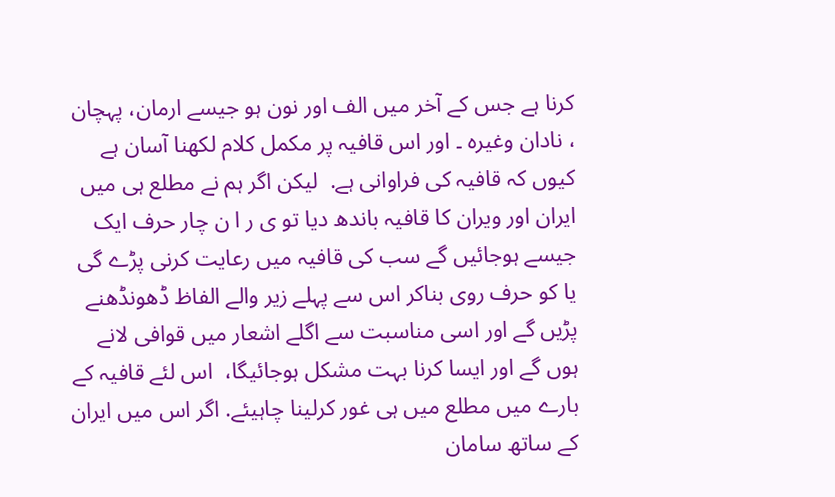کرنا ہے جس کے آخر میں الف اور نون ہو جیسے ارمان، پہچان ، نادان وغیرہ ۔ اور اس قافیہ پر مکمل کلام لکھنا آسان ہے کیوں کہ قافیہ کی فراوانی ہے.  لیکن اگر ہم نے مطلع ہی میں ایران اور ویران کا قافیہ باندھ دیا تو ی ر ا ن چار حرف ایک جیسے ہوجائیں گے سب کی قافیہ میں رعایت کرنی پڑے گی یا کو حرف روی بناکر اس سے پہلے زیر والے الفاظ ڈھونڈھنے پڑیں گے اور اسی مناسبت سے اگلے اشعار میں قوافی لانے ہوں گے اور ایسا کرنا بہت مشکل ہوجائیگا،  اس لئے قافیہ کے بارے میں مطلع میں ہی غور کرلینا چاہیئے. اگر اس میں ایران کے ساتھ سامان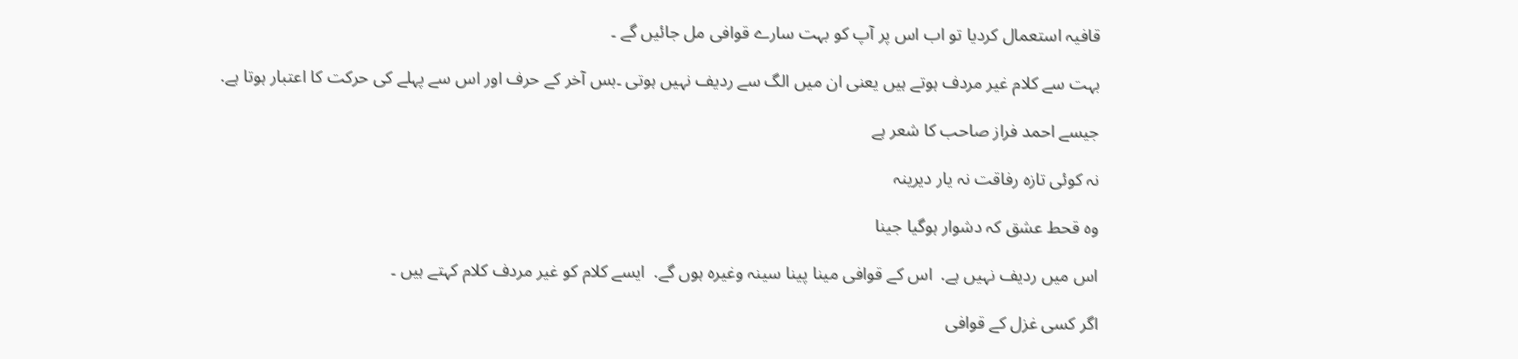قافیہ استعمال کردیا تو اب اس پر آپ کو بہت سارے قوافی مل جائیں گے ۔

بہت سے کلام غیر مردف ہوتے ہیں یعنی ان میں الگ سے ردیف نہیں ہوتی ۔بس آخر کے حرف اور اس سے پہلے کی حرکت کا اعتبار ہوتا ہے.

جیسے احمد فراز صاحب کا شعر ہے

نہ کوئی تازہ رفاقت نہ یار دیرینہ

وہ قحط عشق کہ دشوار ہوگیا جینا

اس میں ردیف نہیں ہے.  اس کے قوافی مینا پینا سینہ وغیرہ ہوں گے.  ایسے کلام کو غیر مردف کلام کہتے ہیں ۔

اگر کسی غزل کے قوافی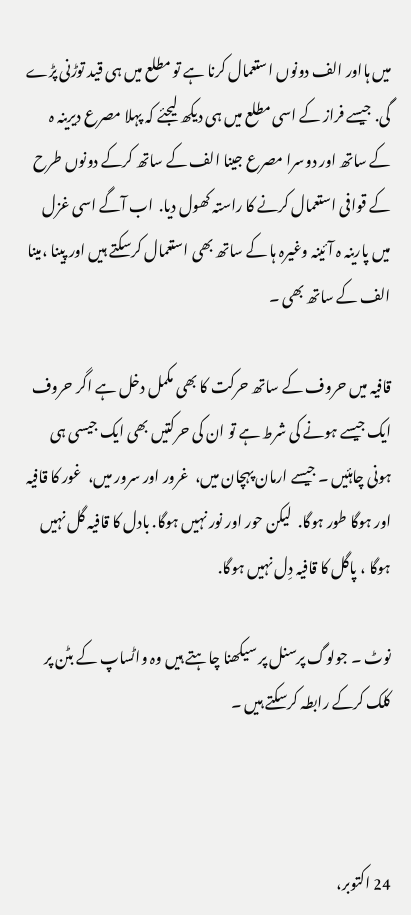میں ہااور الف دونوں استعمال کرنا ہے تو مطلع میں ہی قید توڑنی پڑے گی. جیسے فراز کے اسی مطلع میں ہی دیکھ لیجئے کہ پہلا مصرع دیرینہ ہ کے ساتھ اور دوسرا مصرع جینا الف کے ساتھ کرکے دونوں طرح کے قوافی استعمال کرنے کا راستہ کھول دیا.  اب آگے اسی غزل میں پارینہ ہ آئینہ وغیرہ ہا کے ساتھ بھی استعمال کرسکتے ہیں اور پینا ،مینا الف کے ساتھ بھی ۔

قافیہ میں حروف کے ساتھ حرکت کا بھی مکمل دخل ہے اگر حروف ایک جیسے ہونے کی شرط ہے تو ان کی حرکتیں بھی ایک جیسی ہی ہونی چاہئیں ۔ جیسے ارمان پہچان میں،  غرور اور سرور میں،  غور کا قافیہ اور ہوگا طور ہوگا.  لیکن حور اور نور نہیں ہوگا. بادل کا قافیہ گل نہیں ہوگا ، پاگل کا قافیہ دِل نہیں ہوگا.

نوٹ ۔ جولوگ پرسنل پر سیکھنا چاہتے ہیں وہ واٹساپ کے بٹن پر کلک کرکے رابطہ کرسکتے ہیں ۔



24 اکتوبر،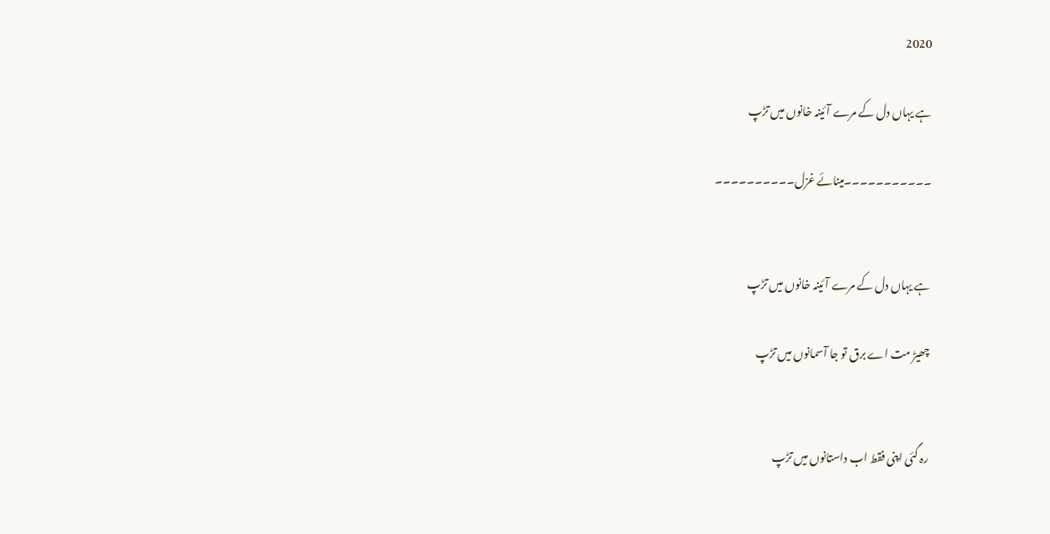2020

ہے یہاں دل کے مرے آئینہ خانوں میں تڑپ

۔۔۔۔۔۔۔۔۔۔۔مینائے غزل۔۔۔۔۔۔۔۔۔۔


ہے یہاں دل کے مرے آئینہ خانوں میں تڑپ

چھیڑ مت اے برق تو جا آسمانوں میں تڑپ


رہ گئی اپنی فقط اب داستانوں میں تڑپ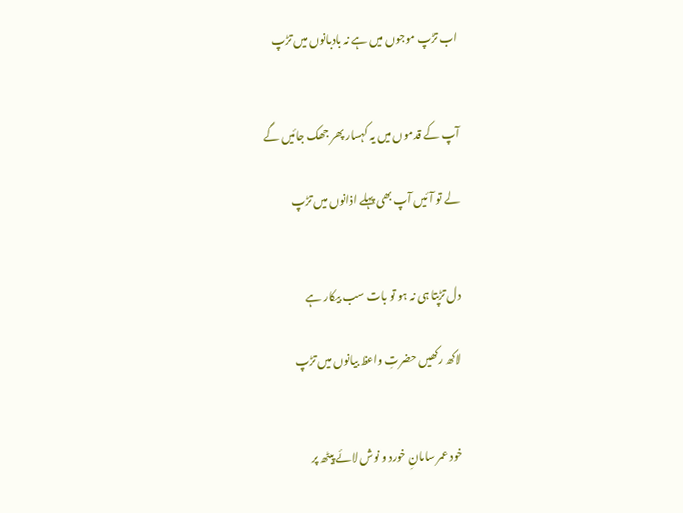اب تڑپ موجوں میں ہے نہ بادبانوں میں تڑپ


آپ کے قدموں میں یہ کہسار پھر جھک جائیں گے

لے تو آئیں آپ بھی پہلے اذانوں میں تڑپ


دل تڑپتا ہی نہ ہو تو بات سب بیکار ہے

لاکھ رکھیں حضرتِ واعظ بیانوں میں تڑپ


خود عمر سامانِ خورد و نوش لائے پیٹھ پر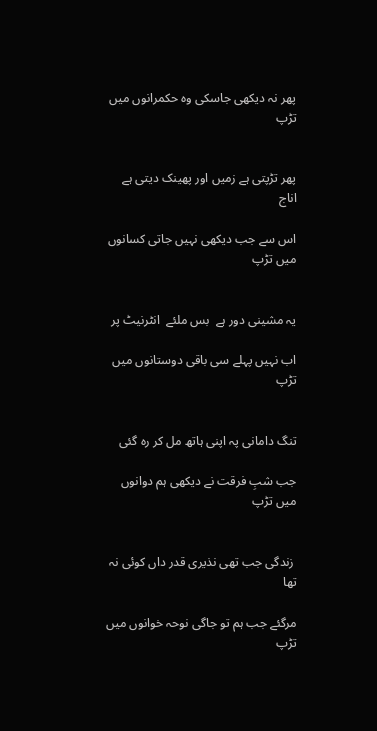پھر نہ دیکھی جاسکی وہ حکمرانوں میں تڑپ


پھر تڑپتی ہے زمیں اور پھینک دیتی ہے اناج

اس سے جب دیکھی نہیں جاتی کسانوں میں تڑپ


یہ مشینی دور ہے  بس ملئے  انٹرنیٹ پر

اب نہیں پہلے سی باقی دوستانوں میں تڑپ


تنگ دامانی پہ اپنی ہاتھ مل کر رہ گئی

جب شبِ فرقت نے دیکھی ہم دوانوں میں تڑپ


 زندگی جب تھی نذیری قدر داں کوئی نہ تھا

مرگئے جب ہم تو جاگی نوحہ خوانوں میں تڑپ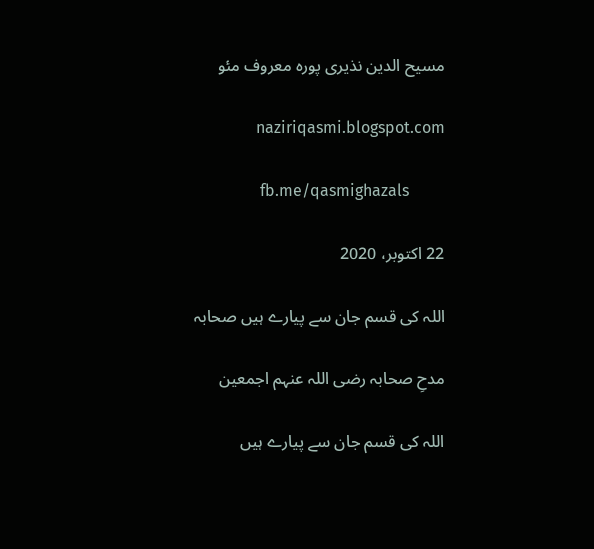مسیح الدین نذیری پورہ معروف مئو

                 naziriqasmi.blogspot.com

                  fb.me/qasmighazals

22 اکتوبر، 2020

اللہ کی قسم جان سے پیارے ہیں صحابہ

مدحِ صحابہ رضی اللہ عنہم اجمعین

اللہ کی قسم جان سے پیارے ہیں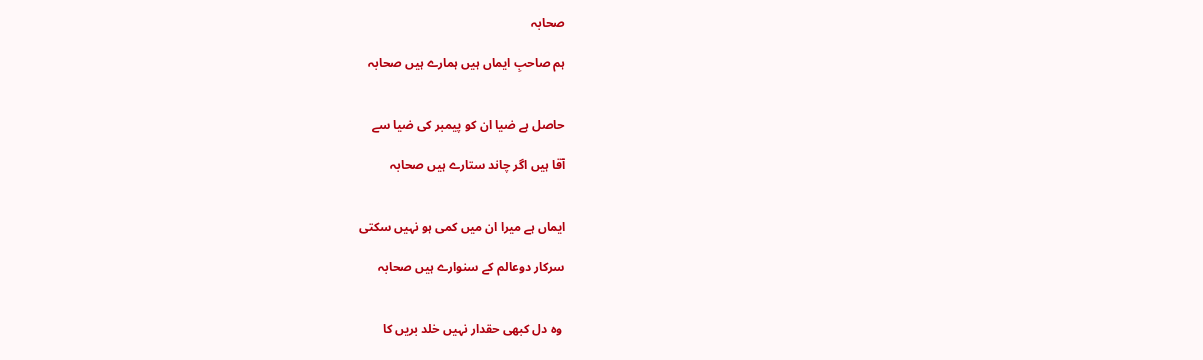صحابہ

ہم صاحبِ ایماں ہیں ہمارے ہیں صحابہ


حاصل ہے ضیا ان کو پیمبر کی ضیا سے

آقا ہیں اگر چاند ستارے ہیں صحابہ


ایماں ہے میرا ان میں کمی ہو نہیں سکتی

سرکار دوعالم کے سنوارے ہیں صحابہ


 وہ دل کبھی حقدار نہیں خلد بریں کا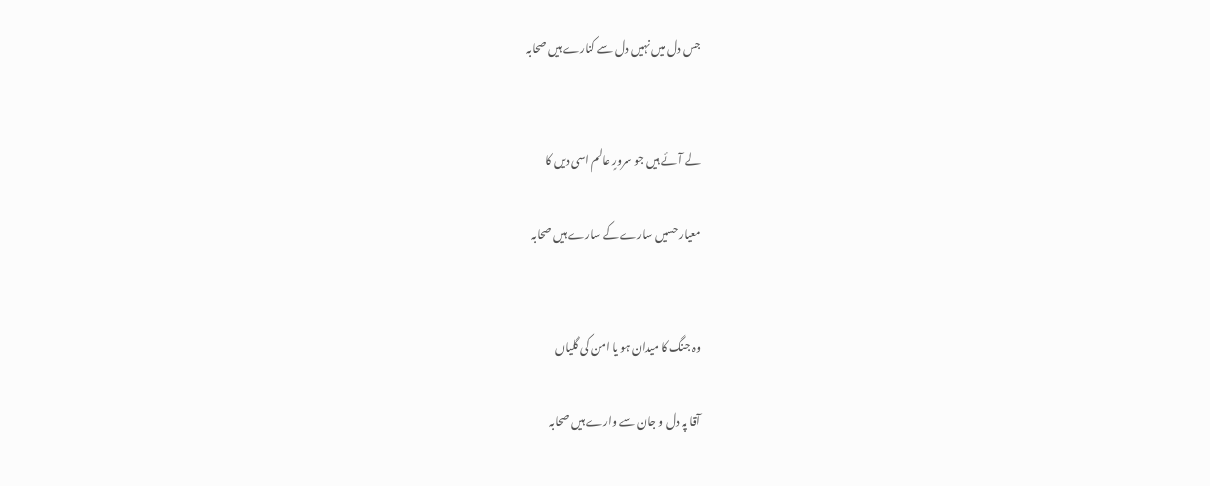جس دل میں نہیں دل سے کنارے ہیں صحابہ


لے آئے ہیں جو سرورٍ عالم اسی دیں کا

معیار حسیں سارے کے سارے ہیں صحابہ


وہ جنگ کا میدان ہو یا امن کی گلیاں

آقا پہ دل و جان سے وارے ہیں صحابہ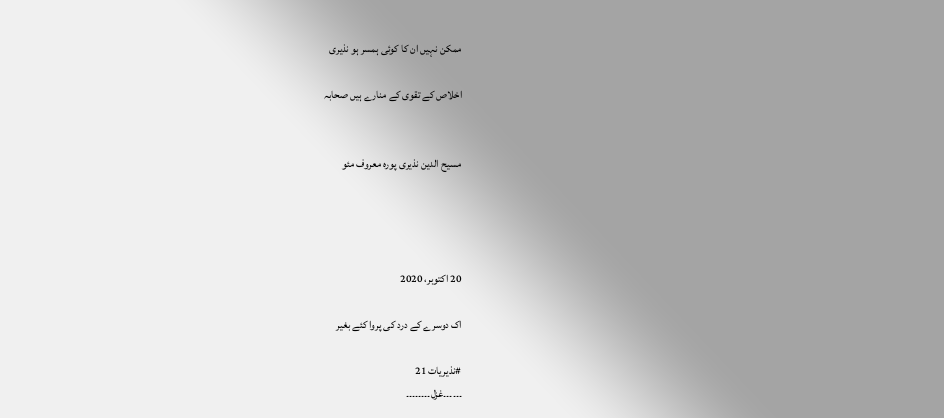ممکن نہیں ان کا کوئی ہمسر ہو نذیری

اخلاص کے تقوی کے منارے ہیں صحابہ


مسیح الدین نذیری پورہ معروف مئو




20 اکتوبر، 2020

اک دوسرے کے درد کی پروا کئے بغیر

#نذیریات 21
۔۔۔۔۔۔غزل۔۔۔۔۔۔۔۔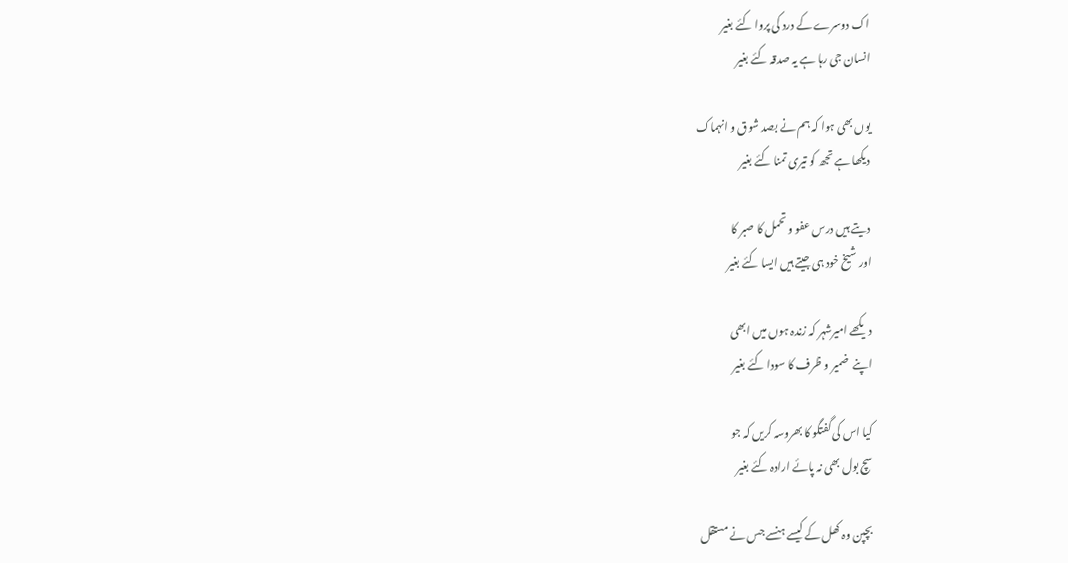اک دوسرے کے درد کی پروا کئے بغیر
انسان جی رہا ہے یہ صدقہ کئے بغیر

یوں بھی ہوا کہ ہم نے بصد شوق و انہماک
دیکھا ہے تجھ کو تیری تمنا کئے بغیر

دیتے ہیں درس عفو و تحمل کا صبر کا
اور شیخ خود ہی جیتے ہیں ایسا کئے بغیر

دیکھے امیرشہر کہ زندہ ہوں میں ابھی
اپنے  ضمیر و ظرف کا سودا کئے بغیر

کیا اس کی گفتگو کا بھروسہ کریں کہ جو
سچ بول بھی نہ پائے ارادہ کئے بغیر

بچپن وہ کھل کے کیسے ہنسے جس نے مستقل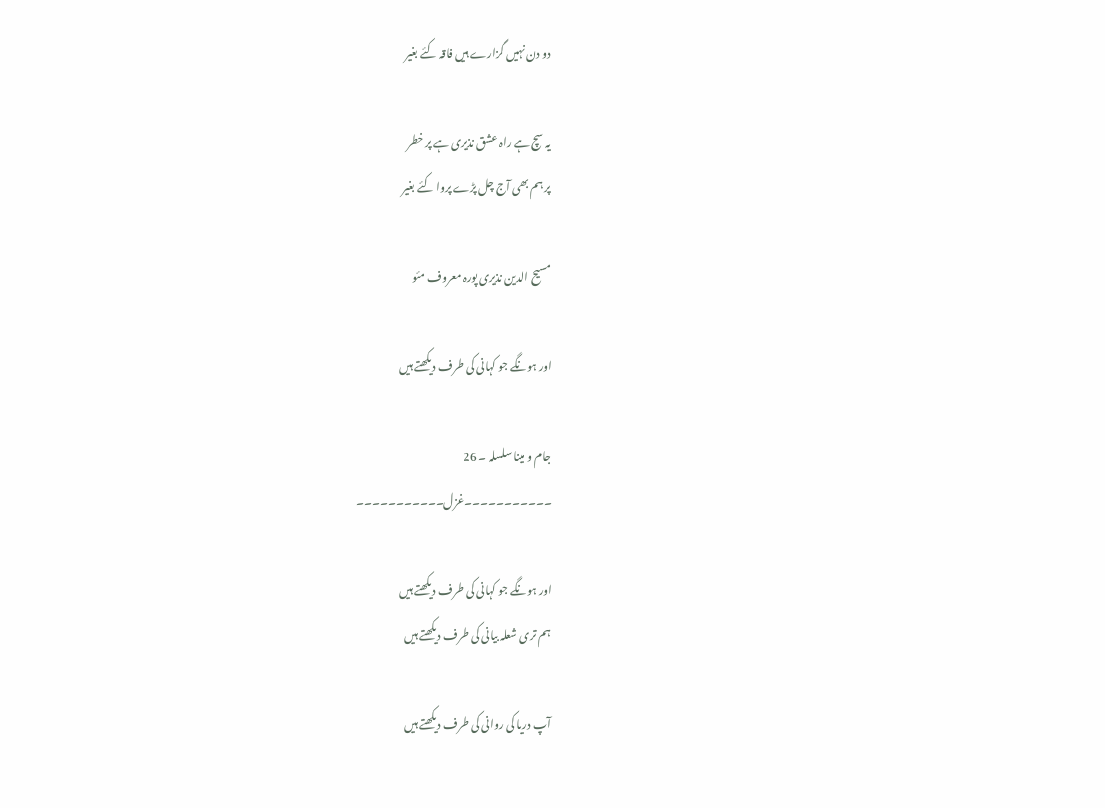دو دن نہیں گزارے ہیں فاقہ کئے بغیر

یہ سچ ہے راہ عشق نذیری ہے پر خطر
پر ہم بھی آج چل پڑے پروا کئے بغیر

مسیح الدین نذیری پورہ معروف مئو

اور ہونگے جو کہانی کی طرف دیکھتے ہیں

جام و مینا سلسلہ ۔ 26
۔۔۔۔۔۔۔۔۔۔۔غزل۔۔۔۔۔۔۔۔۔۔۔

اور ہونگے جو کہانی کی طرف دیکھتے ہیں
ہم تری شعلہ بیانی کی طرف دیکھتے ہیں

آپ دریا کی روانی کی طرف دیکھتے ہیں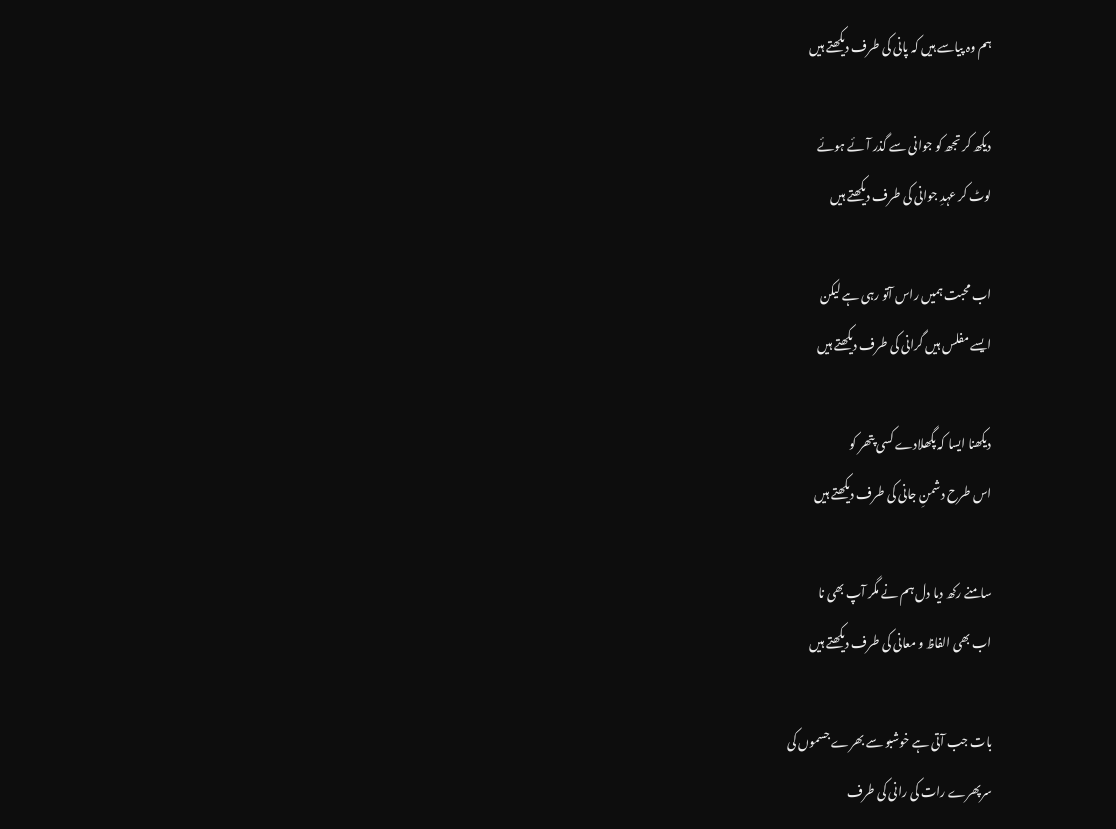ہم وہ پیاسے ہیں کہ پانی کی طرف دیکھتے ہیں

دیکھ کر تجھ کو جوانی سے گذر آئے ہوئے
لوٹ کر عہدِ جوانی کی طرف دیکھتے ہیں

اب محبت ہمیں راس آتو رہی ہے لیکن
ایسے مفلس ہیں گرانی کی طرف دیکھتے ہیں

دیکھنا ایسا کہ پگھلادے کسی پتھر کو
اس طرح دشمنِ جانی کی طرف دیکھتے ہیں

سامنے رکھ دیا دل ہم نے مگر آپ بھی نا
اب بھی الفاظ و معانی کی طرف دیکھتے ہیں

بات جب آتی ہے خوشبو سے بھرے جسموں کی
سرپھرے رات کی رانی کی طرف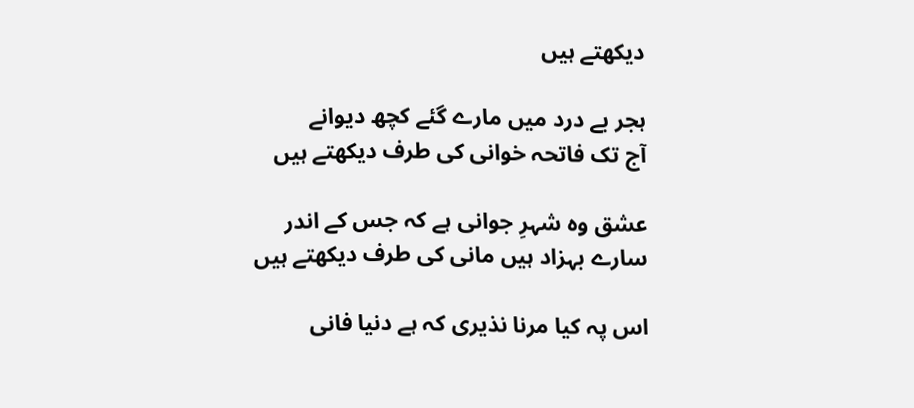دیکھتے ہیں

ہجر بے درد میں مارے گئے کچھ دیوانے
آج تک فاتحہ خوانی کی طرف دیکھتے ہیں

عشق وہ شہرِ جوانی ہے کہ جس کے اندر
سارے بہزاد ہیں مانی کی طرف دیکھتے ہیں

اس پہ کیا مرنا نذیری کہ ہے دنیا فانی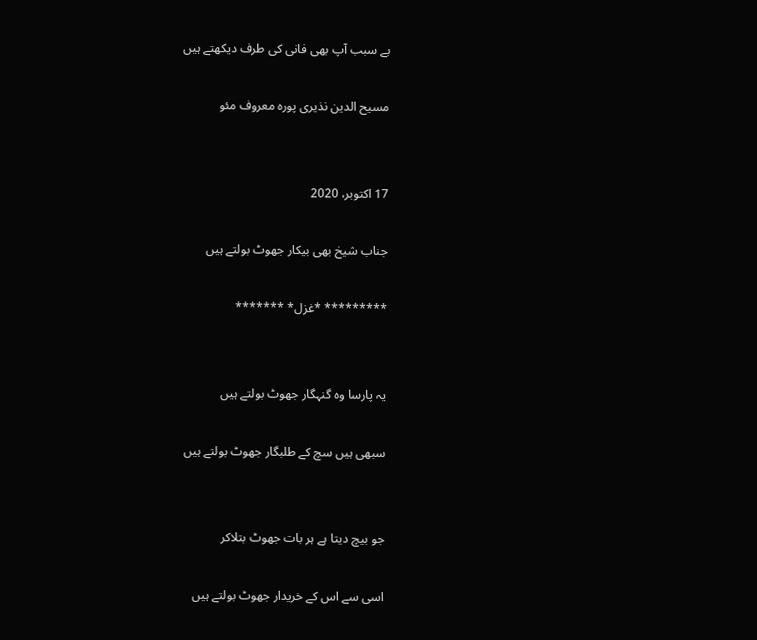بے سبب آپ بھی فانی کی طرف دیکھتے ہیں

مسیح الدین نذیری پورہ معروف مئو


17 اکتوبر، 2020

جناب شیخ بھی بیکار جھوٹ بولتے ہیں

********* *غزل* *******


یہ پارسا وہ گنہگار جھوٹ بولتے ہیں

سبھی ہیں سچ کے طلبگار جھوٹ بولتے ہیں


جو بیچ دیتا ہے ہر بات جھوٹ بتلاکر

اسی سے اس کے خریدار جھوٹ بولتے ہیں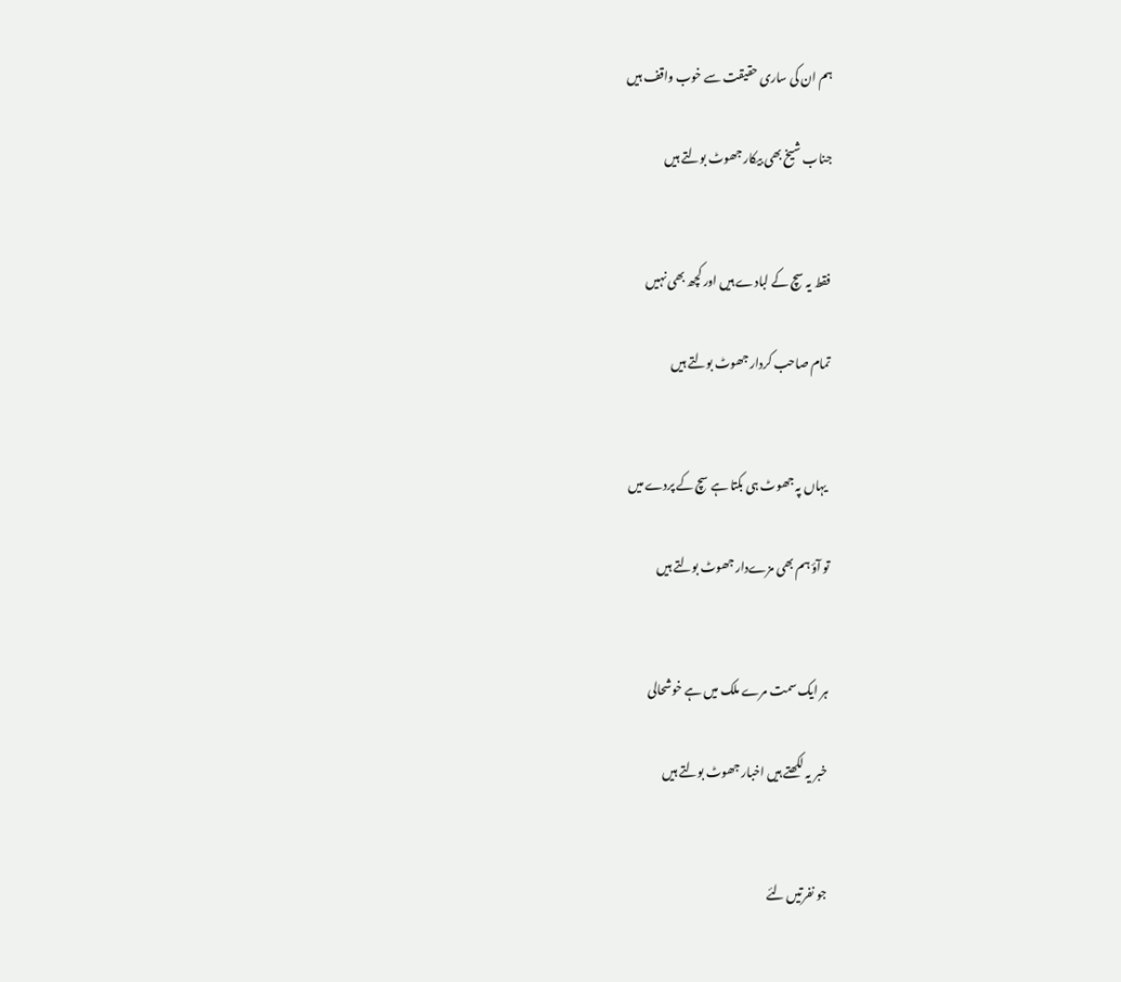ہم ان کی ساری حقیقت سے خوب واقف ہیں

جناب شیخ بھی بیکار جھوٹ بولتے ہیں


فقط یہ سچ کے لبادے ہیں اور کچھ بھی نہیں

تمام صاحب کردار جھوٹ بولتے ہیں


 یہاں پہ جھوٹ ہی بکتا ہے سچ کے پردے میں

تو آؤ ہم بھی مزےدار جھوٹ بولتے ہیں


ہر ایک سمت مرے ملک میں ہے خوشحالی

خبر یہ لکھتے ہیں اخبار جھوٹ بولتے ہیں


جو نفرتیں لئے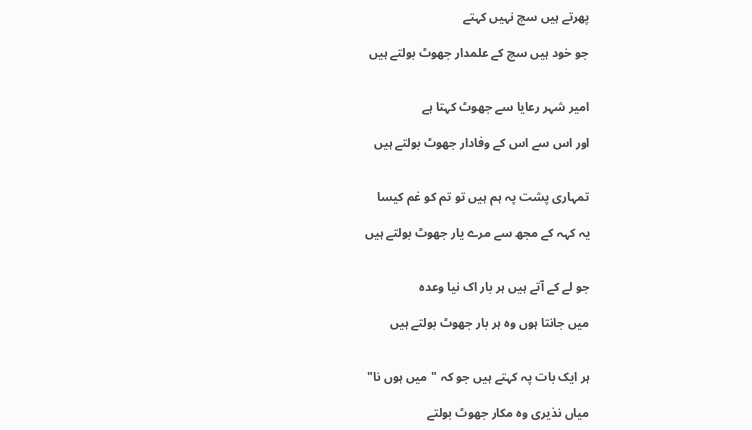پھرتے ہیں سچ نہیں کہتے

جو خود ہیں سچ کے علمدار جھوٹ بولتے ہیں


امیر شہر رعایا سے جھوٹ کہتا ہے

اور اس سے اس کے وفادار جھوٹ بولتے ہیں


تمہاری پشت پہ ہم ہیں تو تم کو غم کیسا

یہ کہہ کے مجھ سے مرے یار جھوٹ بولتے ہیں


جو لے کے آتے ہیں ہر بار اک نیا وعدہ

میں جانتا ہوں وہ ہر بار جھوٹ بولتے ہیں


ہر ایک بات پہ کہتے ہیں جو کہ "میں ہوں نا"

میاں نذیری وہ مکار جھوٹ بولتے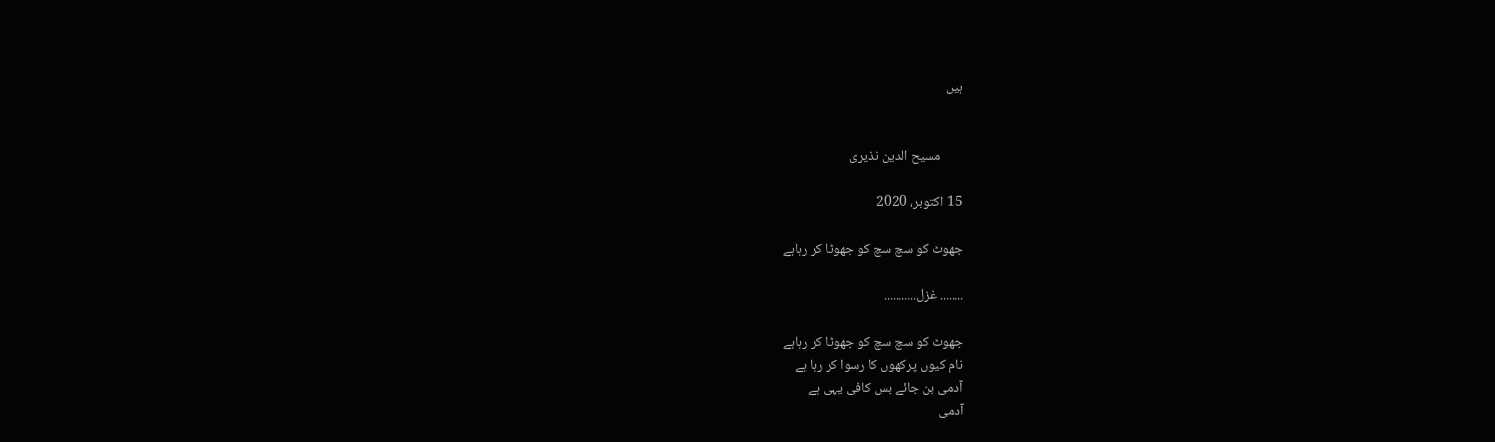ہیں


       مسیح الدین نذیری

15 اکتوبر، 2020

جھوٹ کو سچ سچ کو جھوٹا کر رہاہے

........ غزل...........

جھوٹ کو سچ سچ کو جھوٹا کر رہاہے
نام کیوں پرکھوں کا رسوا کر رہا ہے
آدمی بن جائے بس کافی یہی ہے
آدمی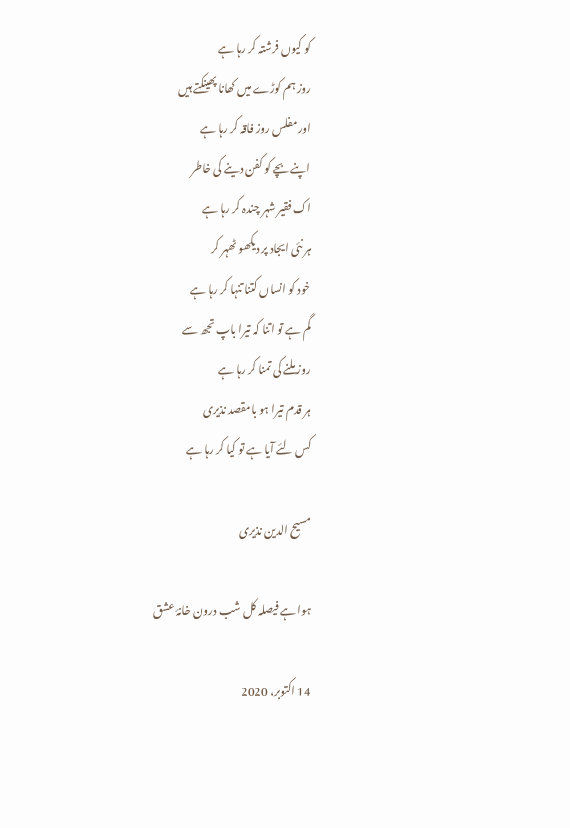کو کیوں فرشتہ کر رہا ہے
روز ہم کوڑے میں کھانا پھینکتے ہیں
اور مفلس روز فاقہ کر رہا ہے
اپنے بچے کو کفن دینے کی خاطر
اک فقیر شہر چندہ کر رہا ہے
ہر نئی ایجاد پر دیکھو ٹھہر کر
خود کو انساں کتنا تنہا کر رہا ہے
گم ہے تو اتنا کہ تیرا باپ تجھ سے
روز ملنے کی تمنا کر رہا ہے
ہر قدم تیرا ہو بامقصد نذیری
کس لئے آیا ہے تو کیا کر رہا ہے

مسیح الدین نذیری

ہوا ہے فیصلہ کل شب درون خانۂ عشق

14 اکتوبر، 2020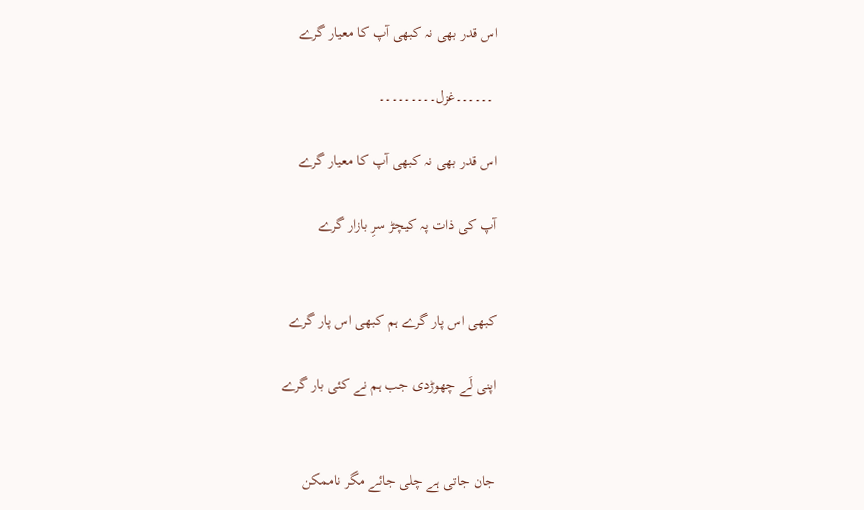اس قدر بھی نہ کبھی آپ کا معیار گرے

 ۔۔۔۔۔۔غزل۔۔۔۔۔۔۔۔۔

اس قدر بھی نہ کبھی آپ کا معیار گرے

آپ کی ذات پہ کیچڑ سرِ بازار گرے


کبھی اس پار گرے ہم کبھی اس پار گرے

اپنی لَے چھوڑدی جب ہم نے کئی بار گرے


جان جاتی ہے چلی جائے مگر ناممکن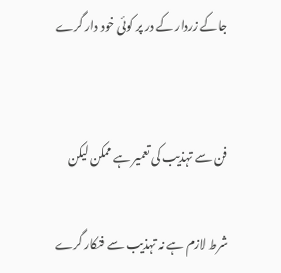جاکے زردار کے در پر کوئی خود دار گرے


فن سے تہذیب کی تعمیر ہے ممکن لیکن

شرط لازم ہے نہ تہذیب سے فنکار گرے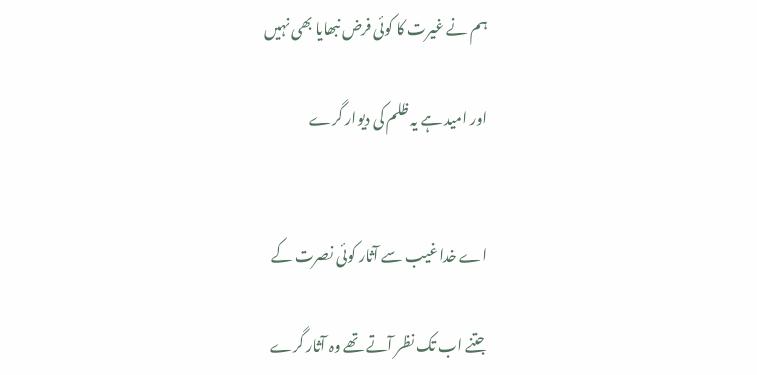ہم نے غیرت کا کوئی فرض نبھایا بھی نہیں

اور امید ہے یہ ظلم کی دیوار گرے


اے خدا غیب سے آثار کوئی نصرت کے

جتنے اب تک نظر آتے تھے وہ آثار گرے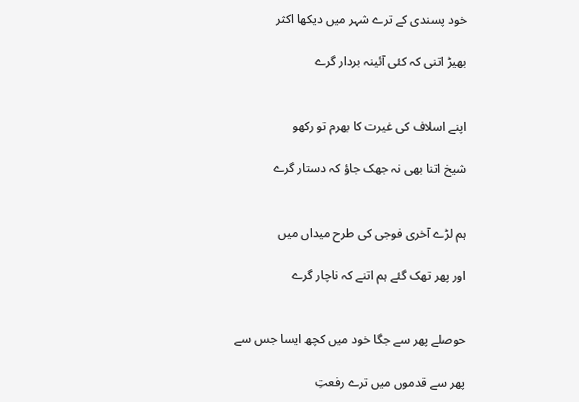خود پسندی کے ترے شہر میں دیکھا اکثر

بھیڑ اتنی کہ کئی آئینہ بردار گرے


اپنے اسلاف کی غیرت کا بھرم تو رکھو

شیخ اتنا بھی نہ جھک جاؤ کہ دستار گرے


ہم لڑے آخری فوجی کی طرح میداں میں

اور پھر تھک گئے ہم اتنے کہ ناچار گرے


حوصلے پھر سے جگا خود میں کچھ ایسا جس سے

پھر سے قدموں میں ترے رفعتِ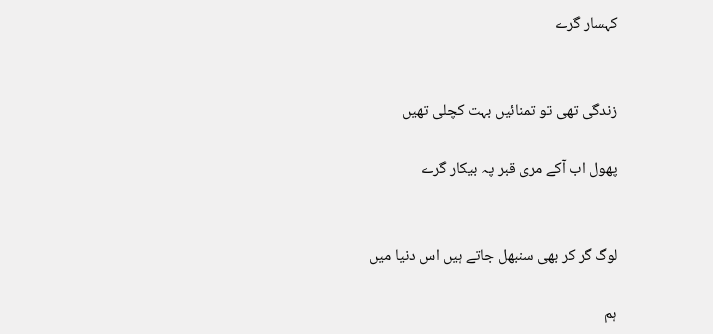کہسار گرے


زندگی تھی تو تمنائیں بہت کچلی تھیں

پھول اب آکے مری قبر پہ بیکار گرے


لوگ گر کر بھی سنبھل جاتے ہیں اس دنیا میں

ہم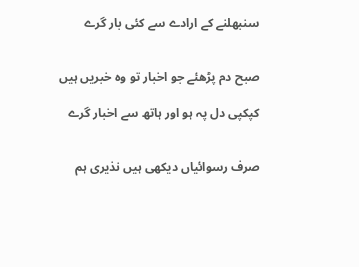سنبھلنے کے ارادے سے کئی بار گرے


صبح دم پڑھئے جو اخبار تو وہ خبریں ہیں

کپکپی دل پہ ہو اور ہاتھ سے اخبار گرے


صرف رسوائیاں دیکھی ہیں نذیری ہم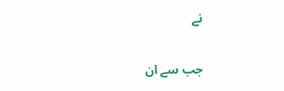نے

جب سے ان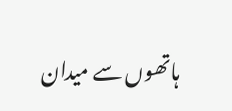ہاتھوں سے میدان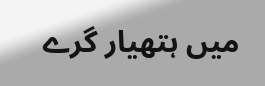میں ہتھیار گرے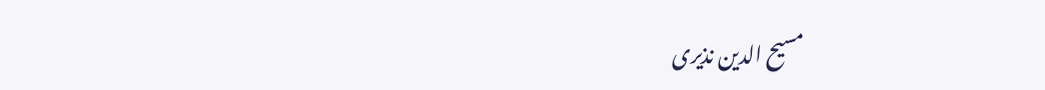مسیح الدین نذیری